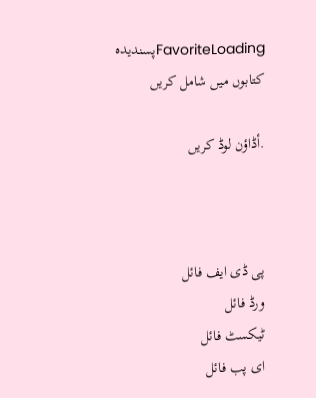FavoriteLoadingپسندیدہ کتابوں میں شامل کریں

.أڈاؤن لوڈ کریں



پی ڈی ایف فائل
ورڈ فائل
ٹیکسٹ فائل
ای پب فائل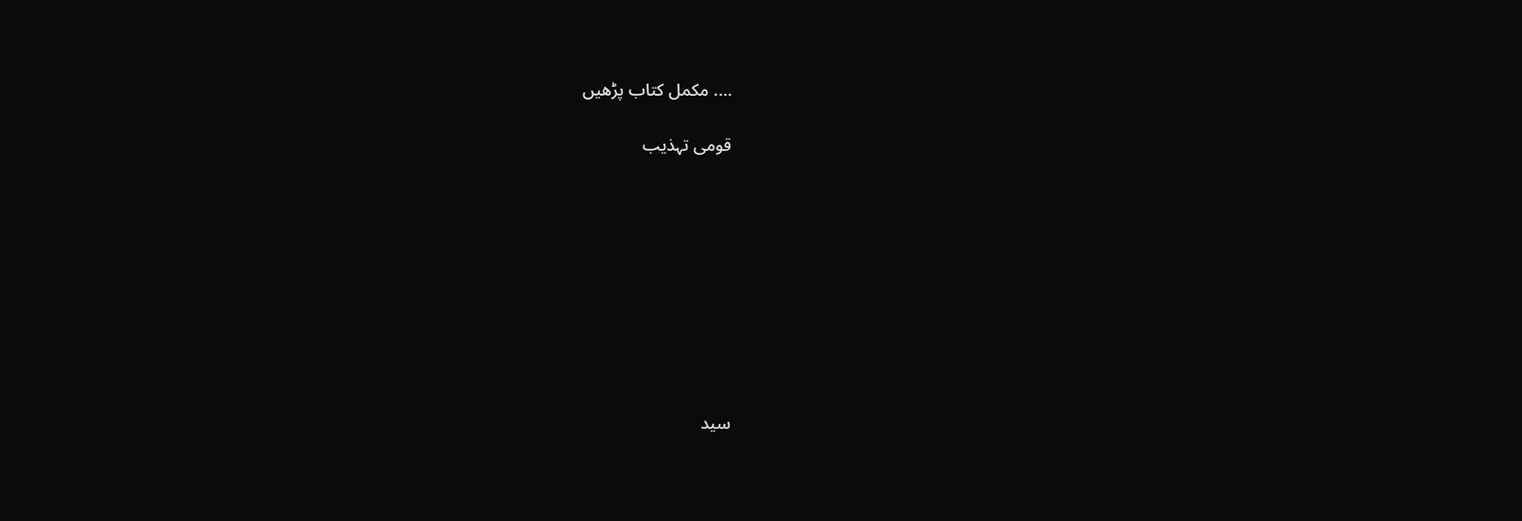…. مکمل کتاب پڑھیں

قومی تہذیب









سید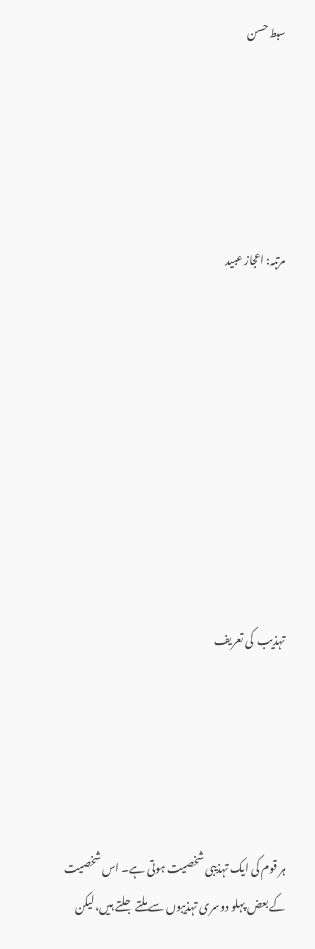سبط حسن





مرتبہ: اعجاز عبید









تہذیب  کی تعریف





ہر قوم کی ایک تہذیبی شخصیت ہوتی ہے۔ اس شخصیت کے بعض پہلو دوسری تہذیبوں سے ملتے جلتے ہیں، لیکن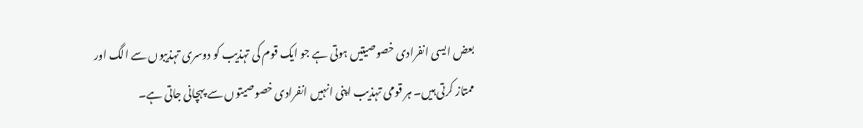بعض ایسی انفرادی خصوصیتیں ہوتی ہے جو ایک قوم کی تہذیب کو دوسری تہذیبوں سے الگ اور ممتاز کرتی ہیں۔ ہر قومی تہذیب اپنی انہیں انفرادی خصوصیتوں سے پہچانی جاتی ہے۔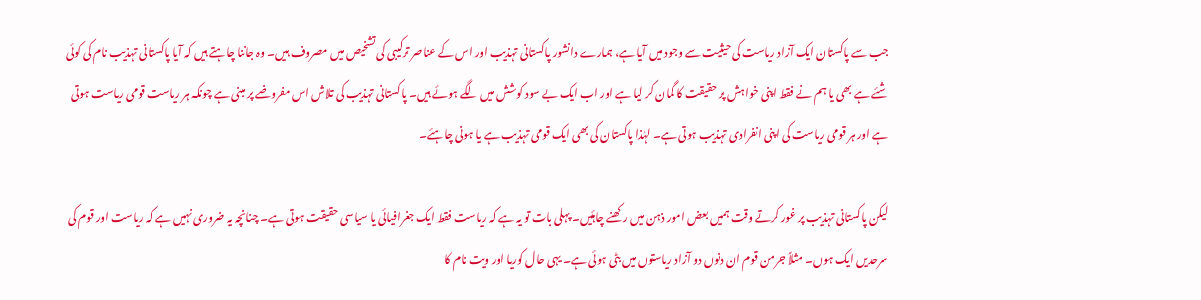جب سے پاکستان ایک آزاد ریاست کی حیثیت سے وجود میں آیا ہے، ہمارے دانشور پاکستانی تہذیب اور اس کے عناصر ترکیبی کی تشخیص میں مصروف ہیں۔ وہ جاننا چاہتے ہیں کہ آیا پاکستانی تہذیب نام کی کوئی شئے ہے بھی یا ہم نے فقط اپنی خواہش پر حقیقت کا گمان کر لیا ہے اور اب ایک بے سود کوشش میں لگے ہوئے ہیں۔ پاکستانی تہذیب کی تلاش اس مفروضے پر مبنی ہے چونکہ ہر ریاست قومی ریاست ہوتی ہے اور ہر قومی ریاست کی اپنی انفرادی تہذیب ہوتی ہے۔ لہٰذا پاکستان کی بھی ایک قومی تہذیب ہے یا ہونی چاہئے۔

لیکن پاکستانی تہذیب پر غور کرتے وقت ہمیں بعض امور ذہن میں رکھنے چاہئیں۔ پہلی بات تو یہ ہے کہ ریاست فقط ایک جغرافیائی یا سیاسی حقیقت ہوتی ہے۔ چنانچہ یہ ضروری نہیں ہے کہ ریاست اور قوم کی سرحدیں ایک ہوں۔ مثلاً جرمن قوم ان دنوں دو آزاد ریاستوں میں بٹی ہوئی ہے۔ یہی حال کوریا اور ویت نام کا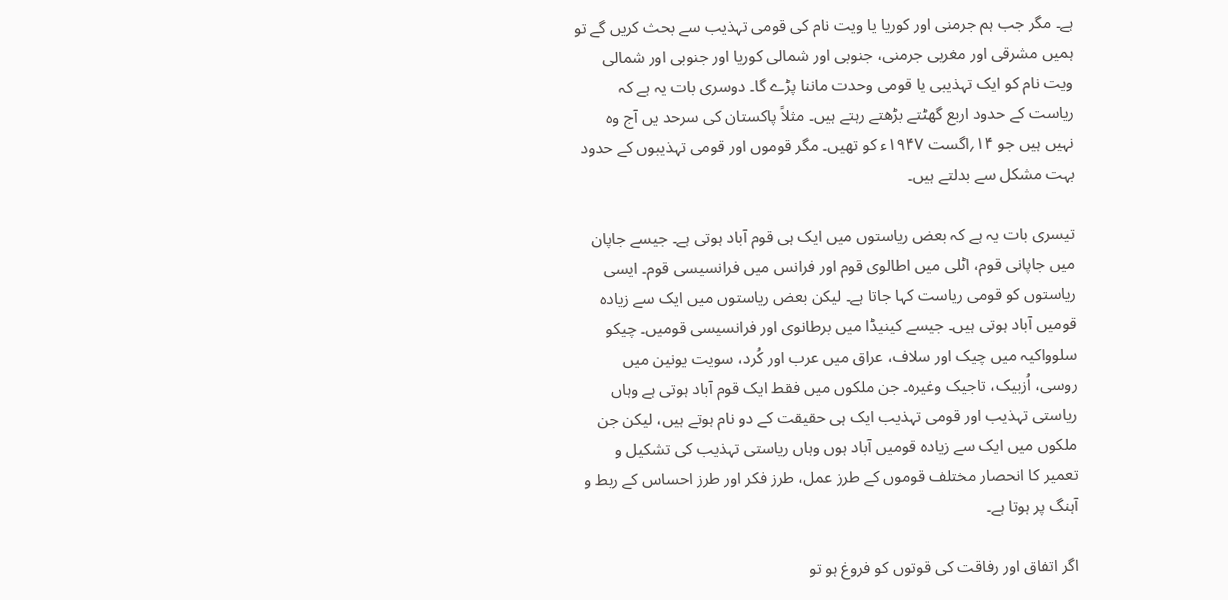ہے۔ مگر جب ہم جرمنی اور کوریا یا ویت نام کی قومی تہذیب سے بحث کریں گے تو ہمیں مشرقی اور مغربی جرمنی، جنوبی اور شمالی کوریا اور جنوبی اور شمالی ویت نام کو ایک تہذیبی یا قومی وحدت ماننا پڑے گا۔ دوسری بات یہ ہے کہ ریاست کے حدود اربع گھٹتے بڑھتے رہتے ہیں۔ مثلاً پاکستان کی سرحد یں آج وہ نہیں ہیں جو ۱۴؍اگست ۱۹۴۷ء کو تھیں۔ مگر قوموں اور قومی تہذیبوں کے حدود بہت مشکل سے بدلتے ہیں۔

تیسری بات یہ ہے کہ بعض ریاستوں میں ایک ہی قوم آباد ہوتی ہے۔ جیسے جاپان میں جاپانی قوم، اٹلی میں اطالوی قوم اور فرانس میں فرانسیسی قوم۔ ایسی ریاستوں کو قومی ریاست کہا جاتا ہے۔ لیکن بعض ریاستوں میں ایک سے زیادہ قومیں آباد ہوتی ہیں۔ جیسے کینیڈا میں برطانوی اور فرانسیسی قومیں۔ چیکو سلوواکیہ میں چیک اور سلاف، عراق میں عرب اور کُرد، سویت یونین میں روسی، اُزبیک، تاجیک وغیرہ۔ جن ملکوں میں فقط ایک قوم آباد ہوتی ہے وہاں ریاستی تہذیب اور قومی تہذیب ایک ہی حقیقت کے دو نام ہوتے ہیں، لیکن جن ملکوں میں ایک سے زیادہ قومیں آباد ہوں وہاں ریاستی تہذیب کی تشکیل و تعمیر کا انحصار مختلف قوموں کے طرز عمل، طرز فکر اور طرز احساس کے ربط و آہنگ پر ہوتا ہے۔

اگر اتفاق اور رفاقت کی قوتوں کو فروغ ہو تو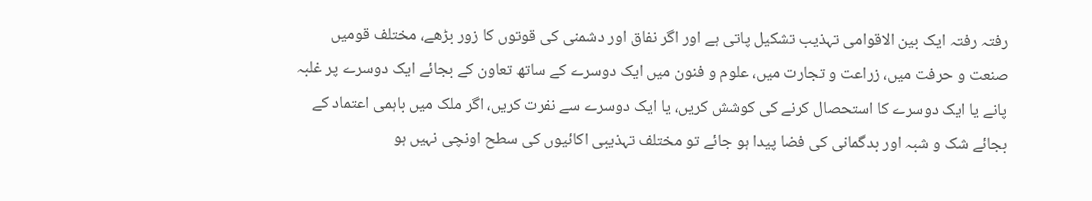رفتہ رفتہ ایک بین الاقوامی تہذیب تشکیل پاتی ہے اور اگر نفاق اور دشمنی کی قوتوں کا زور بڑھے، مختلف قومیں صنعت و حرفت میں، زراعت و تجارت میں، علوم و فنون میں ایک دوسرے کے ساتھ تعاون کے بجائے ایک دوسرے پر غلبہ پانے یا ایک دوسرے کا استحصال کرنے کی کوشش کریں، یا ایک دوسرے سے نفرت کریں، اگر ملک میں باہمی اعتماد کے بجائے شک و شبہ اور بدگمانی کی فضا پیدا ہو جائے تو مختلف تہذیبی اکائیوں کی سطح اونچی نہیں ہو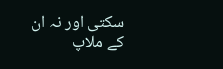سکتی اور نہ ان کے ملاپ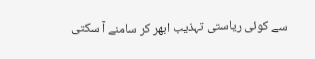سے کوئی ریاستی تہذیب ابھر کر سامنے آ سکتی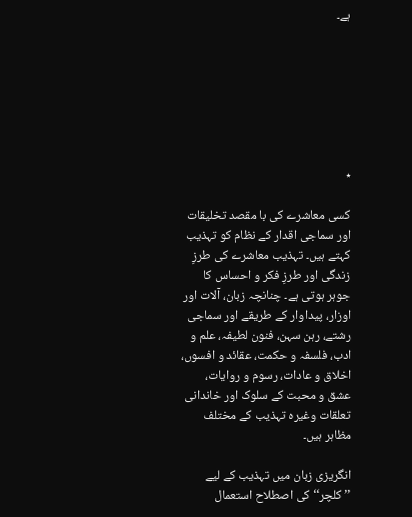ہے۔







٭

کسی معاشرے کی با مقصد تخلیقات اور سماجی اقدار کے نظام کو تہذیب کہتے ہیں۔ تہذیب معاشرے کی طرزِ زندگی اور طرزِ فکر و احساس کا جوہر ہوتی ہے۔ چنانچہ زبان، آلات اور اوزار، پیداوار کے طریقے اور سماجی رشتے، رہن سہن، فنون لطیفہ، علم و ادب، فلسفہ و حکمت، عقائد و افسوں، اخلاق و عادات، رسوم و روایات، عشق و محبت کے سلوک اور خاندانی تعلقات وغیرہ تہذیب کے مختلف مظاہر ہیں۔

انگریزی زبان میں تہذیب کے لیے ’’کلچر‘‘ کی اصطلاح استعمال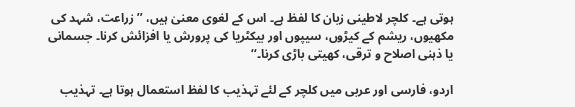ہوتی ہے۔ کلچر لاطینی زبان کا لفظ ہے۔ اس کے لغوی معنیٰ ہیں، ’’زراعت، شہد کی مکھیوں، ریشم کے کیڑوں، سیپوں اور بیکٹریا کی پرورش یا افزائش کرنا۔ جسمانی یا ذہنی اصلاح و ترقی، کھیتی باڑی کرنا۔‘‘

اردو، فارسی اور عربی میں کلچر کے لئے تہذیب کا لفظ استعمال ہوتا ہے۔ تہذیب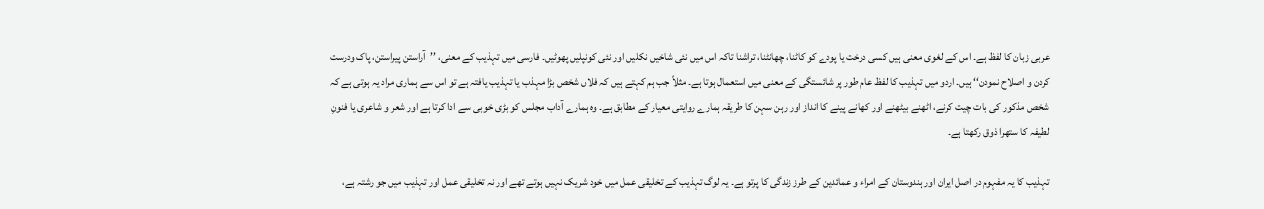عربی زبان کا لفظ ہے۔ اس کے لغوی معنی ہیں کسی درخت یا پودے کو کاٹنا، چھانٹنا، تراشنا تاکہ اس میں نئی شاخیں نکلیں اور نئی کونپلیں پھوٹیں۔ فارسی میں تہذیب کے معنی، ’’آراستن پیراستن، پاک ودرست کردن و اصلاح نمودن‘‘ ہیں۔ اردو میں تہذیب کا لفظ عام طور پر شائستگی کے معنی میں استعمال ہوتا ہے۔ مثلاً جب ہم کہتے ہیں کہ فلاں شخص بڑا مہذب یا تہذیب یافتہ ہے تو اس سے ہماری مراد یہ ہوتی ہے کہ شخص مذکور کی بات چیت کرنے، اٹھنے بیٹھنے اور کھانے پینے کا انداز اور رہن سہن کا طریقہ ہمارے روایتی معیار کے مطابق ہے۔ وہ ہمارے آداب مجلس کو بڑی خوبی سے ادا کرتا ہے اور شعر و شاعری یا فنونِ لطیفہ کا ستھرا ذوق رکھتا ہے۔

تہذیب کا یہ مفہوم در اصل ایران اور ہندوستان کے امراء و عمائدین کے طرز زندگی کا پرتو ہے۔ یہ لوگ تہذیب کے تخلیقی عمل میں خود شریک نہیں ہوتے تھے اور نہ تخلیقی عمل اور تہذیب میں جو رشتہ ہے،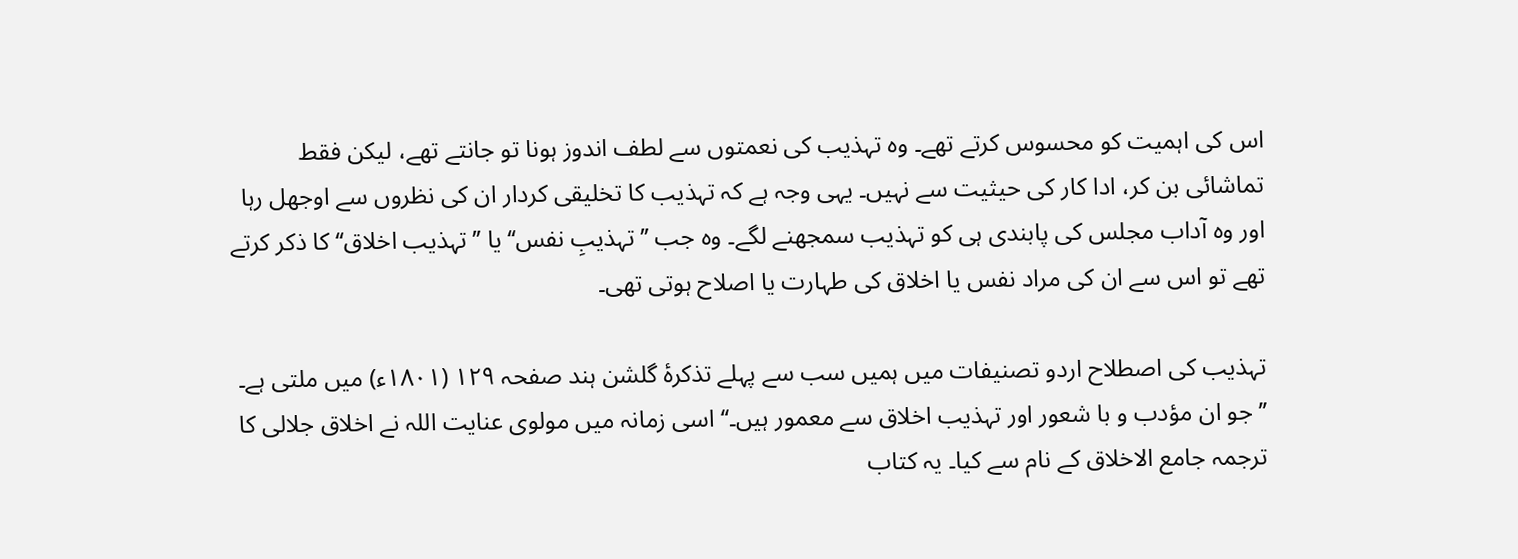اس کی اہمیت کو محسوس کرتے تھے۔ وہ تہذیب کی نعمتوں سے لطف اندوز ہونا تو جانتے تھے، لیکن فقط تماشائی بن کر، ادا کار کی حیثیت سے نہیں۔ یہی وجہ ہے کہ تہذیب کا تخلیقی کردار ان کی نظروں سے اوجھل رہا اور وہ آداب مجلس کی پابندی ہی کو تہذیب سمجھنے لگے۔ وہ جب ’’تہذیبِ نفس‘‘ یا ’’تہذیب اخلاق‘‘ کا ذکر کرتے تھے تو اس سے ان کی مراد نفس یا اخلاق کی طہارت یا اصلاح ہوتی تھی۔

تہذیب کی اصطلاح اردو تصنیفات میں ہمیں سب سے پہلے تذکرۂ گلشن ہند صفحہ ۱۲۹ (۱۸۰۱ء) میں ملتی ہے۔ ’’جو ان مؤدب و با شعور اور تہذیب اخلاق سے معمور ہیں۔‘‘ اسی زمانہ میں مولوی عنایت اللہ نے اخلاق جلالی کا ترجمہ جامع الاخلاق کے نام سے کیا۔ یہ کتاب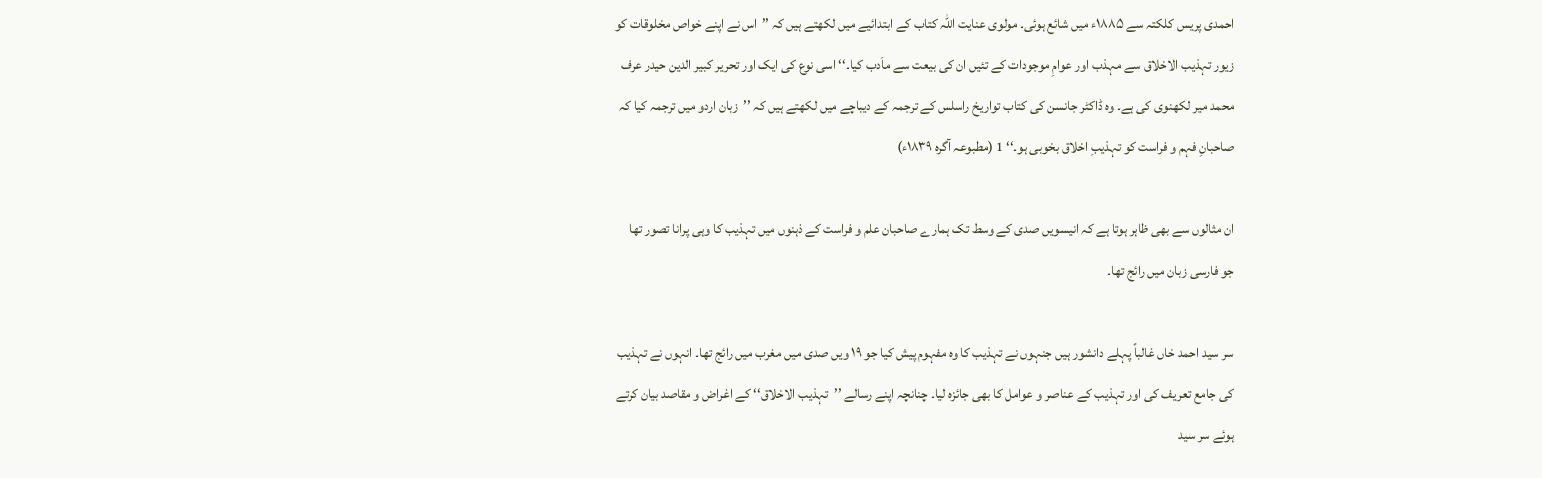احمدی پریس کلکتہ سے ۱۸۸۵ء میں شائع ہوئی۔ مولوی عنایت اللہ کتاب کے ابتدائیے میں لکھتے ہیں کہ ’’اس نے اپنے خواص مخلوقات کو زیور تہذیب الاخلاق سے مہذب اور عوامِ موجودات کے تئیں ان کی بیعت سے ماَدب کیا۔‘‘ اسی نوع کی ایک اور تحریر کبیر الدین حیدر عرف محمد میر لکھنوی کی ہے۔ وہ ڈاکٹر جانسن کی کتاب تواریخ راسلس کے ترجمہ کے دیباچے میں لکھتے ہیں کہ ’’زبان اردو میں ترجمہ کیا کہ صاحبانِ فہم و فراست کو تہذیبِ اخلاق بخوبی ہو۔‘‘ 1 (مطبوعہ آگرہ ۱۸۳۹ء)

ان مثالوں سے بھی ظاہر ہوتا ہے کہ انیسویں صدی کے وسط تک ہمارے صاحبان علم و فراست کے ذہنوں میں تہذیب کا وہی پرانا تصور تھا جو فارسی زبان میں رائج تھا۔

سر سید احمد خاں غالباً پہلے دانشور ہیں جنہوں نے تہذیب کا وہ مفہوم پیش کیا جو ۱۹ ویں صدی میں مغرب میں رائج تھا۔ انہوں نے تہذیب کی جامع تعریف کی اور تہذیب کے عناصر و عوامل کا بھی جائزہ لیا۔ چنانچہ اپنے رسالے ’’تہذیب الاخلاق‘‘ کے اغراض و مقاصد بیان کرتے ہوئے سر سید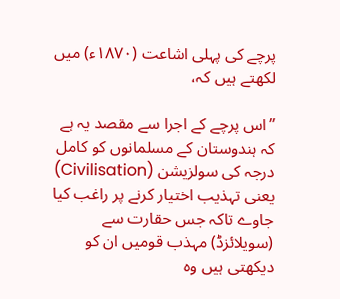پرچے کی پہلی اشاعت (۱۸۷۰ء) میں لکھتے ہیں کہ،

’’اس پرچے کے اجرا سے مقصد یہ ہے کہ ہندوستان کے مسلمانوں کو کامل درجہ کی سولزیشن (Civilisation) یعنی تہذیب اختیار کرنے پر راغب کیا جاوے تاکہ جس حقارت سے (سویلائزڈ) مہذب قومیں ان کو دیکھتی ہیں وہ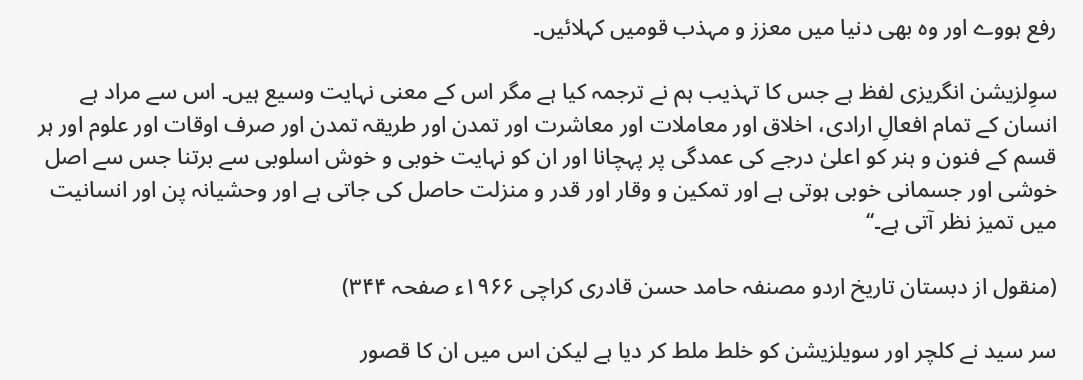رفع ہووے اور وہ بھی دنیا میں معزز و مہذب قومیں کہلائیں۔

سوِلزیشن انگریزی لفظ ہے جس کا تہذیب ہم نے ترجمہ کیا ہے مگر اس کے معنی نہایت وسیع ہیں۔ اس سے مراد ہے انسان کے تمام افعالِ ارادی، اخلاق اور معاملات اور معاشرت اور تمدن اور طریقہ تمدن اور صرف اوقات اور علوم اور ہر قسم کے فنون و ہنر کو اعلیٰ درجے کی عمدگی پر پہچانا اور ان کو نہایت خوبی و خوش اسلوبی سے برتنا جس سے اصل خوشی اور جسمانی خوبی ہوتی ہے اور تمکین و وقار اور قدر و منزلت حاصل کی جاتی ہے اور وحشیانہ پن اور انسانیت میں تمیز نظر آتی ہے۔‘‘

(منقول از دبستان تاریخ اردو مصنفہ حامد حسن قادری کراچی ۱۹۶۶ء صفحہ ۳۴۴)

سر سید نے کلچر اور سویلزیشن کو خلط ملط کر دیا ہے لیکن اس میں ان کا قصور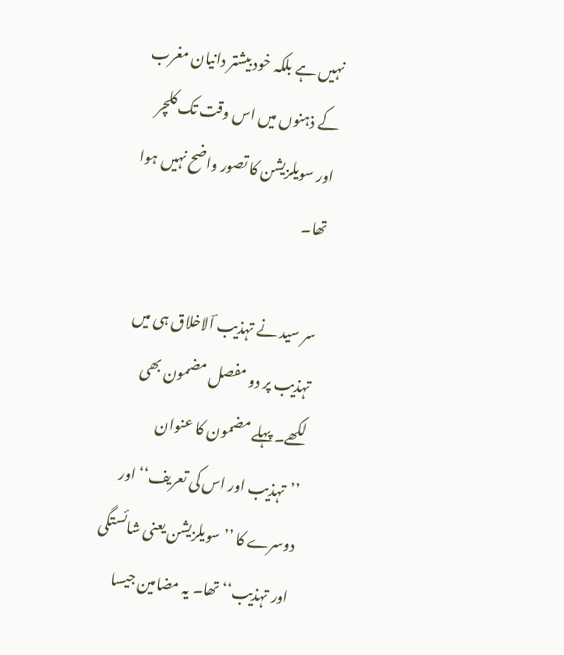نہیں ہے بلکہ خود بیشتر دانیان مغرب کے ذہنوں میں اس وقت تک کلچر اور سویلزیشن کا تصور واضح نہیں ہوا تھا۔

سر سید نے تہذیب ؔالاخلاق ہی میں تہذیب پر دو مفصل مضمون بھی لکھے۔ پہلے مضمون کا عنوان ’’تہذیب اور اس کی تعریف‘‘ اور دوسرے کا ’’سویلزیشن یعنی شائستگی اور تہذیب‘‘ تھا۔ یہ مضامین جیسا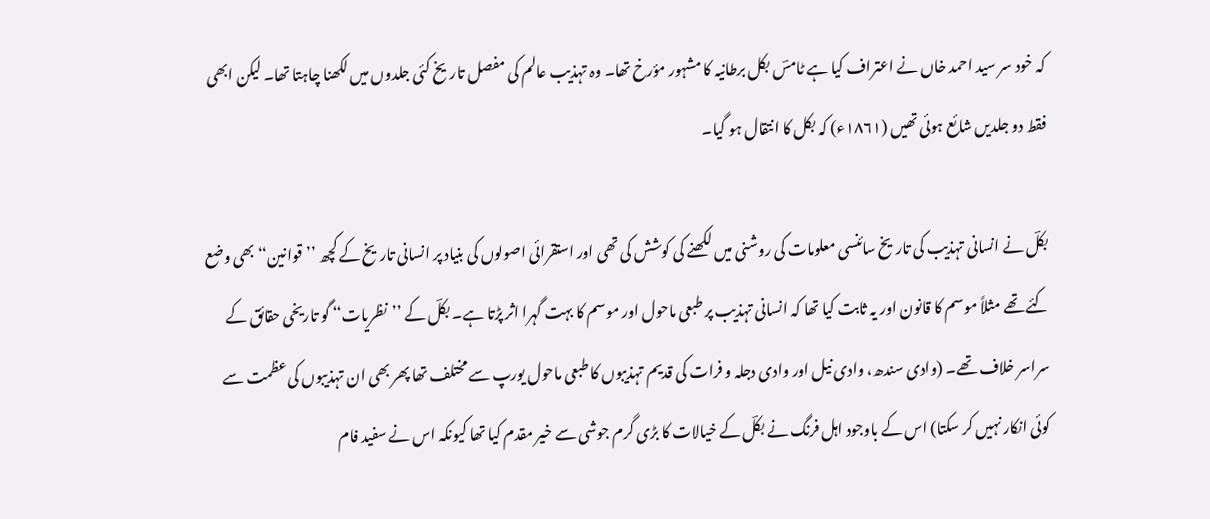کہ خود سر سید احمد خاں نے اعتراف کیا ہے ٹامسؔ بکل برطانیہ کا مشہور مؤرخ تھا۔ وہ تہذیب عالم کی مفصل تاریخ کئی جلدوں میں لکھنا چاہتا تھا۔ لیکن ابھی فقط دو جلدیں شائع ہوئی تھیں (۱۸۶۱ء) کہ بکل کا انتقال ہو گیا۔

بکلؔ نے انسانی تہذیب کی تاریخ سائنسی معلومات کی روشنی میں لکھنے کی کوشش کی تھی اور استقرائی اصولوں کی بنیاد پر انسانی تاریخ کے کچھ ’’قوانین‘‘ بھی وضع کئے تھے مثلاً موسم کا قانون اور یہ ثابت کیا تھا کہ انسانی تہذیب پر طبعی ماحول اور موسم کا بہت گہرا اثر پڑتا ہے۔ بکلؔ کے ’’نظریات‘‘ گو تاریخی حقائق کے سراسر خلاف تھے۔ (وادی سندھ، وادی نیل اور وادی دجلہ و فرات کی قدیم تہذیبوں کا طبعی ماحول یورپ سے مختلف تھا پھر بھی ان تہذیبوں کی عظمت سے کوئی انکار نہیں کر سکتا) اس کے باوجود اہل فرنگ نے بکلؔ کے خیالات کا بڑی گرم جوشی سے خیر مقدم کیا تھا کیونکہ اس نے سفید فام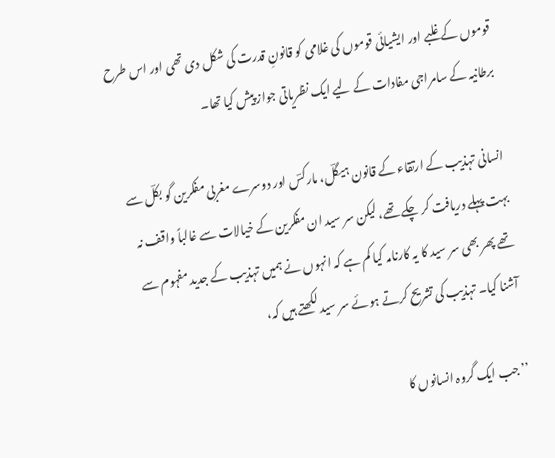قوموں کے غلبے اور ایشیائی قوموں کی غلامی کو قانونِ قدرت کی شکل دی تھی اور اس طرح برطانیہ کے سامراجی مفادات کے لیے ایک نظریاتی جواز پیش کیا تھا۔

انسانی تہذیب کے ارتقاء کے قانون ہیگلؔ، مارکسؔ اور دوسرے مغربی مفکرین گو بکلؔ سے بہت پہلے دریافت کر چکے تھے، لیکن سر سید ان مفکرین کے خیالات سے غالباً واقف نہ تھے پھر بھی سر سید کا یہ کارنامہ کیا کم ہے کہ انہوں نے ہمیں تہذیب کے جدید مفہوم سے آشنا کیا۔ تہذیب کی تشریح کرتے ہوئے سر سید لکھتے ہیں کہ،

’’جب ایک گروہ انسانوں کا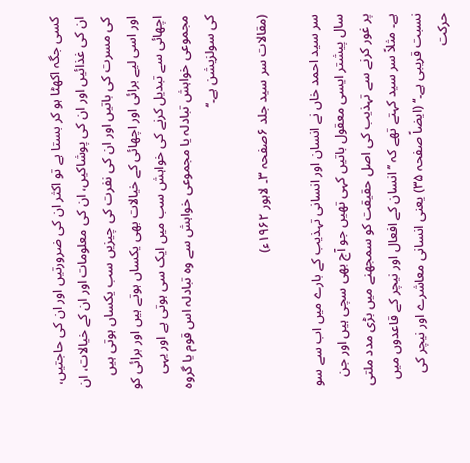کسی جگہ اکھٹا ہو کر بستا ہے تو اکثر ان کی ضرورتیں اور ان کی حاجتیں، ان کی غذائیں اور ان کی پوشاکیں، ان کی معلومات اور ان کے خیالات، ان کی مسرت کی باتیں اور ان کی نفرت کی چیزیں سب یکساں ہوتی ہیں اور اسی لیے برائی اور اچھائی کے خیالات بھی یکساں ہوتے ہیں اور برائی کو اچھائی سے تبدیل کرنے کی خواہش سب میں ایک سی ہوتی ہے اور یہی مجموعی خواہش تبادلہ یا مجموعی خواہش سے وہ تبادلہ اس قوم یا گروہ کی سولزیشن ہے۔‘‘

(مقالات سر سید جلد ۶صفحہ ۳۔ لاہور ۱۹۶۲ء)

سر سید احمد خاں نے انسان اور انسانی تہذیب کے بارے میں اب سے سو سال پیشتر ایسی معقول باتیں کہی تھیں جو آج بھی سچی ہیں اور جن پر غور کرنے سے تہذیب کی اصل حقیقت کو سمجھنے میں بڑی مدد ملتی ہے۔ مثلاً سر سید کہتے تھے کہ ’’انسان کے افعال اور نیچر کے قاعدوں میں نسبت قریبی ہے۔‘‘ (ایضاً صفحہ ۳۵) یعنی انسانی معاشرے اور نیچر کی حرکت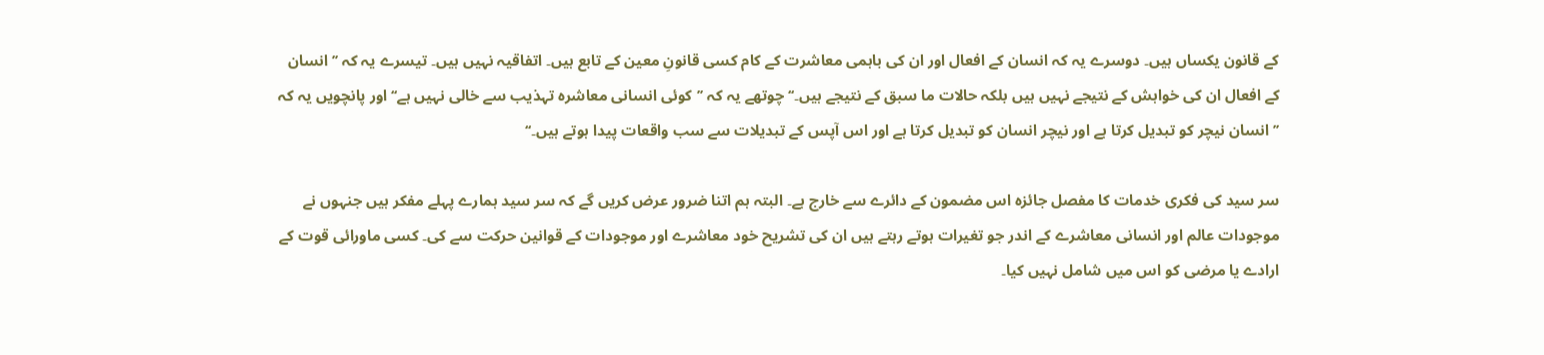کے قانون یکساں ہیں۔ دوسرے یہ کہ انسان کے افعال اور ان کی باہمی معاشرت کے کام کسی قانونِ معین کے تابع ہیں۔ اتفاقیہ نہیں ہیں۔ تیسرے یہ کہ ’’انسان کے افعال ان کی خواہش کے نتیجے نہیں ہیں بلکہ حالات ما سبق کے نتیجے ہیں۔‘‘ چوتھے یہ کہ ’’کوئی انسانی معاشرہ تہذیب سے خالی نہیں ہے‘‘ اور پانچویں یہ کہ ’’انسان نیچر کو تبدیل کرتا ہے اور نیچر انسان کو تبدیل کرتا ہے اور اس آپس کے تبدیلات سے سب واقعات پیدا ہوتے ہیں۔‘‘

سر سید کی فکری خدمات کا مفصل جائزہ اس مضمون کے دائرے سے خارج ہے۔ البتہ ہم اتنا ضرور عرض کریں گے کہ سر سید ہمارے پہلے مفکر ہیں جنہوں نے موجودات عالم اور انسانی معاشرے کے اندر جو تغیرات ہوتے رہتے ہیں ان کی تشریح خود معاشرے اور موجودات کے قوانین حرکت سے کی۔ کسی ماورائی قوت کے ارادے یا مرضی کو اس میں شامل نہیں کیا۔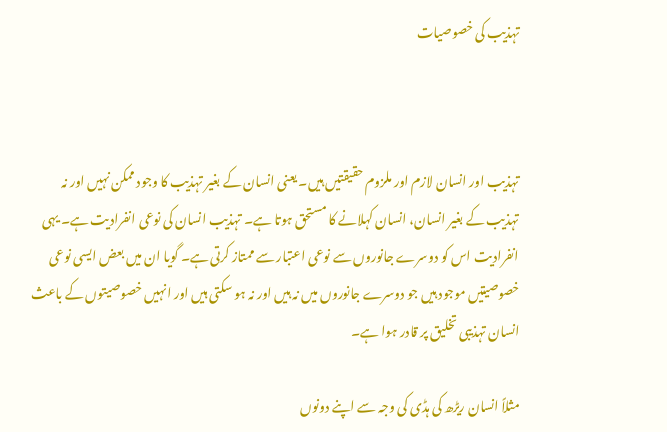تہذیب کی خصوصیات



تہذیب اور انسان لازم اور ملزوم حقیقتیں ہیں۔ یعنی انسان کے بغیر تہذیب کا وجود ممکن نہیں اور نہ تہذیب کے بغیر انسان، انسان کہلانے کا مستحق ہوتا ہے۔ تہذیب انسان کی نوعی انفرادیت ہے۔ یہی انفرادیت اس کو دوسرے جانوروں سے نوعی اعتبار سے ممتاز کرتی ہے۔ گویا ان میں بعض ایسی نوعی خصوصیتیں موجود ہیں جو دوسرے جانوروں میں نہ ہیں اور نہ ہو سکتی ہیں اور انہیں خصوصیتوں کے باعث انسان تہذیبی تخلیق پر قادر ہوا ہے۔

مثلاً انسان ریڑھ کی ہڈی کی وجہ سے اپنے دونوں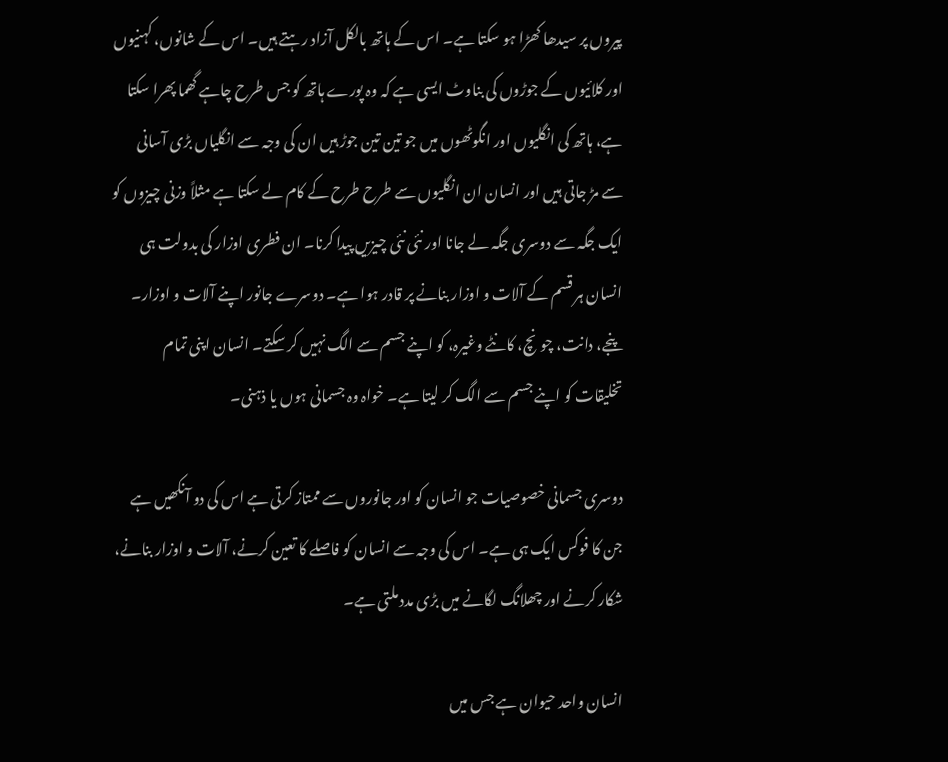پیروں پر سیدھا کھڑا ہو سکتا ہے۔ اس کے ہاتھ بالکل آزاد رہتے ہیں۔ اس کے شانوں، کہنیوں اور کلائیوں کے جوڑوں کی بناوٹ ایسی ہے کہ وہ پورے ہاتھ کو جس طرح چاہے گھما پھرا سکتا ہے، ہاتھ کی انگلیوں اور انگوٹھوں میں جو تین تین جوڑ ہیں ان کی وجہ سے انگلیاں بڑی آسانی سے مڑ جاتی ہیں اور انسان ان انگلیوں سے طرح طرح کے کام لے سکتا ہے مثلاً وزنی چیزوں کو ایک جگہ سے دوسری جگہ لے جانا اور نئی نئی چیزیں پیدا کرنا۔ ان فطری اوزار کی بدولت ہی انسان ہر قسم کے آلات و اوزار بنانے پر قادر ہوا ہے۔ دوسرے جانور اپنے آلات و اوزار۔ پنجے، دانت، چونچ، کانٹے وغیرہ، کو اپنے جسم سے الگ نہیں کر سکتے۔ انسان اپنی تمام تخلیقات کو اپنے جسم سے الگ کر لیتا ہے۔ خواہ وہ جسمانی ہوں یا ذہنی۔

دوسری جسمانی خصوصیات جو انسان کو اور جانوروں سے ممتاز کرتی ہے اس کی دو آنکھیں ہے جن کا فوکس ایک ہی ہے۔ اس کی وجہ سے انسان کو فاصلے کا تعین کرنے، آلات و اوزار بنانے، شکار کرنے اور چھلانگ لگانے میں بڑی مدد ملتی ہے۔

انسان واحد حیوان ہے جس میں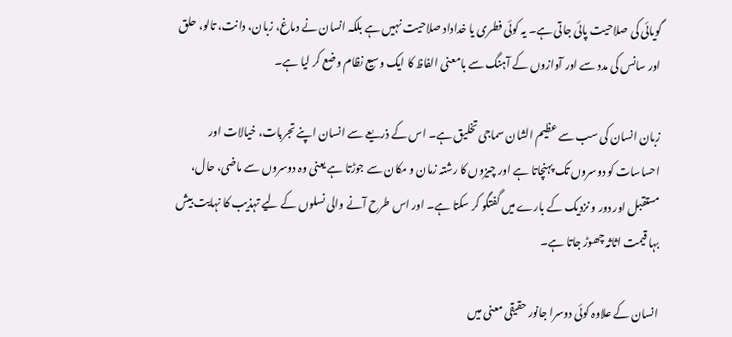گویائی کی صلاحیت پائی جاتی ہے۔ یہ کوئی فطری یا خداداد صلاحیت نہیں ہے بلکہ انسان نے دماغ، زبان، دانت، تالو، حلق اور سانس کی مدد سے اور آوازوں کے آہنگ سے بامعنی الفاظ کا ایک وسیع نظام وضع کر لیا ہے۔

زبان انسان کی سب سے عظیم الشان سماجی تخلیق ہے۔ اس کے ذریعے سے انسان اپنے تجربات، خیالات اور احساسات کو دوسروں تک پہنچاتا ہے اور چیزوں کا رشتہ زمان و مکان سے جوڑتا ہے یعنی وہ دوسروں سے ماضی، حال، مستقبل اور دور و نزدیک کے بارے میں گفتگو کر سکتا ہے۔ اور اس طرح آنے والی نسلوں کے لیے تہذیب کا نہایت بیش بہا قیمت اثاثہ چھوڑ جاتا ہے۔

انسان کے علاوہ کوئی دوسرا جانور حقیقی معنی میں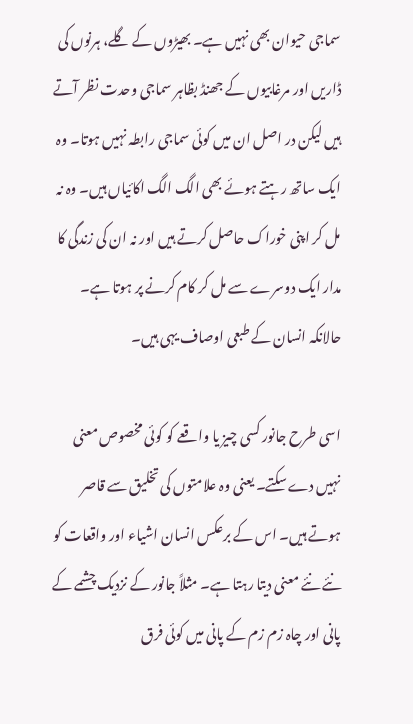سماجی حیوان بھی نہیں ہے۔ بھیڑوں کے گلے، ہرنوں کی ڈاریں اور مرغابیوں کے جھنڈ بظاہر سماجی وحدت نظر آتے ہیں لیکن در اصل ان میں کوئی سماجی رابطہ نہیں ہوتا۔ وہ ایک ساتھ رہتے ہوئے بھی الگ الگ اکائیاں ہیں۔ وہ نہ مل کر اپنی خوراک حاصل کرتے ہیں اور نہ ان کی زندگی کا مدار ایک دوسرے سے مل کر کام کرنے پر ہوتا ہے۔ حالانکہ انسان کے طبعی اوصاف یہی ہیں۔

اسی طرح جانور کسی چیز یا واقعے کو کوئی مخصوص معنی نہیں دے سکتے۔ یعنی وہ علامتوں کی تخلیق سے قاصر ہوتے ہیں۔ اس کے برعکس انسان اشیاء اور واقعات کو نئے نئے معنی دیتا رہتا ہے۔ مثلاً جانور کے نزدیک چشمے کے پانی اور چاہ زم زم کے پانی میں کوئی فرق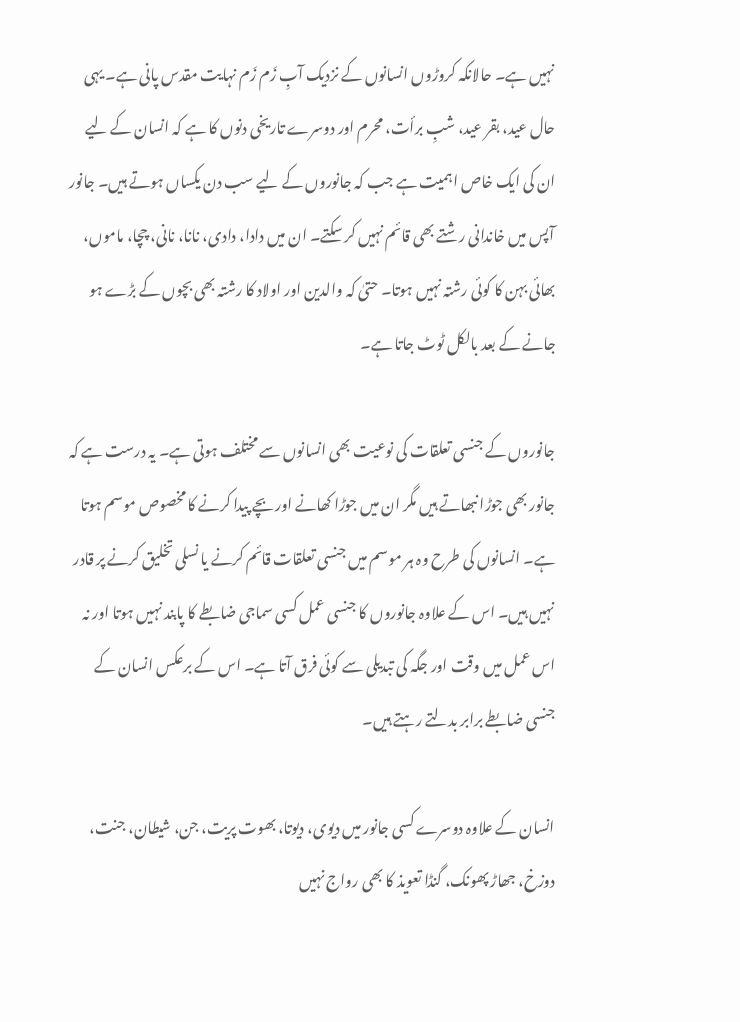نہیں ہے۔ حالانکہ کروڑوں انسانوں کے نزدیک آبِ زَم زَم نہایت مقدس پانی ہے۔ یہی حال عید، بقر عید، شبِ برأت، محرم اور دوسرے تاریخی دنوں کا ہے کہ انسان کے لیے ان کی ایک خاص اہمیت ہے جب کہ جانوروں کے لیے سب دن یکساں ہوتے ہیں۔ جانور آپس میں خاندانی رشتے بھی قائم نہیں کر سکتے۔ ان میں دادا، دادی، نانا، نانی، چچا، ماموں، بھائی بہن کا کوئی رشتہ نہیں ہوتا۔ حتیٰ کہ والدین اور اولاد کا رشتہ بھی بچوں کے بڑے ہو جانے کے بعد بالکل ٹوٹ جاتا ہے۔

جانوروں کے جنسی تعلقات کی نوعیت بھی انسانوں سے مختلف ہوتی ہے۔ یہ درست ہے کہ جانور بھی جوڑا نبھاتے ہیں مگر ان میں جوڑا کھانے اور بچے پیدا کرنے کا مخصوص موسم ہوتا ہے۔ انسانوں کی طرح وہ ہر موسم میں جنسی تعلقات قائم کرنے یا نسلی تخلیق کرنے پر قادر نہیں ہیں۔ اس کے علاوہ جانوروں کا جنسی عمل کسی سماجی ضابطے کا پابند نہیں ہوتا اور نہ اس عمل میں وقت اور جگہ کی تبدیلی سے کوئی فرق آتا ہے۔ اس کے برعکس انسان کے جنسی ضابطے برابر بدلتے رہتے ہیں۔

انسان کے علاوہ دوسرے کسی جانور میں دیوی، دیوتا، بھوت پریت، جن، شیطان، جنت، دوزخ، جھاڑ پھونک، گنڈا تعویذ کا بھی رواج نہیں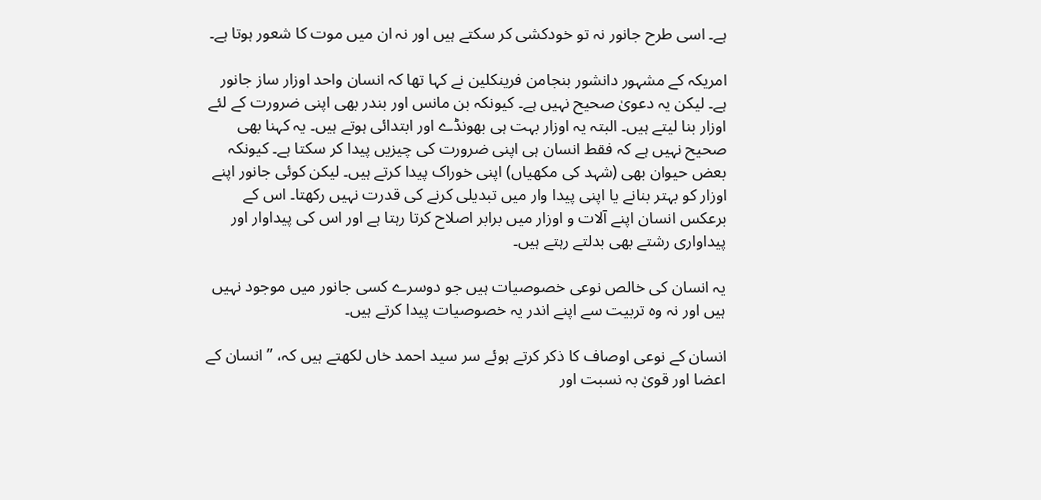ہے۔ اسی طرح جانور نہ تو خودکشی کر سکتے ہیں اور نہ ان میں موت کا شعور ہوتا ہے۔

امریکہ کے مشہور دانشور بنجامن فرینکلین نے کہا تھا کہ انسان واحد اوزار ساز جانور ہے۔ لیکن یہ دعویٰ صحیح نہیں ہے۔ کیونکہ بن مانس اور بندر بھی اپنی ضرورت کے لئے اوزار بنا لیتے ہیں۔ البتہ یہ اوزار بہت ہی بھونڈے اور ابتدائی ہوتے ہیں۔ یہ کہنا بھی صحیح نہیں ہے کہ فقط انسان ہی اپنی ضرورت کی چیزیں پیدا کر سکتا ہے۔ کیونکہ بعض حیوان بھی (شہد کی مکھیاں) اپنی خوراک پیدا کرتے ہیں۔ لیکن کوئی جانور اپنے اوزار کو بہتر بنانے یا اپنی پیدا وار میں تبدیلی کرنے کی قدرت نہیں رکھتا۔ اس کے برعکس انسان اپنے آلات و اوزار میں برابر اصلاح کرتا رہتا ہے اور اس کی پیداوار اور پیداواری رشتے بھی بدلتے رہتے ہیں۔

یہ انسان کی خالص نوعی خصوصیات ہیں جو دوسرے کسی جانور میں موجود نہیں ہیں اور نہ وہ تربیت سے اپنے اندر یہ خصوصیات پیدا کرتے ہیں۔

انسان کے نوعی اوصاف کا ذکر کرتے ہوئے سر سید احمد خاں لکھتے ہیں کہ، ’’انسان کے اعضا اور قویٰ بہ نسبت اور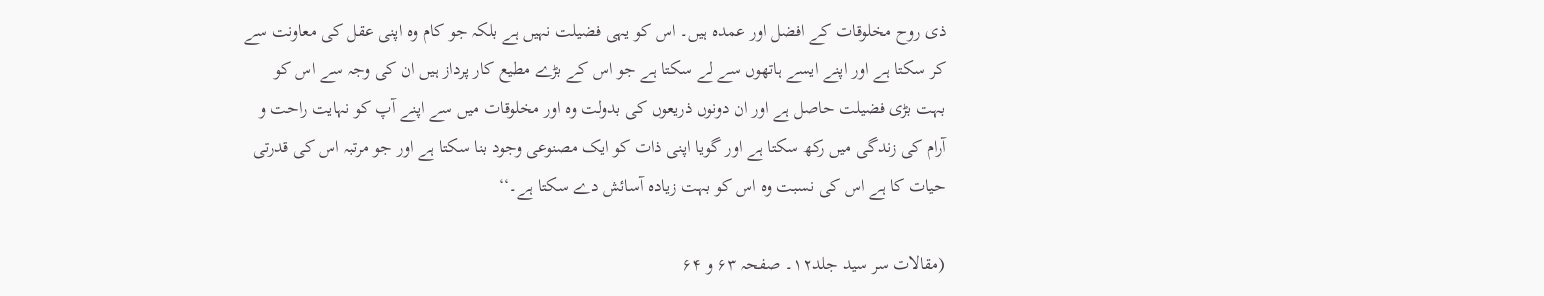ذی روح مخلوقات کے افضل اور عمدہ ہیں۔ اس کو یہی فضیلت نہیں ہے بلکہ جو کام وہ اپنی عقل کی معاونت سے کر سکتا ہے اور اپنے ایسے ہاتھوں سے لے سکتا ہے جو اس کے بڑے مطیع کار پرداز ہیں ان کی وجہ سے اس کو بہت بڑی فضیلت حاصل ہے اور ان دونوں ذریعوں کی بدولت وہ اور مخلوقات میں سے اپنے آپ کو نہایت راحت و آرام کی زندگی میں رکھ سکتا ہے اور گویا اپنی ذات کو ایک مصنوعی وجود بنا سکتا ہے اور جو مرتبہ اس کی قدرتی حیات کا ہے اس کی نسبت وہ اس کو بہت زیادہ آسائش دے سکتا ہے۔‘‘

(مقالات سر سید جلد۱۲۔ صفحہ ۶۳ و ۶۴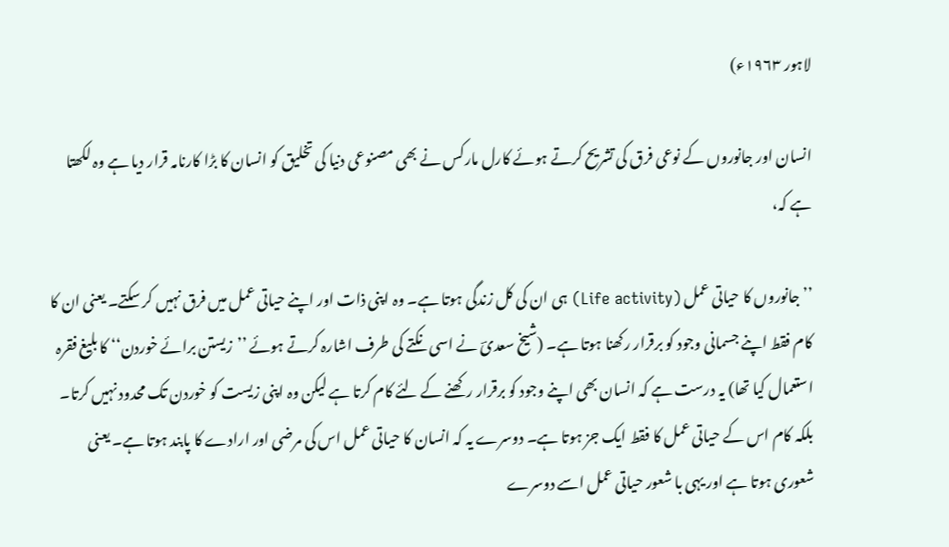لاہور ۱۹۶۳ء)

انسان اور جانوروں کے نوعی فرق کی تشریح کرتے ہوئے کارل مارکس نے بھی مصنوعی دنیا کی تخلیق کو انسان کا بڑا کارنامہ قرار دیا ہے وہ لکھتا ہے کہ،

’’جانوروں کا حیاتی عمل (Life activity) ہی ان کی کل زندگی ہوتا ہے۔ وہ اپنی ذات اور اپنے حیاتی عمل میں فرق نہیں کر سکتے۔ یعنی ان کا کام فقط اپنے جسمانی وجود کو برقرار رکھنا ہوتا ہے۔ (شیخ سعدیؔ نے اسی نکتے کی طرف اشارہ کرتے ہوئے ’’زیستن برائے خوردن‘‘ کا بلیغ فقرہ استعمال کیا تھا) یہ درست ہے کہ انسان بھی اپنے وجود کو برقرار رکھنے کے لئے کام کرتا ہے لیکن وہ اپنی زیست کو خوردن تک محدود نہیں کرتا۔ بلکہ کام اس کے حیاتی عمل کا فقط ایک جز ہوتا ہے۔ دوسرے یہ کہ انسان کا حیاتی عمل اس کی مرضی اور ارادے کا پابند ہوتا ہے۔ یعنی شعوری ہوتا ہے اور یہی با شعور حیاتی عمل اسے دوسرے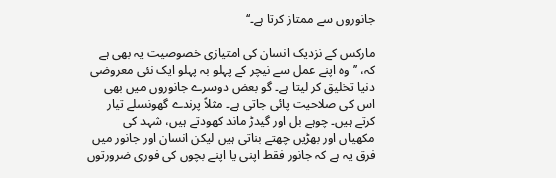جانوروں سے ممتاز کرتا ہے۔‘‘

مارکس کے نزدیک انسان کی امتیازی خصوصیت یہ بھی ہے کہ، ’’وہ اپنے عمل سے نیچر کے پہلو بہ پہلو ایک نئی معروضی دنیا تخلیق کر لیتا ہے۔ گو بعض دوسرے جانوروں میں بھی اس کی صلاحیت پائی جاتی ہے۔ مثلاً پرندے گھونسلے تیار کرتے ہیں۔ چوہے بل اور گیدڑ ماند کھودتے ہیں، شہد کی مکھیاں اور بھڑیں چھتے بناتی ہیں لیکن انسان اور جانور میں فرق یہ ہے کہ جانور فقط اپنی یا اپنے بچوں کی فوری ضرورتوں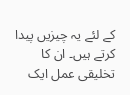کے لئے یہ چیزیں پیدا کرتے ہیں۔ ان کا تخلیقی عمل ایک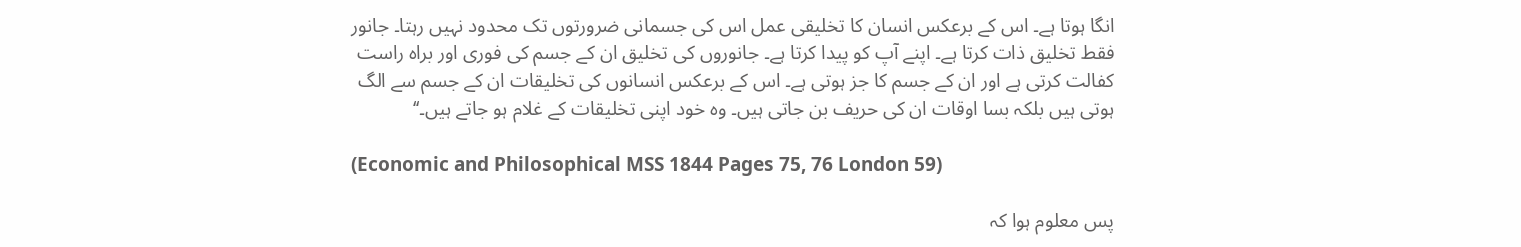انگا ہوتا ہے۔ اس کے برعکس انسان کا تخلیقی عمل اس کی جسمانی ضرورتوں تک محدود نہیں رہتا۔ جانور فقط تخلیق ذات کرتا ہے۔ اپنے آپ کو پیدا کرتا ہے۔ جانوروں کی تخلیق ان کے جسم کی فوری اور براہ راست کفالت کرتی ہے اور ان کے جسم کا جز ہوتی ہے۔ اس کے برعکس انسانوں کی تخلیقات ان کے جسم سے الگ ہوتی ہیں بلکہ بسا اوقات ان کی حریف بن جاتی ہیں۔ وہ خود اپنی تخلیقات کے غلام ہو جاتے ہیں۔‘‘

(Economic and Philosophical MSS 1844 Pages 75, 76 London 59)

پس معلوم ہوا کہ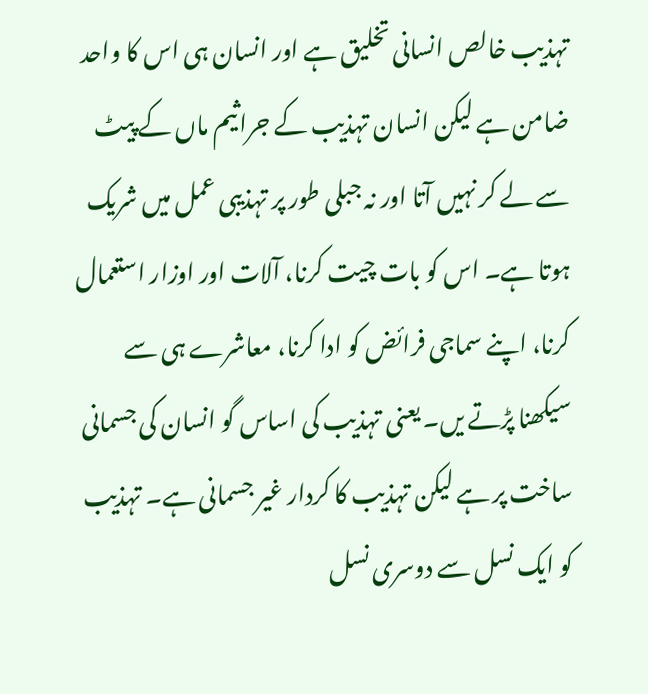تہذیب خالص انسانی تخلیق ہے اور انسان ہی اس کا واحد ضامن ہے لیکن انسان تہذیب کے جراثیم ماں کے پیٹ سے لے کر نہیں آتا اور نہ جبلی طور پر تہذیبی عمل میں شریک ہوتا ہے۔ اس کو بات چیت کرنا، آلات اور اوزار استعمال کرنا، اپنے سماجی فرائض کو ادا کرنا، معاشرے ہی سے سیکھنا پڑتے یں۔ یعنی تہذیب کی اساس گو انسان کی جسمانی ساخت پر ہے لیکن تہذیب کا کردار غیر جسمانی ہے۔ تہذیب کو ایک نسل سے دوسری نسل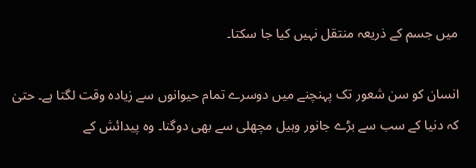میں جسم کے ذریعہ منتقل نہیں کیا جا سکتا۔

انسان کو سن شعور تک پہنچنے میں دوسرے تمام حیوانوں سے زیادہ وقت لگتا ہے۔ حتیٰ کہ دنیا کے سب سے بڑے جانور وہیل مچھلی سے بھی دوگنا۔ وہ پیدائش کے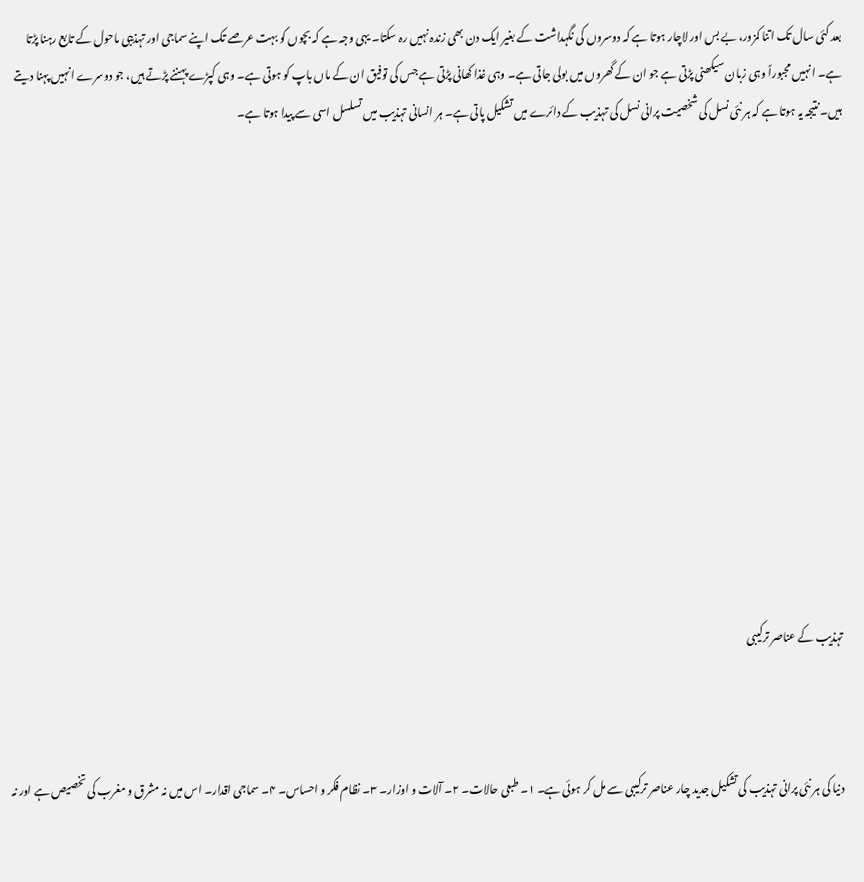بعد کئی سال تک اتنا کمزور، بے بس اور لاچار ہوتا ہے کہ دوسروں کی نگہداشت کے بغیر ایک دن بھی زندہ نہیں رہ سکتا۔ یہی وجہ ہے کہ بچوں کو بہت عرصے تک اپنے سماجی اور تہذیبی ماحول کے تابع رہنا پڑتا ہے۔ انہیں مجبوراً وہی زبان سیکھنی پڑتی ہے جو ان کے گھروں میں بولی جاتی ہے۔ وہی غذا کھانی پڑتی ہے جس کی توفیق ان کے ماں باپ کو ہوتی ہے۔ وہی کپڑے پہننے پڑتے ہیں، جو دوسرے انہیں پہنا دیتے ہیں۔ نتیجہ یہ ہوتا ہے کہ ہر نئی نسل کی شخصیت پرانی نسل کی تہذیب کے دائرے میں تشکیل پاتی ہے۔ ہر انسانی تہذیب میں تسلسل اسی سے پیدا ہوتا ہے۔













تہذیب کے عناصر ترکیبی



دنیا کی ہر نئی پرانی تہذیب کی تشکیل جدید چار عناصر ترکیبی سے مل کر ہوئی ہے۔ ۱۔ طبعی حالات۔ ۲۔ آلات و اوزار۔ ۳۔ نظام فکر و احساس۔ ۴۔ سماجی اقدار۔ اس میں نہ مشرق و مغرب کی تخصیص ہے اور نہ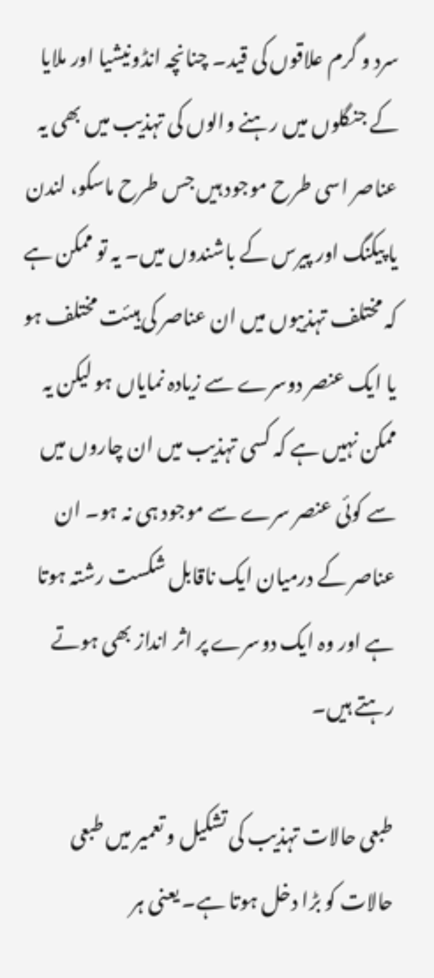سرد و گرم علاقوں کی قید۔ چنانچہ انڈونیشیا اور ملایا کے جنگلوں میں رہنے والوں کی تہذیب میں بھی یہ عناصر اسی طرح موجود ہیں جس طرح ماسکو، لندن یا پیکنگ اور پیرس کے باشندوں میں۔ یہ تو ممکن ہے کہ مختلف تہذیبوں میں ان عناصر کی ہیئت مختلف ہو یا ایک عنصر دوسرے سے زیادہ نمایاں ہو لیکن یہ ممکن نہیں ہے کہ کسی تہذیب میں ان چاروں میں سے کوئی عنصر سرے سے موجود ہی نہ ہو۔ ان عناصر کے درمیان ایک ناقابل شکست رشتہ ہوتا ہے اور وہ ایک دوسرے پر اثر انداز بھی ہوتے رہتے ہیں۔

طبعی حالات تہذیب کی تشکیل و تعمیر میں طبعی حالات کو بڑا دخل ہوتا ہے۔ یعنی ہر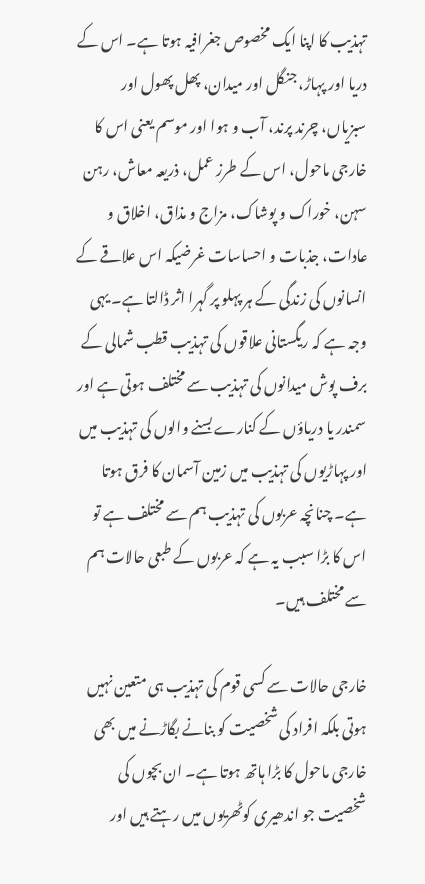تہذیب کا اپنا ایک مخصوص جغرافیہ ہوتا ہے۔ اس کے دریا اور پہاڑ، جنگل اور میدان، پھل پھول اور سبزیاں، چرند پرند، آب و ہوا اور موسم یعنی اس کا خارجی ماحول، اس کے طرز عمل، ذریعہ معاش، رہن سہن، خوراک و پوشاک، مزاج و مذاق، اخلاق و عادات، جذبات و احساسات غرضیکہ اس علاقے کے انسانوں کی زندگی کے ہر پہلو پر گہرا اثر ڈالتا ہے۔ یہی وجہ ہے کہ ریگستانی علاقوں کی تہذیب قطب شمالی کے برف پوش میدانوں کی تہذیب سے مختلف ہوتی ہے اور سمندر یا دریاؤں کے کنارے بسنے والوں کی تہذیب میں اور پہاڑیوں کی تہذیب میں زمین آسمان کا فرق ہوتا ہے۔ چنانچہ عربوں کی تہذیب ہم سے مختلف ہے تو اس کا بڑا سبب یہ ہے کہ عربوں کے طبعی حالات ہم سے مختلف ہیں۔

خارجی حالات سے کسی قوم کی تہذیب ہی متعین نہیں ہوتی بلکہ افراد کی شخصیت کو بنانے بگاڑنے میں بھی خارجی ماحول کا بڑا ہاتھ ہوتا ہے۔ ان بچوں کی شخصیت جو اندھیری کوٹھریوں میں رہتے ہیں اور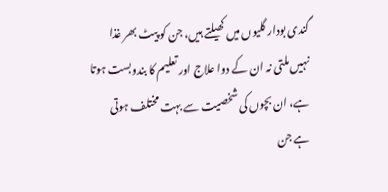گندی بودار گلیوں میں کھیلتے ہیں، جن کو پیٹ بھر غذا نہیں ملتی نہ ان کے دوا علاج اور تعلیم کا بندوبست ہوتا ہے، ان بچوں کی شخصیت سے بہت مختلف ہوتی ہے جن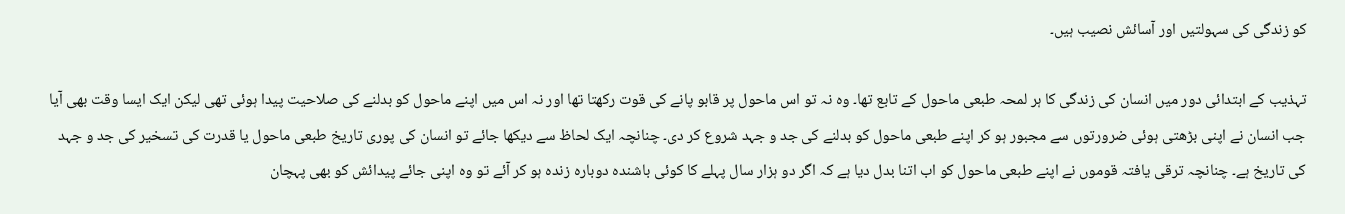کو زندگی کی سہولتیں اور آسائش نصیب ہیں۔

تہذیب کے ابتدائی دور میں انسان کی زندگی کا ہر لمحہ طبعی ماحول کے تابع تھا۔ وہ نہ تو اس ماحول پر قابو پانے کی قوت رکھتا تھا اور نہ اس میں اپنے ماحول کو بدلنے کی صلاحیت پیدا ہوئی تھی لیکن ایک ایسا وقت بھی آیا جب انسان نے اپنی بڑھتی ہوئی ضرورتوں سے مجبور ہو کر اپنے طبعی ماحول کو بدلنے کی جد و جہد شروع کر دی۔ چنانچہ ایک لحاظ سے دیکھا جائے تو انسان کی پوری تاریخ طبعی ماحول یا قدرت کی تسخیر کی جد و جہد کی تاریخ ہے۔ چنانچہ ترقی یافتہ قوموں نے اپنے طبعی ماحول کو اب اتنا بدل دیا ہے کہ اگر دو ہزار سال پہلے کا کوئی باشندہ دوبارہ زندہ ہو کر آئے تو وہ اپنی جائے پیدائش کو بھی پہچان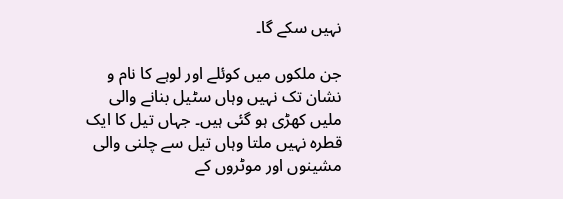نہیں سکے گا۔

جن ملکوں میں کوئلے اور لوہے کا نام و نشان تک نہیں وہاں سٹیل بنانے والی ملیں کھڑی ہو گئی ہیں۔ جہاں تیل کا ایک قطرہ نہیں ملتا وہاں تیل سے چلنی والی مشینوں اور موٹروں کے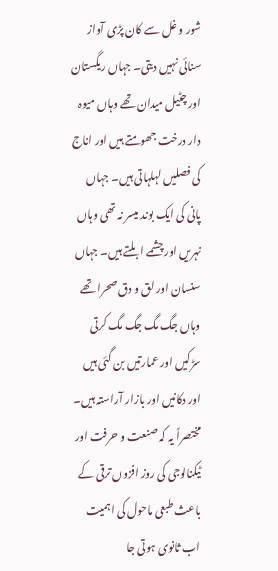شور و غل سے کان پڑی آواز سنائی نہیں دیتی۔ جہاں ریگستان اور چٹیل میدان تھے وہاں میوہ دار درخت جھومتے ہیں اور اناج کی فصلیں لہلہاتی ہیں۔ جہاں پانی کی ایک بوند میسر نہ تھی وہاں نہریں اور چشمے ابلتے ہیں۔ جہاں سنسان اور لق و دق صحرا تھے وہاں جگ مگ جگ مگ کرتی سڑکیں اور عمارتیں بن گئی ہیں اور دکانیں اور بازار آراستہ ہیں۔ مختصراً یہ کہ صنعت و حرفت اور ٹیکنالوجی کی روز افزوں ترقی کے باعث طبعی ماحول کی اہمیت اب ثانوی ہوتی جا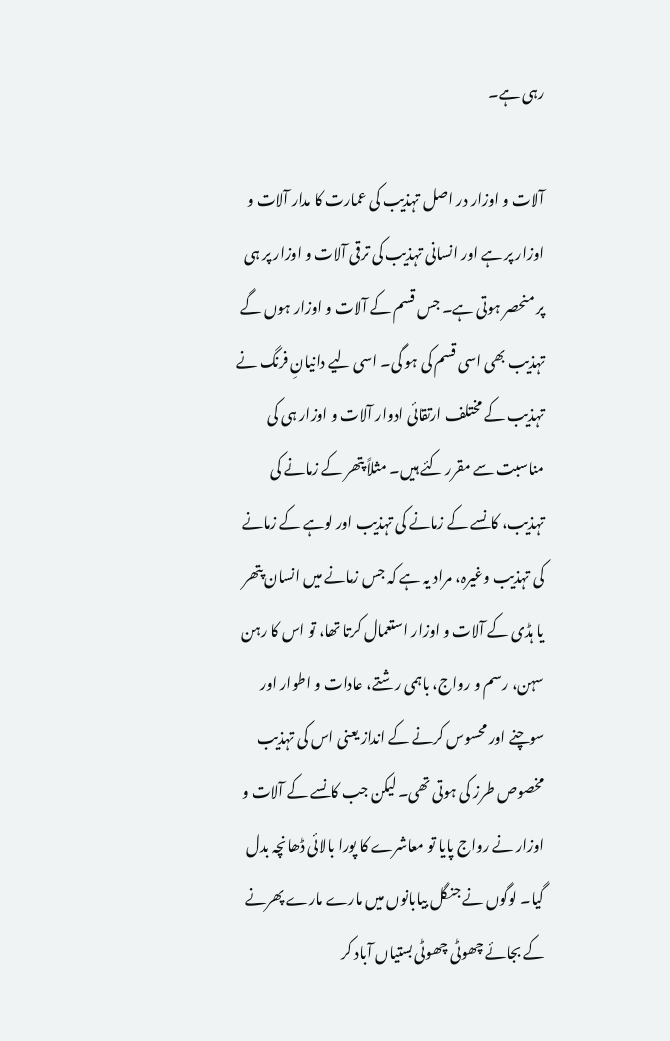رہی ہے۔

آلات و اوزار در اصل تہذیب کی عمارت کا مدار آلات و اوزار پر ہے اور انسانی تہذیب کی ترقی آلات و اوزار پر ہی پر منحصر ہوتی ہے۔ جس قسم کے آلات و اوزار ہوں گے تہذیب بھی اسی قسم کی ہو گی۔ اسی لیے دانیانِ فرنگ نے تہذیب کے مختلف ارتقائی ادوار آلات و اوزار ہی کی مناسبت سے مقرر کئے ہیں۔ مثلاً پتھر کے زمانے کی تہذیب، کانسے کے زمانے کی تہذیب اور لوہے کے زمانے کی تہذیب وغیرہ، مراد یہ ہے کہ جس زمانے میں انسان پتھر یا ہڈی کے آلات و اوزار استعمال کرتا تھا، تو اس کا رہن سہن، رسم و رواج، باہمی رشتے، عادات و اطوار اور سوچنے اور محسوس کرنے کے انداز یعنی اس کی تہذیب مخصوص طرز کی ہوتی تھی۔ لیکن جب کانسے کے آلات و اوزار نے رواج پایا تو معاشرے کا پورا بالائی ڈھانچہ بدل گیا۔ لوگوں نے جنگل بیابانوں میں مارے مارے پھرنے کے بجائے چھوٹی چھوٹی بستیاں آباد کر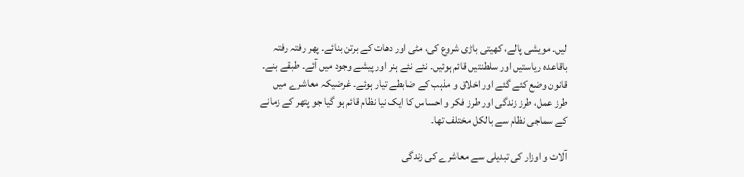لیں۔ مویشی پالے، کھیتی باڑی شروع کی، مٹی اور دھات کے برتن بنائے۔ پھر رفتہ رفتہ باقاعدہ ریاستیں اور سلطنتیں قائم ہوئیں۔ نئے نئے ہنر اور پیشے وجود میں آئے۔ طبقے بنے۔ قانون وضع کئے گئے اور اخلاق و مذہب کے ضابطے تیار ہوئے۔ غرضیکہ معاشرے میں طرز عمل، طرز زندگی اور طرز فکر و احساس کا ایک نیا نظام قائم ہو گیا جو پتھر کے زمانے کے سماجی نظام سے بالکل مختلف تھا۔

آلات و اوزار کی تبدیلی سے معاشرے کی زندگی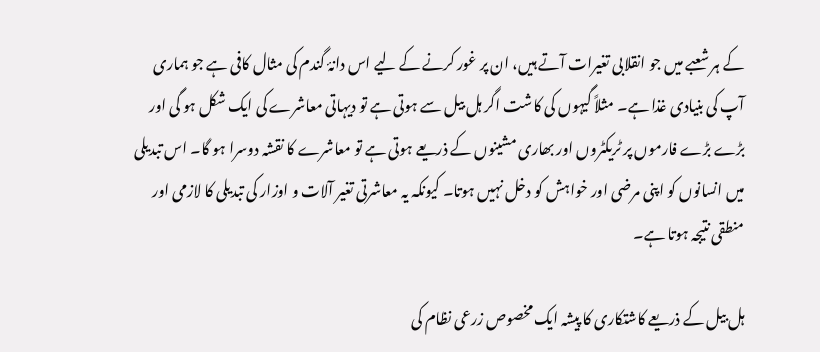کے ہر شعبے میں جو انقلابی تغیرات آتے ہیں، ان پر غور کرنے کے لیے اس دانۂ گندم کی مثال کافی ہے جو ہماری آپ کی بنیادی غذا ہے۔ مثلاً گیہوں کی کاشت اگر ہل بیل سے ہوتی ہے تو دیہاتی معاشرے کی ایک شکل ہو گی اور بڑے بڑے فارموں پر ٹریکٹروں اور بھاری مشینوں کے ذریعے ہوتی ہے تو معاشرے کا نقشہ دوسرا ہو گا۔ اس تبدیلی میں انسانوں کو اپنی مرضی اور خواہش کو دخل نہیں ہوتا۔ کیونکہ یہ معاشرتی تغیر آلات و اوزار کی تبدیلی کا لازمی اور منطقی نتیجہ ہوتا ہے۔

ہل بیل کے ذریعے کاشتکاری کا پیشہ ایک مخصوص زرعی نظام کی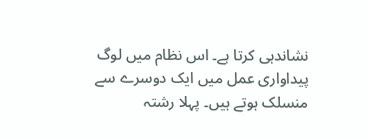نشاندہی کرتا ہے۔ اس نظام میں لوگ پیداواری عمل میں ایک دوسرے سے منسلک ہوتے ہیں۔ پہلا رشتہ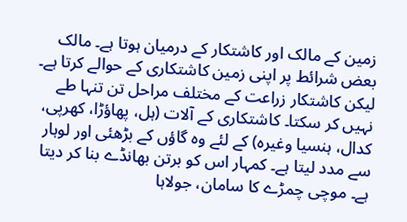زمین کے مالک اور کاشتکار کے درمیان ہوتا ہے۔ مالک بعض شرائط پر اپنی زمین کاشتکاری کے حوالے کرتا ہے۔ لیکن کاشتکار زراعت کے مختلف مراحل تن تنہا طے نہیں کر سکتا۔ کاشتکاری کے آلات (ہل، پھاؤڑا، کھرپی، کدال، ہنسیا وغیرہ) کے لئے وہ گاؤں کے بڑھئی اور لوہار سے مدد لیتا ہے۔ کمہار اس کو برتن بھانڈے بنا کر دیتا ہے۔ موچی چمڑے کا سامان، جولاہا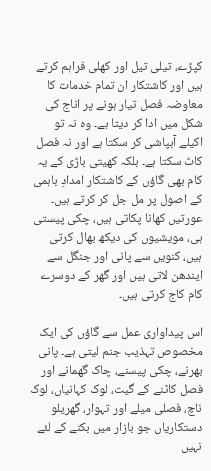کپڑے، تیلی تیل اور کھلی فراہم کرتے ہیں اور کاشتکار ان تمام خدمات کا معاوضہ فصل تیار ہونے پر اناج کی شکل میں ادا کر دیتا ہے۔ وہ نہ تو اکیلے آبپاشی کر سکتا ہے اور نہ فصل کاٹ سکتا ہے۔ بلکہ کھیتی باڑی کے یہ کام بھی گاؤں کے کاشتکار امدادِ باہمی کے اصول پر مل جل کر کرتے ہیں۔ عورتیں کھانا پکاتی ہیں، چکی پیستی ہی، مویشیوں کی دیکھ بھال کرتی ہیں، کنویں سے پانی اور جنگل سے ایندھن لاتی ہیں اور گھر کے دوسرے کام کاج کرتی ہیں۔

اس پیداواری عمل سے گاؤں کی ایک مخصوص تہذیب جنم لیتی ہے۔ پانی بھرنے، چکی پیسنے، چاک گھمانے اور فصل کاٹنے کے گیت، لوک کہانیاں، لوک ناچ، فصلی میلے اور تہوار، گھریلو دستکاریاں جو بازار میں بکنے کے لئے نہیں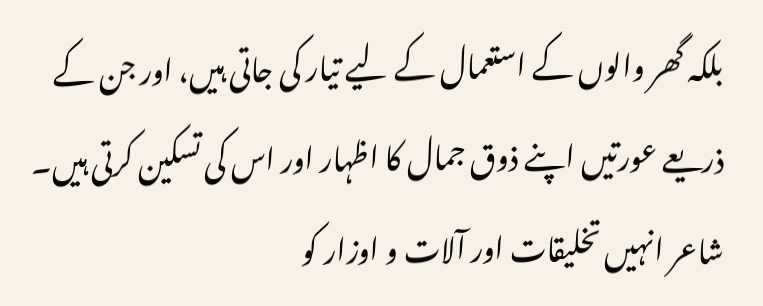بلکہ گھر والوں کے استعمال کے لیے تیار کی جاتی ہیں، اور جن کے ذریعے عورتیں اپنے ذوق جمال کا اظہار اور اس کی تسکین کرتی ہیں۔ شاعر انہیں تخلیقات اور آلات و اوزار کو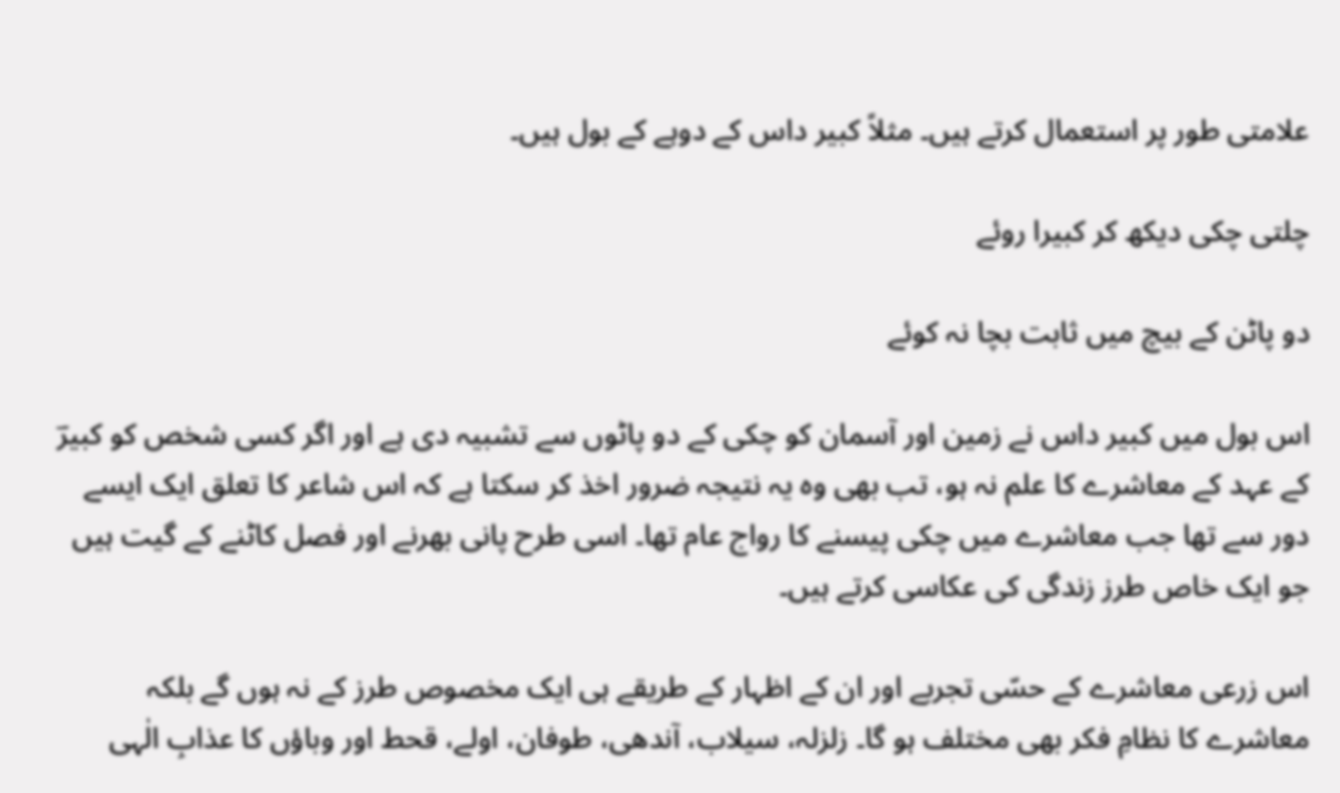علامتی طور پر استعمال کرتے ہیں۔ مثلاً کبیر داس کے دوہے کے بول ہیں۔

چلتی چکی دیکھ کر کبیرا روئے

دو پاٹن کے بیچ میں ثابت بچا نہ کوئے

اس بول میں کبیر داس نے زمین اور آسمان کو چکی کے دو پاٹوں سے تشبیہ دی ہے اور اگر کسی شخص کو کبیرؔ کے عہد کے معاشرے کا علم نہ ہو، تب بھی وہ یہ نتیجہ ضرور اخذ کر سکتا ہے کہ اس شاعر کا تعلق ایک ایسے دور سے تھا جب معاشرے میں چکی پیسنے کا رواج عام تھا۔ اسی طرح پانی بھرنے اور فصل کاٹنے کے گیت ہیں جو ایک خاص طرز زندگی کی عکاسی کرتے ہیں۔

اس زرعی معاشرے کے حسّی تجربے اور ان کے اظہار کے طریقے ہی ایک مخصوص طرز کے نہ ہوں گے بلکہ معاشرے کا نظامِ فکر بھی مختلف ہو گا۔ زلزلہ، سیلاب، آندھی، طوفان، اولے، قحط اور وباؤں کا عذابِ الٰہی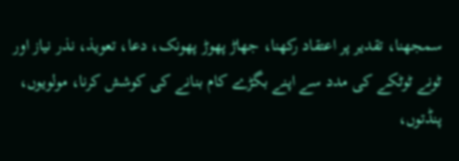سمجھنا، تقدیر پر اعتقاد رکھنا، جھاڑ پھوڑ پھونک، دعا، تعویذ، نذر نیاز اور ٹونے ٹوٹکے کی مدد سے اپنے بگڑے کام بنانے کی کوشش کرنا، مولویوں، پنڈتوں،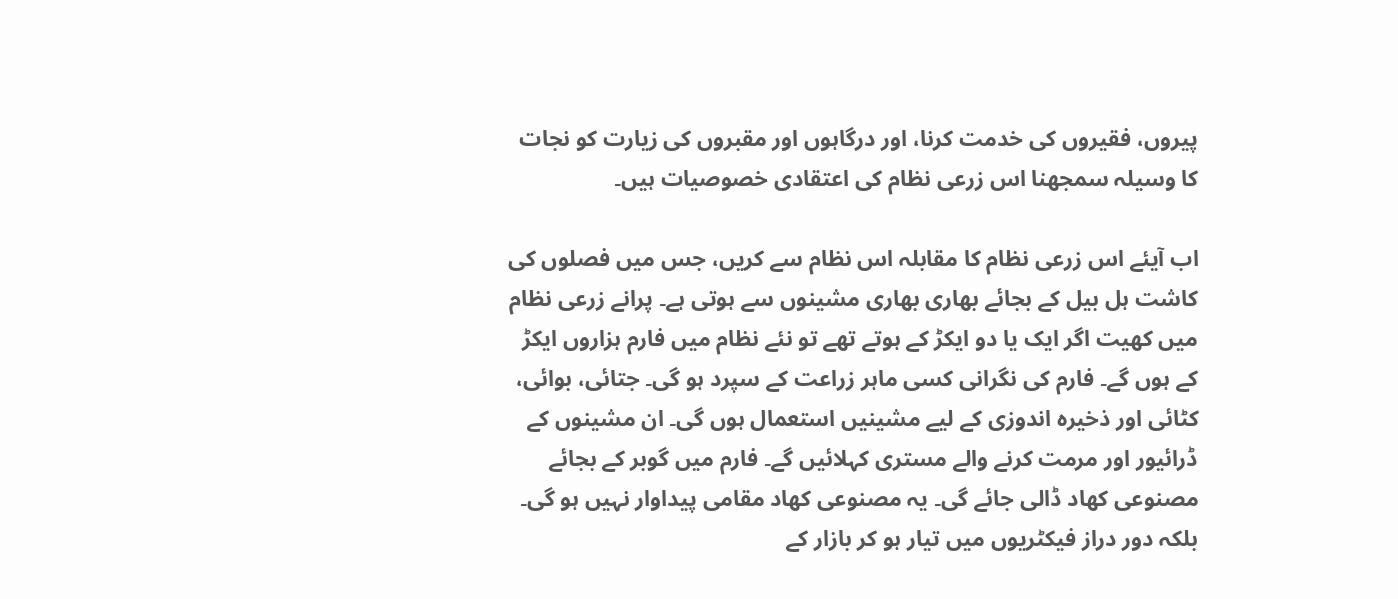پیروں، فقیروں کی خدمت کرنا، اور درگاہوں اور مقبروں کی زیارت کو نجات کا وسیلہ سمجھنا اس زرعی نظام کی اعتقادی خصوصیات ہیں۔

اب آیئے اس زرعی نظام کا مقابلہ اس نظام سے کریں، جس میں فصلوں کی کاشت ہل بیل کے بجائے بھاری بھاری مشینوں سے ہوتی ہے۔ پرانے زرعی نظام میں کھیت اگر ایک یا دو ایکڑ کے ہوتے تھے تو نئے نظام میں فارم ہزاروں ایکڑ کے ہوں گے۔ فارم کی نگرانی کسی ماہر زراعت کے سپرد ہو گی۔ جتائی، بوائی، کٹائی اور ذخیرہ اندوزی کے لیے مشینیں استعمال ہوں گی۔ ان مشینوں کے ڈرائیور اور مرمت کرنے والے مستری کہلائیں گے۔ فارم میں گوبر کے بجائے مصنوعی کھاد ڈالی جائے گی۔ یہ مصنوعی کھاد مقامی پیداوار نہیں ہو گی۔ بلکہ دور دراز فیکٹریوں میں تیار ہو کر بازار کے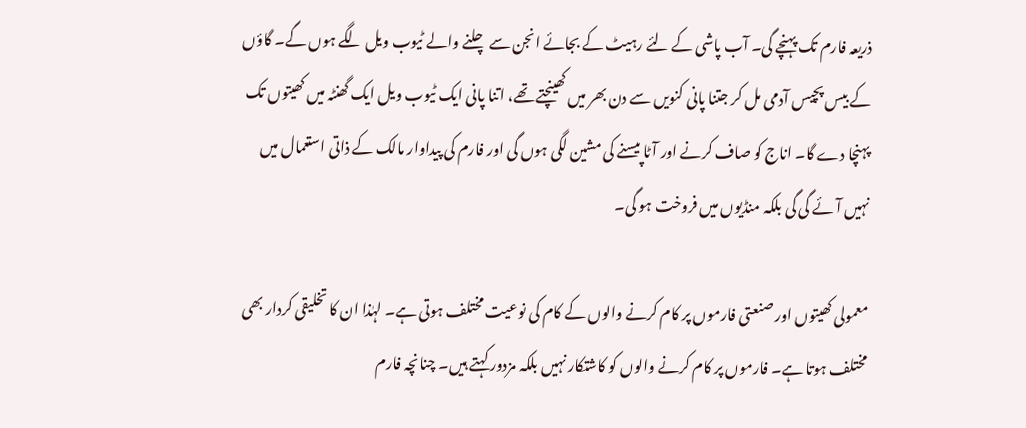ذریعہ فارم تک پہنچے گی۔ آب پاشی کے لئے رہیٹ کے بجائے انجن سے چلنے والے ٹیوب ویل لگے ہوں گے۔ گاؤں کے بیس پچیس آدمی مل کر جتنا پانی کنویں سے دن بھر میں کھینچتے تھے، اتنا پانی ایک ٹیوب ویل ایک گھنٹہ میں کھیتوں تک پہنچا دے گا۔ اناج کو صاف کرنے اور آٹا پیسنے کی مشین لگی ہوں گی اور فارم کی پیداوار مالک کے ذاتی استعمال میں نہیں آئے گی گی بلکہ منڈیوں میں فروخت ہو گی۔

معمولی کھیتوں اور صنعتی فارموں پر کام کرنے والوں کے کام کی نوعیت مختلف ہوتی ہے۔ لہٰذا ان کا تخلیقی کردار بھی مختلف ہوتا ہے۔ فارموں پر کام کرنے والوں کو کاشتکار نہیں بلکہ مزدور کہتے ہیں۔ چنانچہ فارم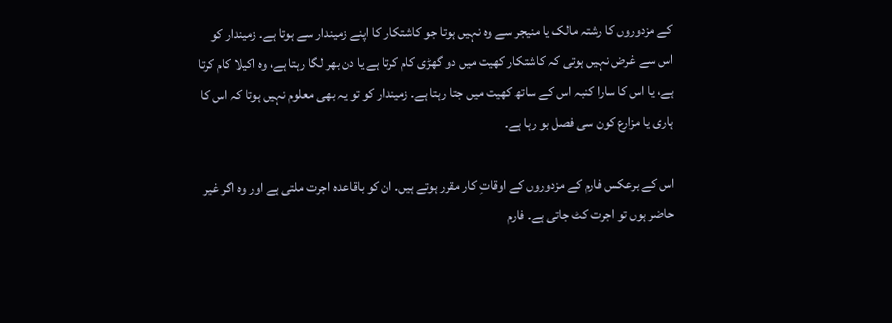کے مزدوروں کا رشتہ مالک یا منیجر سے وہ نہیں ہوتا جو کاشتکار کا اپنے زمیندار سے ہوتا ہے۔ زمیندار کو اس سے غرض نہیں ہوتی کہ کاشتکار کھیت میں دو گھڑی کام کرتا ہے یا دن بھر لگا رہتا ہے، وہ اکیلا کام کرتا ہے، یا اس کا سارا کنبہ اس کے ساتھ کھیت میں جتا رہتا ہے۔ زمیندار کو تو یہ بھی معلوم نہیں ہوتا کہ اس کا ہاری یا مزارع کون سی فصل بو رہا ہے۔

اس کے برعکس فارم کے مزدوروں کے اوقاتِ کار مقرر ہوتے ہیں۔ ان کو باقاعدہ اجرت ملتی ہے اور وہ اگر غیر حاضر ہوں تو اجرت کٹ جاتی ہے۔ فارم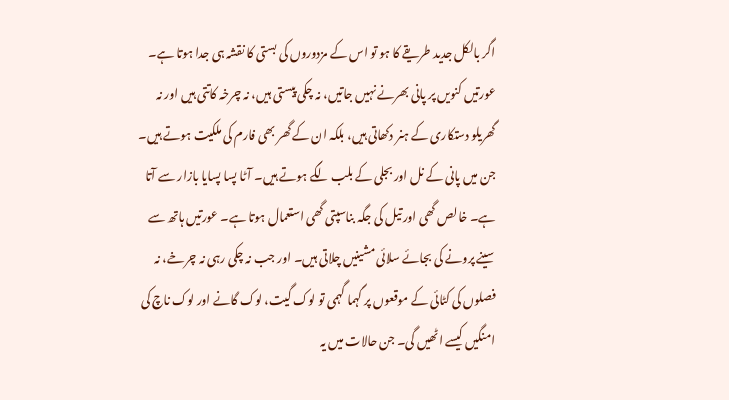اگر بالکل جدید طریقے کا ہو تو اس کے مزدوروں کی بستی کا نقشہ ہی جدا ہوتا ہے۔ عورتیں کنویں پر پانی بھرنے نہیں جاتیں، نہ چکی پیستی ہیں، نہ چرخہ کاتتی ہیں اور نہ گھریلو دستکاری کے ہنر دکھاتی ہیں، بلکہ ان کے گھر بھی فارم کی ملکیت ہوتے ہیں۔ جن میں پانی کے نل اور بجلی کے بلب لگے ہوتے ہیں۔ آٹا پسا پسایا بازار سے آتا ہے۔ خالص گھی اور تیل کی جگہ بناسپتی گھی استعمال ہوتا ہے۔ عورتیں ہاتھ سے سینے پرونے کی بجائے سلائی مشینیں چلاتی ہیں۔ اور جب نہ چکی رہی نہ چرخے، نہ فصلوں کی کٹائی کے موقعوں پر گہما گہمی تو لوک گیت، لوک گانے اور لوک ناچ کی امنگیں کیسے اٹھیں گی۔ جن حالات میں یہ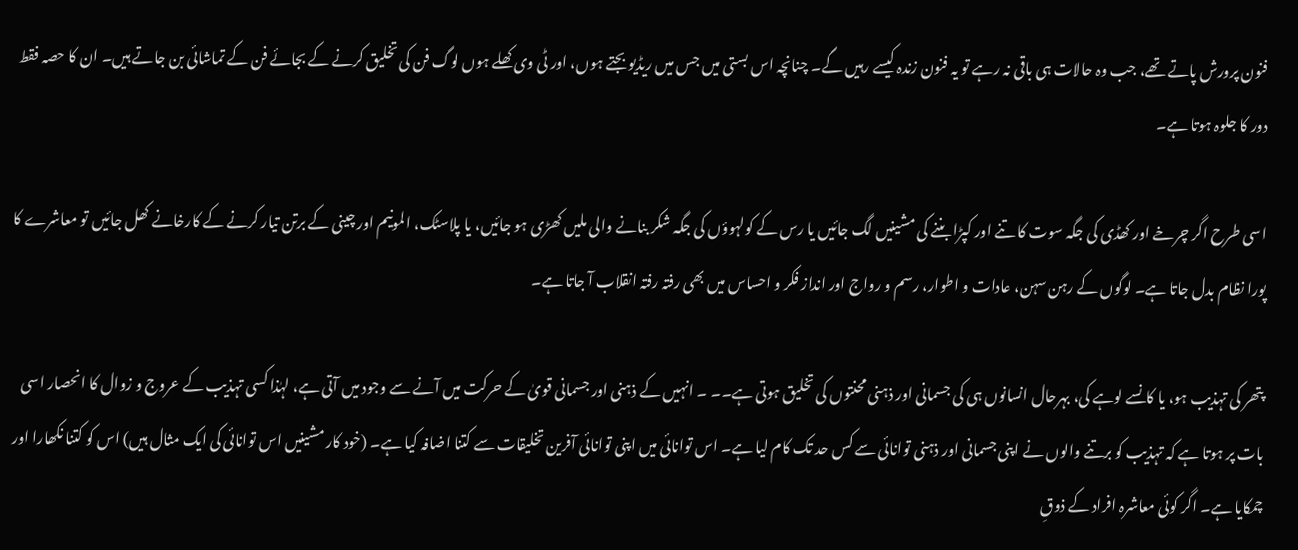فنون پرورش پاتے تھے، جب وہ حالات ہی باقی نہ رہے تو یہ فنون زندہ کیسے رہیں گے۔ چنانچہ اس بستی میں جس میں ریڈیو بجتے ہوں، اور ٹی وی کھلے ہوں لوگ فن کی تخلیق کرنے کے بجائے فن کے تماشائی بن جاتے ہیں۔ ان کا حصہ فقط دور کا جلوہ ہوتا ہے۔

اسی طرح اگر چرخے اور کھڈی کی جگہ سوت کا تنے اور کپڑا بننے کی مشینیں لگ جائیں یا رس کے کولہوؤں کی جگہ شکر بنانے والی ملیں کھڑی ہو جائیں، یا پلاسٹک، المونیم اور چینی کے برتن تیار کرنے کے کارخانے کھل جائیں تو معاشرے کا پورا نظام بدل جاتا ہے۔ لوگوں کے رہن سہن، عادات و اطوار، رسم و رواج اور انداز فکر و احساس میں بھی رفتہ رفتہ انقلاب آ جاتا ہے۔

پتھر کی تہذیب ہو، یا کانسے لوہے کی، بہرحال انسانوں ہی کی جسمانی اور ذہنی محنتوں کی تخلیق ہوتی ہے۔۔ ۔ انہیں کے ذہنی اور جسمانی قویٰ کے حرکت میں آنے سے وجود میں آتی ہے، لہٰذا کسی تہذیب کے عروج و زوال کا انحصار اسی بات پر ہوتا ہے کہ تہذیب کو برتنے والوں نے اپنی جسمانی اور ذہنی توانائی سے کس حد تک کام لیا ہے۔ اس توانائی میں اپنی توانائی آفرین تخلیقات سے کتنا اضافہ کیا ہے۔ (خود کار مشینیں اس توانائی کی ایک مثال ہیں) اس کو کتنا نکھارا اور چمکایا ہے۔ اگر کوئی معاشرہ افراد کے ذوقِ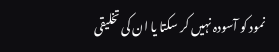نمود کو آسودہ نہیں کر سکتا یا ان کی تخلیقی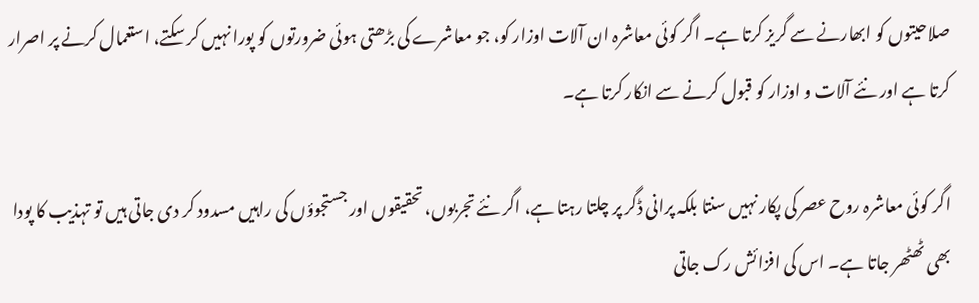صلاحیتوں کو ابھارنے سے گریز کرتا ہے۔ اگر کوئی معاشرہ ان آلات اوزار کو، جو معاشرے کی بڑھتی ہوئی ضرورتوں کو پورا نہیں کر سکتے، استعمال کرنے پر اصرار کرتا ہے اور نئے آلات و اوزار کو قبول کرنے سے انکار کرتا ہے۔

اگر کوئی معاشرہ روح عصر کی پکار نہیں سنتا بلکہ پرانی ڈگر پر چلتا رہتا ہے، اگر نئے تجربوں، تحقیقوں اور جستجوؤں کی راہیں مسدود کر دی جاتی ہیں تو تہذیب کا پودا بھی ٹھٹھر جاتا ہے۔ اس کی افزائش رک جاتی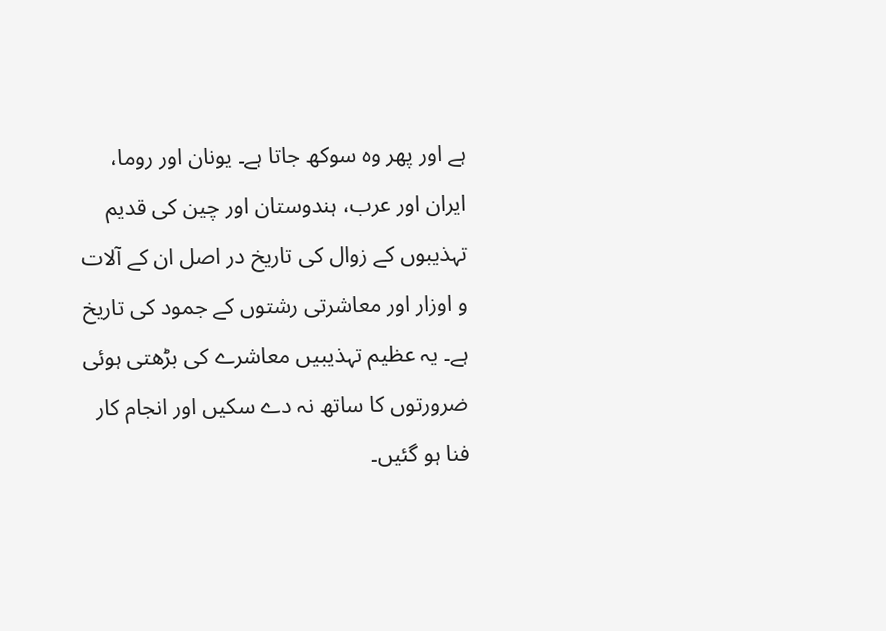ہے اور پھر وہ سوکھ جاتا ہے۔ یونان اور روما، ایران اور عرب، ہندوستان اور چین کی قدیم تہذیبوں کے زوال کی تاریخ در اصل ان کے آلات و اوزار اور معاشرتی رشتوں کے جمود کی تاریخ ہے۔ یہ عظیم تہذیبیں معاشرے کی بڑھتی ہوئی ضرورتوں کا ساتھ نہ دے سکیں اور انجام کار فنا ہو گئیں۔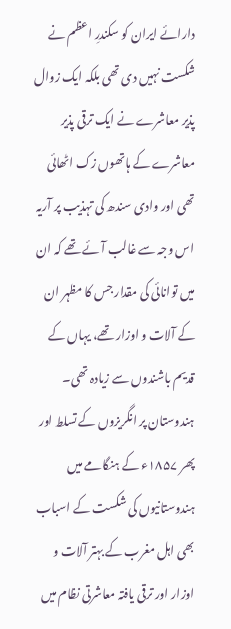دارائے ایران کو سکندرِ اعظم نے شکست نہیں دی تھی بلکہ ایک زوال پذیر معاشرے نے ایک ترقی پذیر معاشرے کے ہاتھوں زک اٹھائی تھی اور وادی سندھ کی تہذیب پر آریہ اس وجہ سے غالب آئے تھے کہ ان میں توانائی کی مقدار جس کا مظہر ان کے آلات و اوزار تھے، یہاں کے قدیم باشندوں سے زیادہ تھی۔ ہندوستان پر انگریزوں کے تسلط اور پھر ۱۸۵۷ء کے ہنگامے میں ہندوستانیوں کی شکست کے اسباب بھی اہل مغرب کے بہتر آلات و اوزار اور ترقی یافتہ معاشرتی نظام میں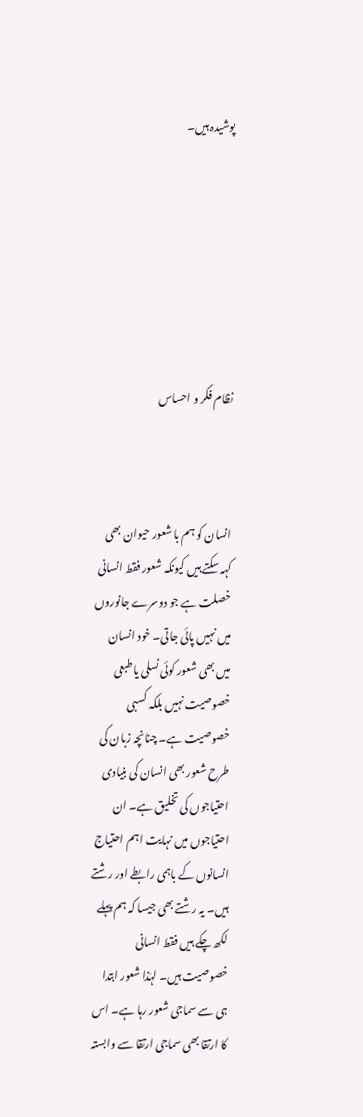پوشیدہ ہیں۔







نظام فکر و احساس



انسان کو ہم با شعور حیوان بھی کہہ سکتے ہیں کیونکہ شعور فقط انسانی خصلت ہے جو دوسرے جانوروں میں نہیں پائی جاتی۔ خود انسان میں بھی شعور کوئی نسلی یا طبعی خصوصیت نہیں بلکہ کسبی خصوصیت ہے۔ چنانچہ زبان کی طرح شعور بھی انسان کی بنیادی احتیاجوں کی تخلیق ہے۔ ان احتیاجوں میں نہایت اہم احتیاج انسانوں کے باہمی رابطے اور رشتے ہیں۔ یہ رشتے بھی جیسا کہ ہم پہلے لکھ چکے ہیں فقط انسانی خصوصیت ہیں۔ لہٰذا شعور ابتدا ہی سے سماجی شعور رہا ہے۔ اس کا ارتقا بھی سماجی ارتقا سے وابستہ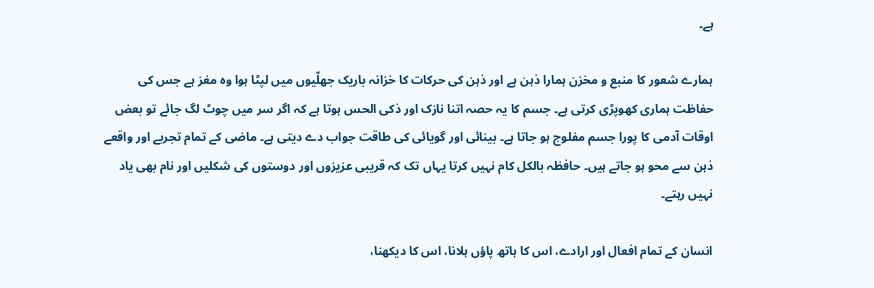ہے۔

ہمارے شعور کا منبع و مخزن ہمارا ذہن ہے اور ذہن کی حرکات کا خزانہ باریک جھلّیوں میں لپٹا ہوا وہ مغز ہے جس کی حفاظت ہماری کھوپڑی کرتی ہے۔ جسم کا یہ حصہ اتنا نازک اور ذکی الحس ہوتا ہے کہ اگر سر میں چوٹ لگ جائے تو بعض اوقات آدمی کا پورا جسم مفلوج ہو جاتا ہے۔ بینائی اور گویائی کی طاقت جواب دے دیتی ہے۔ ماضی کے تمام تجربے اور واقعے ذہن سے محو ہو جاتے ہیں۔ حافظہ بالکل کام نہیں کرتا یہاں تک کہ قریبی عزیزوں اور دوستوں کی شکلیں اور نام بھی یاد نہیں رہتے۔

انسان کے تمام افعال اور ارادے، اس کا ہاتھ پاؤں ہلانا، اس کا دیکھنا،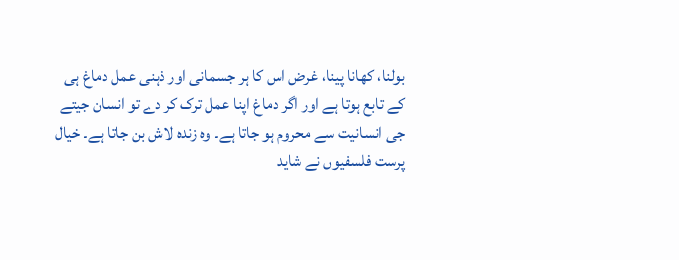بولنا، کھانا پینا، غرض اس کا ہر جسمانی اور ذہنی عمل دماغ ہی کے تابع ہوتا ہے اور اگر دماغ اپنا عمل ترک کر دے تو انسان جیتے جی انسانیت سے محروم ہو جاتا ہے۔ وہ زندہ لاش بن جاتا ہے۔ خیال پرست فلسفیوں نے شاید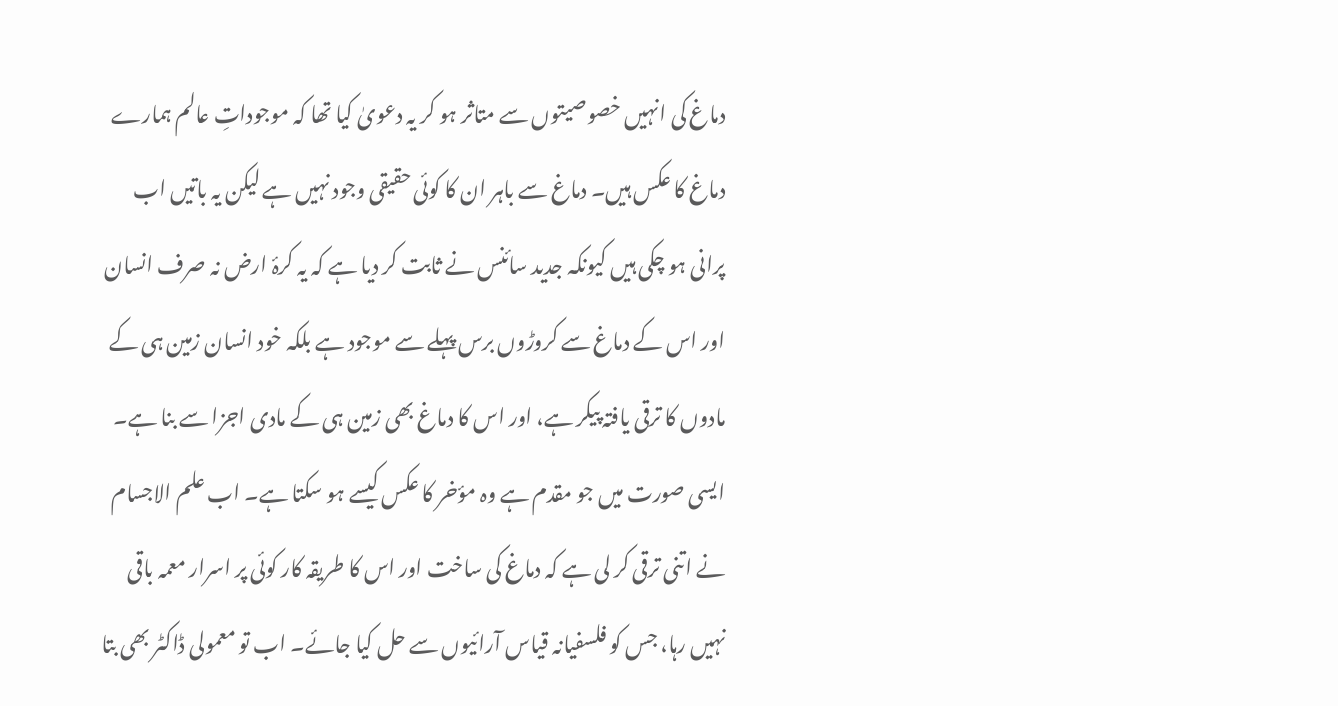دماغ کی انہیں خصوصیتوں سے متاثر ہو کر یہ دعویٰ کیا تھا کہ موجوداتِ عالم ہمارے دماغ کا عکس ہیں۔ دماغ سے باہر ان کا کوئی حقیقی وجود نہیں ہے لیکن یہ باتیں اب پرانی ہو چکی ہیں کیونکہ جدید سائنس نے ثابت کر دیا ہے کہ یہ کرۂ ارض نہ صرف انسان اور اس کے دماغ سے کروڑوں برس پہلے سے موجود ہے بلکہ خود انسان زمین ہی کے مادوں کا ترقی یافتہ پیکر ہے، اور اس کا دماغ بھی زمین ہی کے مادی اجزا سے بنا ہے۔ ایسی صورت میں جو مقدم ہے وہ مؤخر کا عکس کیسے ہو سکتا ہے۔ اب علم الاجسام نے اتنی ترقی کر لی ہے کہ دماغ کی ساخت اور اس کا طریقہ کار کوئی پر اسرار معمہ باقی نہیں رہا، جس کو فلسفیانہ قیاس آرائیوں سے حل کیا جائے۔ اب تو معمولی ڈاکٹر بھی بتا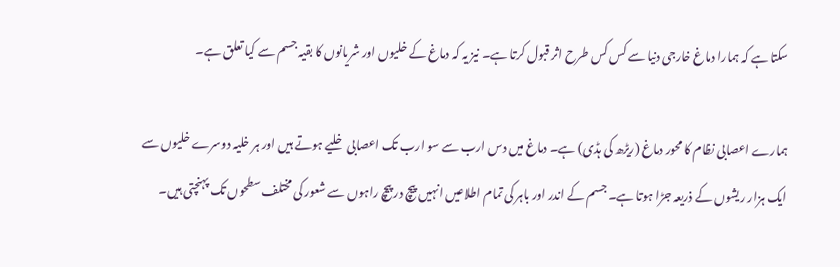سکتا ہے کہ ہمارا دماغ خارجی دنیا سے کس کس طرح اثر قبول کرتا ہے۔ نیز یہ کہ دماغ کے خلیوں اور شریانوں کا بقیہ جسم سے کیا تعلق ہے۔

ہمارے اعصابی نظام کا محور دماغ (ریڑھ کی ہڈی) ہے۔ دماغ میں دس ارب سے سو ارب تک اعصابی خلیے ہوتے ہیں اور ہر خلیہ دوسرے خلیوں سے ایک ہزار ریشوں کے ذریعہ جڑا ہوتا ہے۔ جسم کے اندر اور باہر کی تمام اطلاعیں انہیں پیچ در پیچ راہوں سے شعور کی مختلف سطحوں تک پہنچتی ہیں۔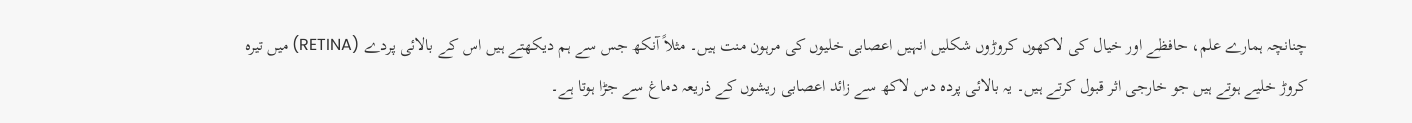چنانچہ ہمارے علم، حافظے اور خیال کی لاکھوں کروڑوں شکلیں انہیں اعصابی خلیوں کی مرہون منت ہیں۔ مثلاً آنکھ جس سے ہم دیکھتے ہیں اس کے بالائی پردے (RETINA) میں تیرہ کروڑ خلیے ہوتے ہیں جو خارجی اثر قبول کرتے ہیں۔ یہ بالائی پردہ دس لاکھ سے زائد اعصابی ریشوں کے ذریعہ دماغ سے جڑا ہوتا ہے۔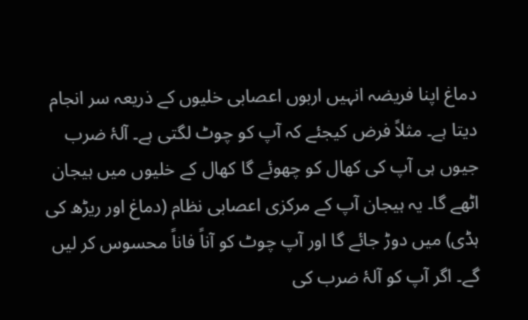دماغ اپنا فریضہ انہیں اربوں اعصابی خلیوں کے ذریعہ سر انجام دیتا ہے۔ مثلاً فرض کیجئے کہ آپ کو چوٹ لگتی ہے۔ آلۂ ضرب جیوں ہی آپ کی کھال کو چھوئے گا کھال کے خلیوں میں ہیجان اٹھے گا۔ یہ ہیجان آپ کے مرکزی اعصابی نظام (دماغ اور ریڑھ کی ہڈی) میں دوڑ جائے گا اور آپ چوٹ کو آناً فاناً محسوس کر لیں گے۔ اگر آپ کو آلۂ ضرب کی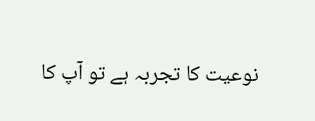نوعیت کا تجربہ ہے تو آپ کا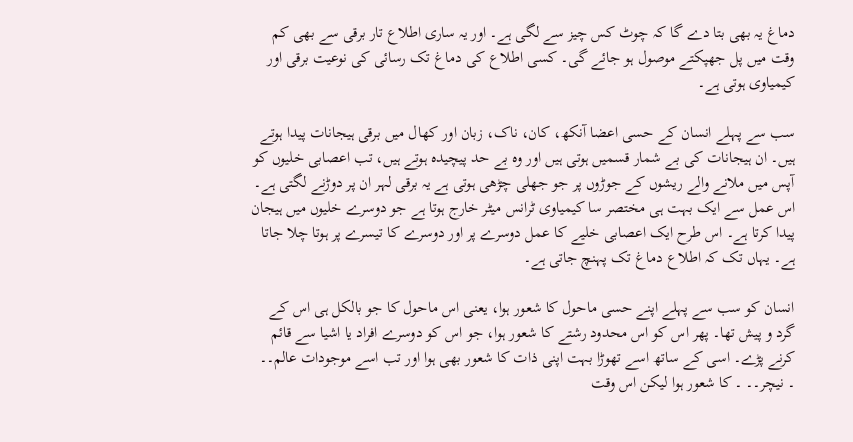دماغ یہ بھی بتا دے گا کہ چوٹ کس چیز سے لگی ہے۔ اور یہ ساری اطلاع تار برقی سے بھی کم وقت میں پل جھپکتے موصول ہو جائے گی۔ کسی اطلاع کی دماغ تک رسائی کی نوعیت برقی اور کیمیاوی ہوتی ہے۔

سب سے پہلے انسان کے حسی اعضا آنکھ، کان، ناک، زبان اور کھال میں برقی ہیجانات پیدا ہوتے ہیں۔ ان ہیجانات کی بے شمار قسمیں ہوتی ہیں اور وہ بے حد پیچیدہ ہوتے ہیں، تب اعصابی خلیوں کو آپس میں ملانے والے ریشوں کے جوڑوں پر جو جھلی چڑھی ہوتی ہے یہ برقی لہر ان پر دوڑنے لگتی ہے۔ اس عمل سے ایک بہت ہی مختصر سا کیمیاوی ٹرانس میٹر خارج ہوتا ہے جو دوسرے خلیوں میں ہیجان پیدا کرتا ہے۔ اس طرح ایک اعصابی خلیے کا عمل دوسرے پر اور دوسرے کا تیسرے پر ہوتا چلا جاتا ہے۔ یہاں تک کہ اطلاع دماغ تک پہنچ جاتی ہے۔

انسان کو سب سے پہلے اپنے حسی ماحول کا شعور ہوا، یعنی اس ماحول کا جو بالکل ہی اس کے گرد و پیش تھا۔ پھر اس کو اس محدود رشتے کا شعور ہوا، جو اس کو دوسرے افراد یا اشیا سے قائم کرنے پڑے۔ اسی کے ساتھ اسے تھوڑا بہت اپنی ذات کا شعور بھی ہوا اور تب اسے موجودات عالم۔۔ ۔ نیچر۔۔ ۔ کا شعور ہوا لیکن اس وقت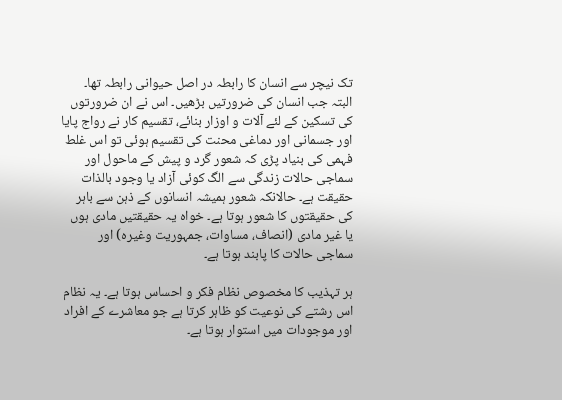تک نیچر سے انسان کا رابطہ در اصل حیوانی رابطہ تھا۔ البتہ جب انسان کی ضرورتیں بڑھیں۔ اس نے ان ضرورتوں کی تسکین کے لئے آلات و اوزار بنائے، تقسیم کار نے رواج پایا اور جسمانی اور دماغی محنت کی تقسیم ہوئی تو اس غلط فہمی کی بنیاد پڑی کہ شعور گرد و پیش کے ماحول اور سماجی حالات زندگی سے الگ کوئی آزاد یا وجود بالذات حقیقت ہے۔ حالانکہ شعور ہمیشہ انسانوں کے ذہن سے باہر کی حقیقتوں کا شعور ہوتا ہے۔ خواہ یہ حقیقتیں مادی ہوں یا غیر مادی (انصاف، مساوات، جمہوریت وغیرہ) اور سماجی حالات کا پابند ہوتا ہے۔

ہر تہذیب کا مخصوص نظام فکر و احساس ہوتا ہے۔ یہ نظام اس رشتے کی نوعیت کو ظاہر کرتا ہے جو معاشرے کے افراد اور موجودات میں استوار ہوتا ہے۔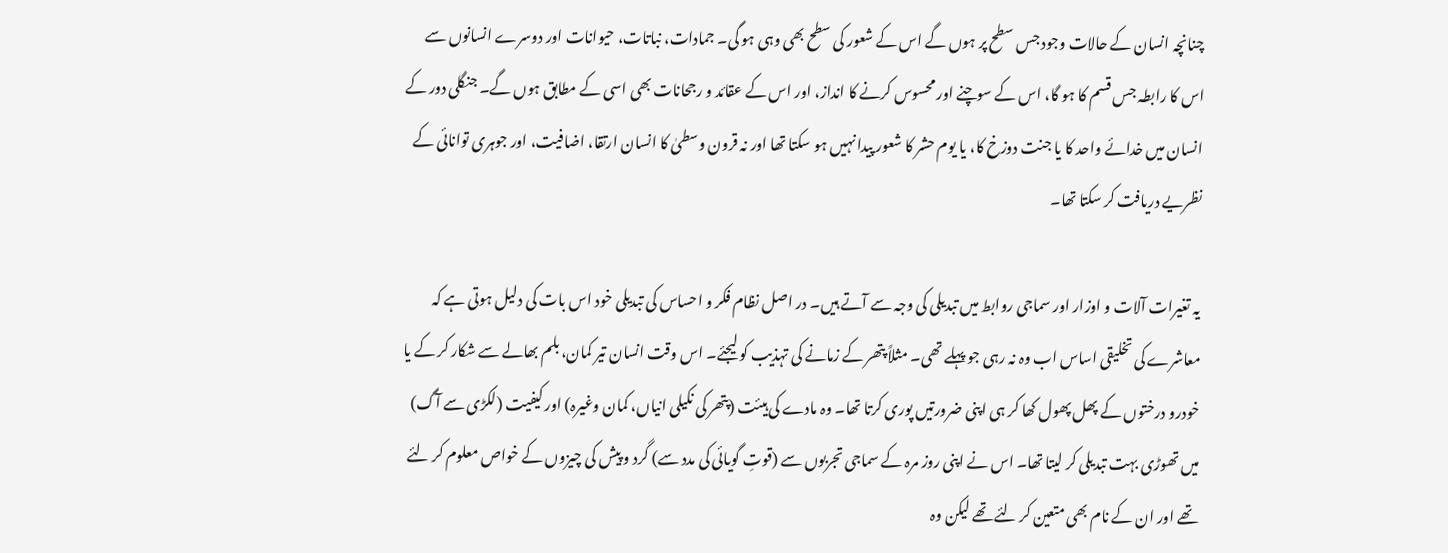چنانچہ انسان کے حالات وجود جس سطح پر ہوں گے اس کے شعور کی سطح بھی وہی ہو گی۔ جمادات، نباتات، حیوانات اور دوسرے انسانوں سے اس کا رابطہ جس قسم کا ہو گا، اس کے سوچنے اور محسوس کرنے کا انداز، اور اس کے عقائد و رجحانات بھی اسی کے مطابق ہوں گے۔ جنگلی دور کے انسان میں خدائے واحد کا یا جنت دوزخ کا، یا یوم حشر کا شعور پیدا نہیں ہو سکتا تھا اور نہ قرون وسطیٰ کا انسان ارتقا، اضافیت، اور جوہری توانائی کے نظریے دریافت کر سکتا تھا۔

یہ تغیرات آلات و اوزار اور سماجی روابط میں تبدیلی کی وجہ سے آتے ہیں۔ در اصل نظام فکر و احساس کی تبدیلی خود اس بات کی دلیل ہوتی ہے کہ معاشرے کی تخلیقی اساس اب وہ نہ رہی جو پہلے تھی۔ مثلاً پتھر کے زمانے کی تہذیب کو لیجئے۔ اس وقت انسان تیر کمان، بلم بھالے سے شکار کر کے یا خودرو درختوں کے پھل پھول کھا کر ہی اپنی ضرورتیں پوری کرتا تھا۔ وہ مادے کی ہیئت (پتھر کی نکیلی انیاں، کمان وغیرہ) اور کیفیت (لکڑی سے آگ) میں تھوڑی بہت تبدیلی کر لیتا تھا۔ اس نے اپنی روز مرہ کے سماجی تجربوں سے (قوتِ گویائی کی مدد سے) گرد و پیش کی چیزوں کے خواص معلوم کر لئے تھے اور ان کے نام بھی متعین کر لئے تھے لیکن وہ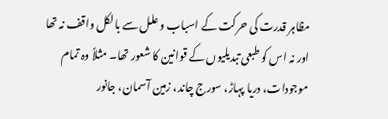مظاہر قدرت کی حرکت کے اسباب و علل سے بالکل واقف نہ تھا اور نہ اس کو طبعی تبدیلیوں کے قوانین کا شعور تھا۔ مثلاً وہ تمام موجودات، دریا پہاڑ، سورج چاند، زمین آسمان، جانور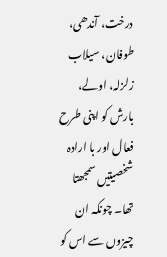درخت، آندھی، طوفان، سیلاب زلزلہ، اولے، بارش کو اپنی طرح فعال اور با ارادہ شخصیتیں سمجھتا تھا۔ چونکہ ان چیزوں سے اس کو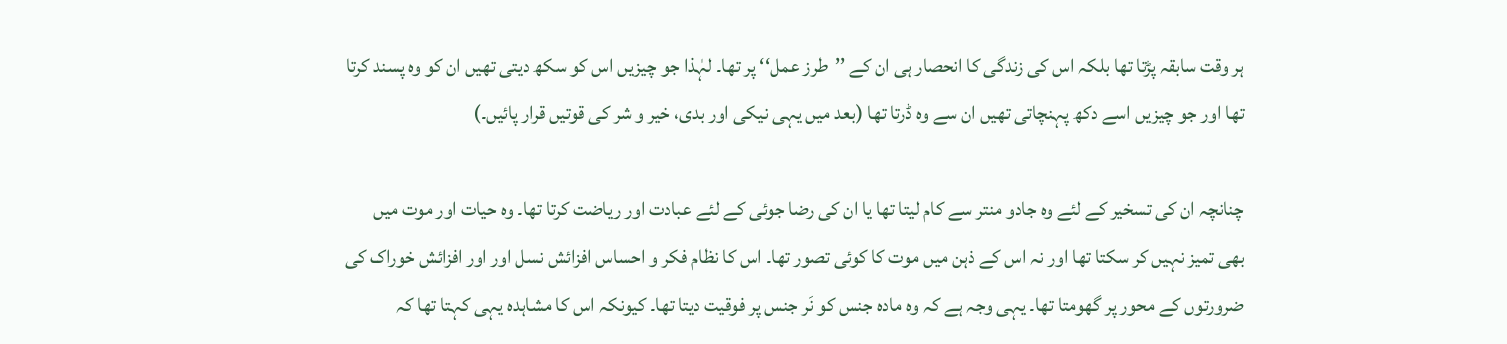ہر وقت سابقہ پڑتا تھا بلکہ اس کی زندگی کا انحصار ہی ان کے ’’طرز عمل‘‘ پر تھا۔ لہٰذا جو چیزیں اس کو سکھ دیتی تھیں ان کو وہ پسند کرتا تھا اور جو چیزیں اسے دکھ پہنچاتی تھیں ان سے وہ ڈرتا تھا (بعد میں یہی نیکی اور بدی، خیر و شر کی قوتیں قرار پائیں۔)

چنانچہ ان کی تسخیر کے لئے وہ جادو منتر سے کام لیتا تھا یا ان کی رضا جوئی کے لئے عبادت اور ریاضت کرتا تھا۔ وہ حیات اور موت میں بھی تمیز نہیں کر سکتا تھا اور نہ اس کے ذہن میں موت کا کوئی تصور تھا۔ اس کا نظام فکر و احساس افزائش نسل اور اور افزائش خوراک کی ضرورتوں کے محور پر گھومتا تھا۔ یہی وجہ ہے کہ وہ مادہ جنس کو نَر جنس پر فوقیت دیتا تھا۔ کیونکہ اس کا مشاہدہ یہی کہتا تھا کہ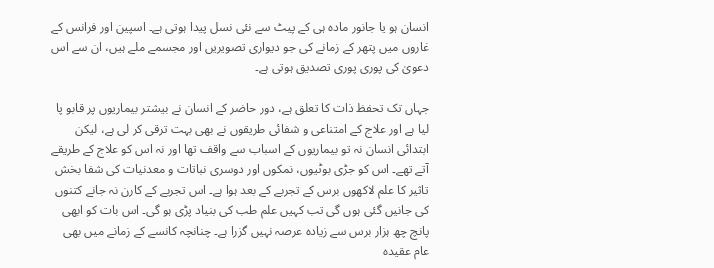انسان ہو یا جانور مادہ ہی کے پیٹ سے نئی نسل پیدا ہوتی ہے۔ اسپین اور فرانس کے غاروں میں پتھر کے زمانے کی جو دیواری تصویریں اور مجسمے ملے ہیں، ان سے اس دعویٰ کی پوری پوری تصدیق ہوتی ہے۔

جہاں تک تحفظ ذات کا تعلق ہے، دور حاضر کے انسان نے بیشتر بیماریوں پر قابو پا لیا ہے اور علاج کے امتناعی و شفائی طریقوں نے بھی بہت ترقی کر لی ہے، لیکن ابتدائی انسان نہ تو بیماریوں کے اسباب سے واقف تھا اور نہ اس کو علاج کے طریقے آتے تھے۔ اس کو جڑی بوٹیوں، نمکوں اور دوسری نباتات و معدنیات کی شفا بخش تاثیر کا علم لاکھوں برس کے تجربے کے بعد ہوا ہے۔ اس تجربے کے کارن نہ جانے کتنوں کی جانیں گئی ہوں گی تب کہیں علم طب کی بنیاد پڑی ہو گی۔ اس بات کو ابھی پانچ چھ ہزار برس سے زیادہ عرصہ نہیں گزرا ہے۔ چنانچہ کانسے کے زمانے میں بھی عام عقیدہ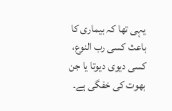یہی تھا کہ بیماری کا باعث کسی رب النوع، کسی دیوی دیوتا یا جن بھوت کی خفگی ہے۔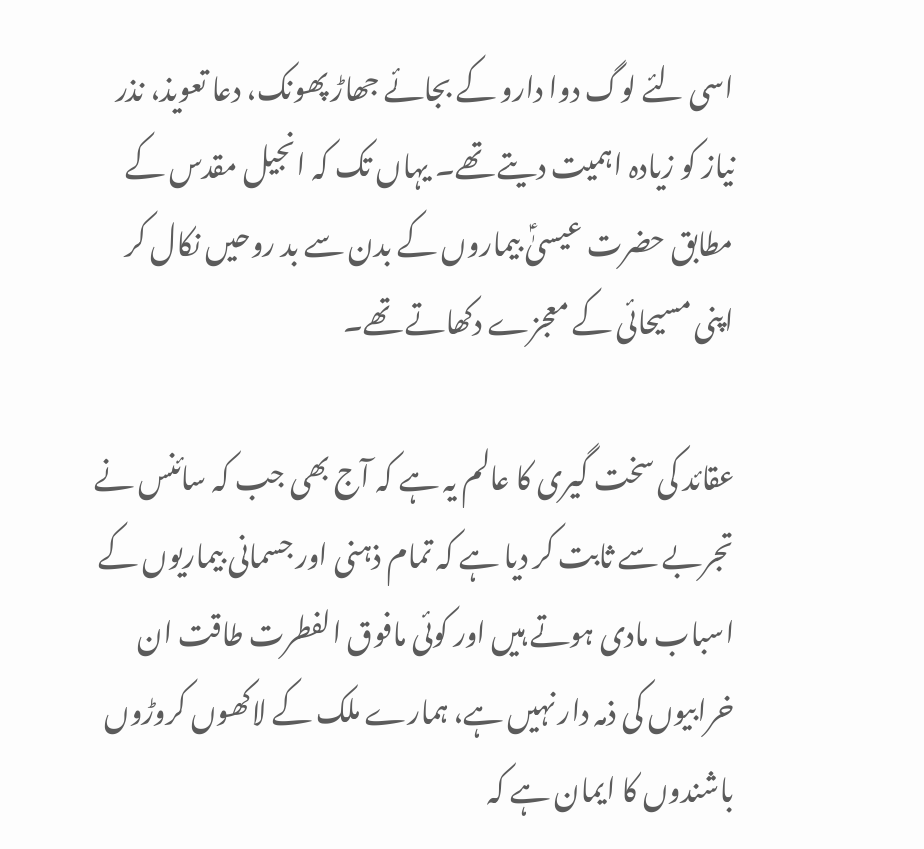اسی لئے لوگ دوا دارو کے بجائے جھاڑ پھونک، دعا تعویذ، نذر نیاز کو زیادہ اہمیت دیتے تھے۔ یہاں تک کہ انجیل مقدس کے مطابق حضرت عیسیٰؑ بیماروں کے بدن سے بد روحیں نکال کر اپنی مسیحائی کے معجزے دکھاتے تھے۔

عقائد کی سخت گیری کا عالم یہ ہے کہ آج بھی جب کہ سائنس نے تجربے سے ثابت کر دیا ہے کہ تمام ذہنی اور جسمانی بیماریوں کے اسباب مادی ہوتے ہیں اور کوئی مافوق الفطرت طاقت ان خرابیوں کی ذمہ دار نہیں ہے، ہمارے ملک کے لاکھوں کروڑوں باشندوں کا ایمان ہے کہ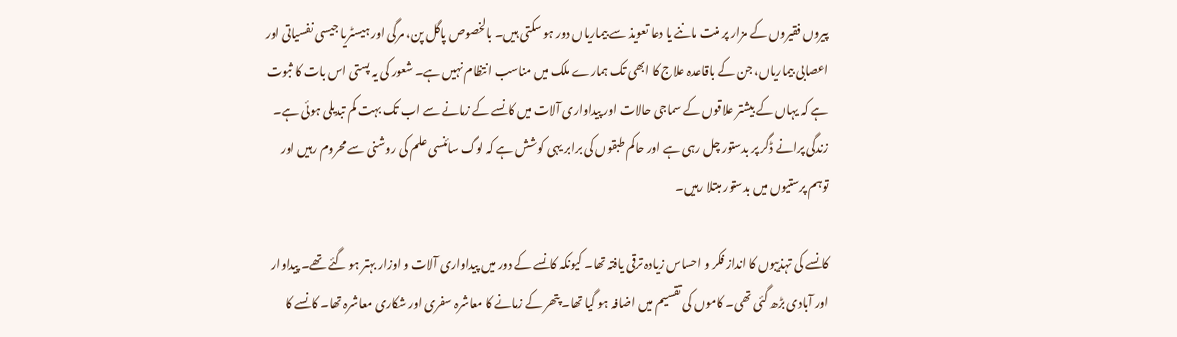پیروں فقیروں کے مزار پر منت ماننے یا دعا تعویذ سے بیماریاں دور ہو سکتی ہیں۔ بالخصوص پاگل پن، مرگی اور ہیسٹریا جیسی نفسیاتی اور اعصابی بیماریاں، جن کے باقاعدہ علاج کا ابھی تک ہمارے ملک میں مناسب انتظام نہیں ہے۔ شعور کی یہ پستی اس بات کا ثبوت ہے کہ یہاں کے بیشتر علاقوں کے سماجی حالات اور پیداواری آلات میں کانسے کے زمانے سے اب تک بہت کم تبدیلی ہوئی ہے۔ زندگی پرانے ڈگر پر بدستور چل رہی ہے اور حاکم طبقوں کی برابر یہی کوشش ہے کہ لوگ سائنسی علم کی روشنی سے محروم رہیں اور توہم پرستیوں میں بدستور مبتلا رہیں۔

کانسے کی تہذیبوں کا انداز فکر و احساس زیادہ ترقی یافتہ تھا۔ کیونکہ کانسے کے دور میں پیداواری آلات و اوزار بہتر ہو گئے تھے۔ پیداوار اور آبادی بڑھ گئی تھی۔ کاموں کی تقسیم میں اضافہ ہو گیا تھا۔ پتھر کے زمانے کا معاشرہ سفری اور شکاری معاشرہ تھا۔ کانسے کا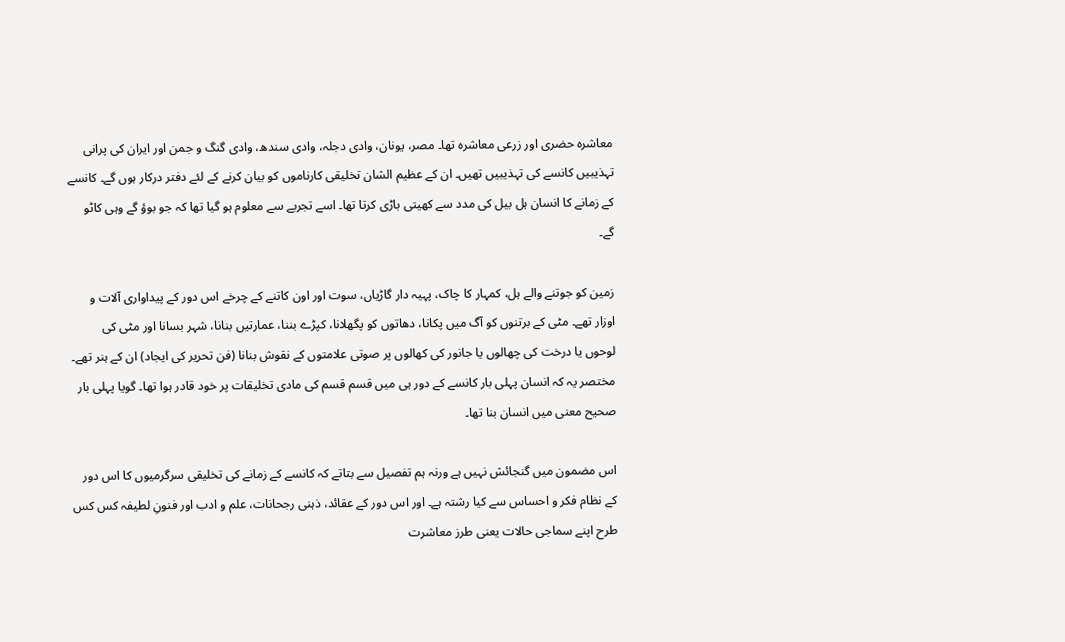معاشرہ حضری اور زرعی معاشرہ تھا۔ مصر، یونان، وادی دجلہ، وادی سندھ، وادی گنگ و جمن اور ایران کی پرانی تہذیبیں کانسے کی تہذیبیں تھیں۔ ان کے عظیم الشان تخلیقی کارناموں کو بیان کرنے کے لئے دفتر درکار ہوں گے۔ کانسے کے زمانے کا انسان ہل بیل کی مدد سے کھیتی باڑی کرتا تھا۔ اسے تجربے سے معلوم ہو گیا تھا کہ جو بوؤ گے وہی کاٹو گے۔

زمین کو جوتنے والے ہل، کمہار کا چاک، پہیہ دار گاڑیاں، سوت اور اون کاتنے کے چرخے اس دور کے پیداواری آلات و اوزار تھے۔ مٹی کے برتنوں کو آگ میں پکانا، دھاتوں کو پگھلانا، کپڑے بننا، عمارتیں بنانا، شہر بسانا اور مٹی کی لوحوں یا درخت کی چھالوں یا جانور کی کھالوں پر صوتی علامتوں کے نقوش بنانا (فن تحریر کی ایجاد) ان کے ہنر تھے۔ مختصر یہ کہ انسان پہلی بار کانسے کے دور ہی میں قسم قسم کی مادی تخلیقات پر خود قادر ہوا تھا۔ گویا پہلی بار صحیح معنی میں انسان بنا تھا۔

اس مضمون میں گنجائش نہیں ہے ورنہ ہم تفصیل سے بتاتے کہ کانسے کے زمانے کی تخلیقی سرگرمیوں کا اس دور کے نظام فکر و احساس سے کیا رشتہ ہے۔ اور اس دور کے عقائد، ذہنی رجحانات، علم و ادب اور فنونِ لطیفہ کس کس طرح اپنے سماجی حالات یعنی طرز معاشرت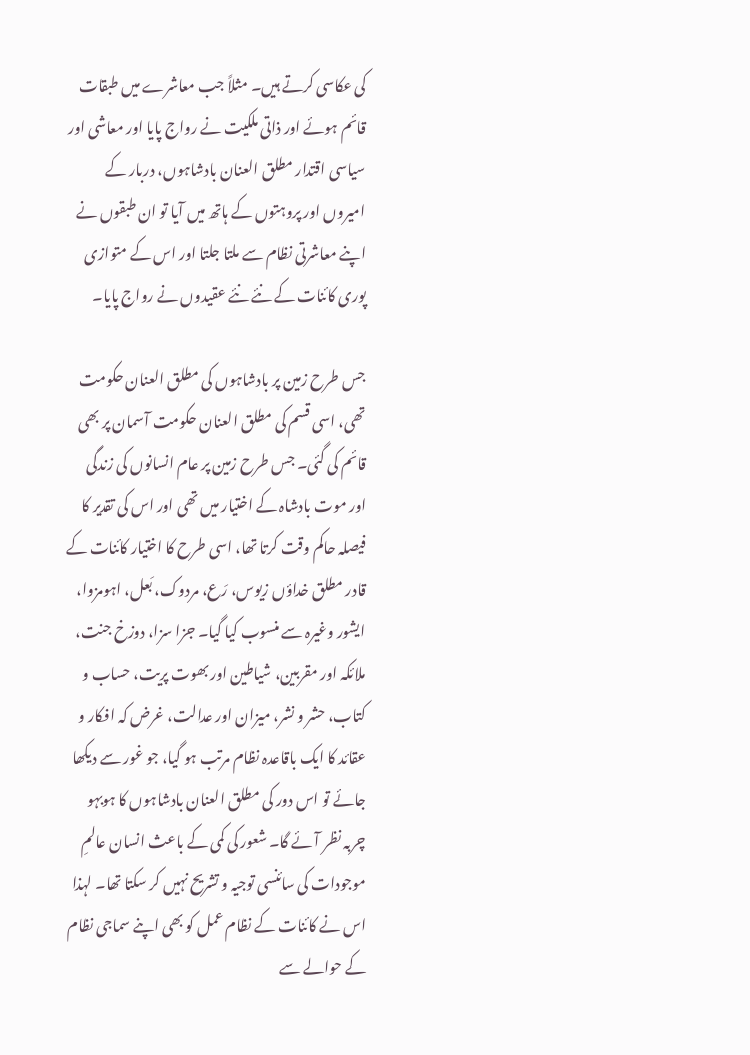کی عکاسی کرتے ہیں۔ مثلاً جب معاشرے میں طبقات قائم ہوئے اور ذاتی ملکیت نے رواج پایا اور معاشی اور سیاسی اقتدار مطلق العنان بادشاہوں، دربار کے امیروں اور پروہتوں کے ہاتھ میں آیا تو ان طبقوں نے اپنے معاشرتی نظام سے ملتا جلتا اور اس کے متوازی پوری کائنات کے نئے نئے عقیدوں نے رواج پایا۔

جس طرح زمین پر بادشاہوں کی مطلق العنان حکومت تھی، اسی قسم کی مطلق العنان حکومت آسمان پر بھی قائم کی گئی۔ جس طرح زمین پر عام انسانوں کی زندگی اور موت بادشاہ کے اختیار میں تھی اور اس کی تقدیر کا فیصلہ حاکم وقت کرتا تھا، اسی طرح کا اختیار کائنات کے قادر مطلق خداؤں زیوس، رَع، مردوک، بَعل، اہومزوا، ایشور وغیرہ سے منسوب کیا گیا۔ جزا سزا، دوزخ جنت، ملائکہ اور مقربین، شیاطین اور بھوت پریت، حساب و کتاب، حشر و نشر، میزان اور عدالت، غرض کہ افکار و عقائد کا ایک باقاعدہ نظام مرتب ہو گیا، جو غور سے دیکھا جائے تو اس دور کی مطلق العنان بادشاہوں کا ہوبہو چربہ نظر آئے گا۔ شعور کی کمی کے باعث انسان عالمِ موجودات کی سائنسی توجیہ و تشریح نہیں کر سکتا تھا۔ لہذا اس نے کائنات کے نظام عمل کو بھی اپنے سماجی نظام کے حوالے سے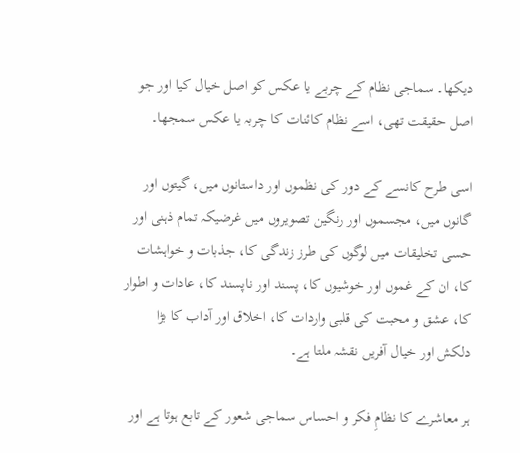دیکھا۔ سماجی نظام کے چربے یا عکس کو اصل خیال کیا اور جو اصل حقیقت تھی، اسے نظام کائنات کا چربہ یا عکس سمجھا۔

اسی طرح کانسے کے دور کی نظموں اور داستانوں میں، گیتوں اور گانوں میں، مجسموں اور رنگین تصویروں میں غرضیکہ تمام ذہنی اور حسی تخلیقات میں لوگوں کی طرز زندگی کا، جذبات و خواہشات کا، ان کے غموں اور خوشیوں کا، پسند اور ناپسند کا، عادات و اطوار کا، عشق و محبت کی قلبی واردات کا، اخلاق اور آداب کا بڑا دلکش اور خیال آفریں نقشہ ملتا ہے۔

ہر معاشرے کا نظامِ فکر و احساس سماجی شعور کے تابع ہوتا ہے اور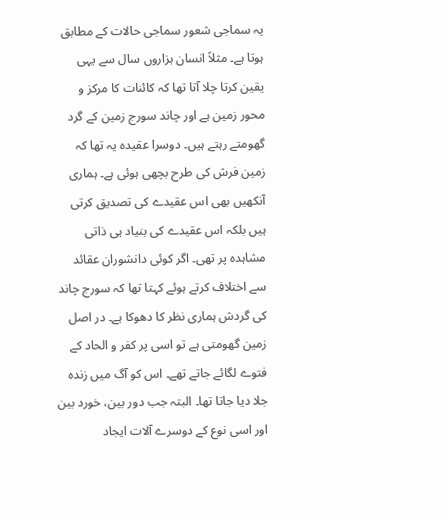یہ سماجی شعور سماجی حالات کے مطابق ہوتا ہے۔ مثلاً انسان ہزاروں سال سے یہی یقین کرتا چلا آتا تھا کہ کائنات کا مرکز و محور زمین ہے اور چاند سورج زمین کے گرد گھومتے رہتے ہیں۔ دوسرا عقیدہ یہ تھا کہ زمین فرش کی طرح بچھی ہوئی ہے۔ ہماری آنکھیں بھی اس عقیدے کی تصدیق کرتی ہیں بلکہ اس عقیدے کی بنیاد ہی ذاتی مشاہدہ پر تھی۔ اگر کوئی دانشوران عقائد سے اختلاف کرتے ہوئے کہتا تھا کہ سورج چاند کی گردش ہماری نظر کا دھوکا ہے۔ در اصل زمین گھومتی ہے تو اسی پر کفر و الحاد کے فتوے لگائے جاتے تھے۔ اس کو آگ میں زندہ جلا دیا جاتا تھا۔ البتہ جب دور بین، خورد بین اور اسی نوع کے دوسرے آلات ایجاد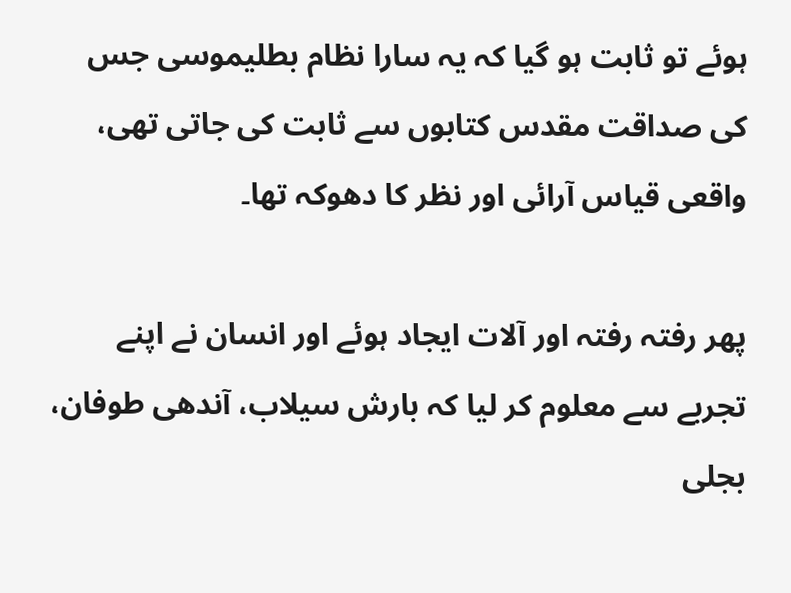ہوئے تو ثابت ہو گیا کہ یہ سارا نظام بطلیموسی جس کی صداقت مقدس کتابوں سے ثابت کی جاتی تھی، واقعی قیاس آرائی اور نظر کا دھوکہ تھا۔

پھر رفتہ رفتہ اور آلات ایجاد ہوئے اور انسان نے اپنے تجربے سے معلوم کر لیا کہ بارش سیلاب، آندھی طوفان، بجلی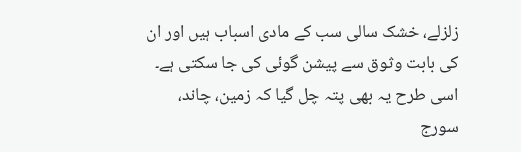زلزلے، خشک سالی سب کے مادی اسباب ہیں اور ان کی بابت وثوق سے پیشن گوئی کی جا سکتی ہے۔ اسی طرح یہ بھی پتہ چل گیا کہ زمین، چاند، سورج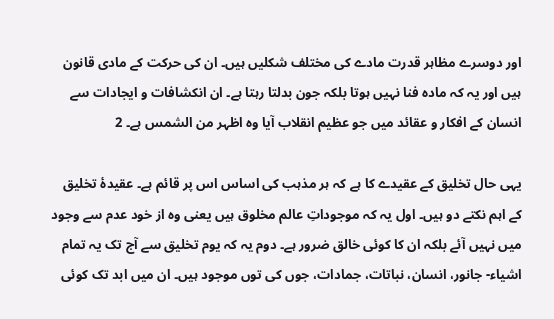اور دوسرے مظاہر قدرت مادے کی مختلف شکلیں ہیں۔ ان کی حرکت کے مادی قانون ہیں اور یہ کہ مادہ فنا نہیں ہوتا بلکہ جون بدلتا رہتا ہے۔ ان انکشافات و ایجادات سے انسان کے افکار و عقائد میں جو عظیم انقلاب آیا وہ اظہر من الشمس ہے۔ 2

یہی حال تخلیق کے عقیدے کا ہے کہ ہر مذہب کی اساس اس پر قائم ہے۔ عقیدۂ تخلیق کے اہم نکتے دو ہیں۔ اول یہ کہ موجوداتِ عالم مخلوق ہیں یعنی وہ از خود عدم سے وجود میں نہیں آئے بلکہ ان کا کوئی خالق ضرور ہے۔ دوم یہ کہ یوم تخلیق سے آج تک یہ تمام اشیاء- جانور، انسان، نباتات، جمادات، جوں کی توں موجود ہیں۔ ان میں ابد تک کوئی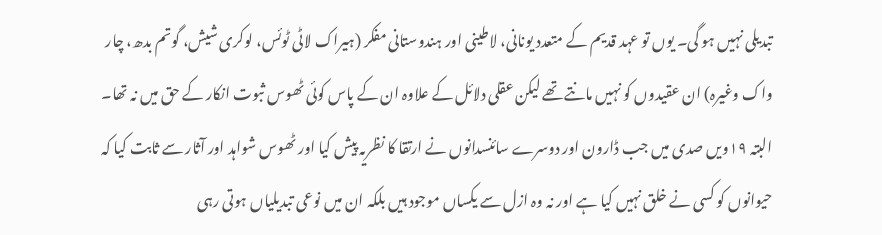تبدیلی نہیں ہو گی۔ یوں تو عہد قدیم کے متعدد یونانی، لاطینی اور ہندوستانی مفکر (ہیراک لاٹی ٹوئس، لوکری شیش، گوتم بدھ، چار واک وغیرہ) ان عقیدوں کو نہیں مانتے تھے لیکن عقلی دلائل کے علاوہ ان کے پاس کوئی ٹھوس ثبوت انکار کے حق میں نہ تھا۔ البتہ ۱۹ویں صدی میں جب ڈارون اور دوسرے سائنسدانوں نے ارتقا کا نظریہ پیش کیا اور ٹھوس شواہد اور آثار سے ثابت کیا کہ حیوانوں کو کسی نے خلق نہیں کیا ہے اور نہ وہ ازل سے یکساں موجود ہیں بلکہ ان میں نوعی تبدیلیاں ہوتی رہی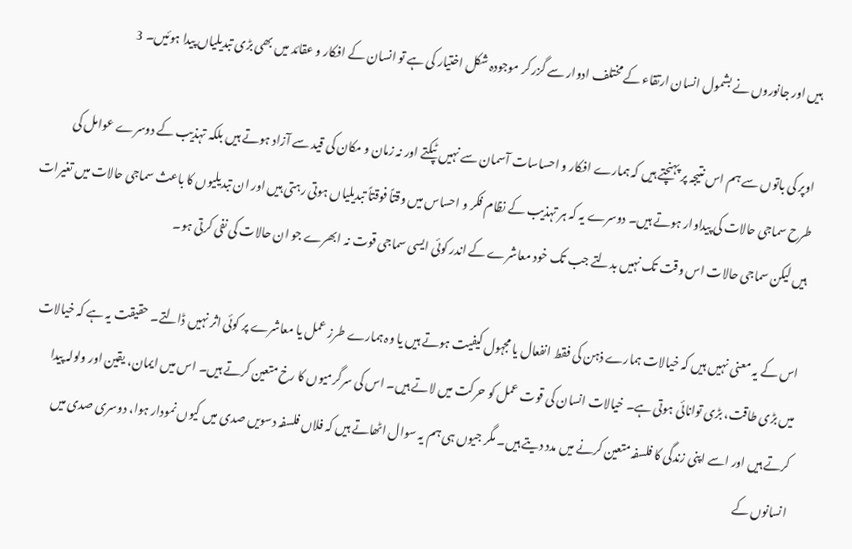ہیں اور جانوروں نے بشمول انسان ارتقاء کے مختلف ادوار سے گزر کر موجودہ شکل اختیار کی ہے تو انسان کے افکار و عقائد میں بھی بڑی تبدیلیاں پیدا ہوئیں۔ 3

اوپر کی باتوں سے ہم اس نتیجہ پر پہنچتے ہیں کہ ہمارے افکار و احساسات آسمان سے نہیں ٹپکتے اور نہ زمان و مکان کی قید سے آزاد ہوتے ہیں بلکہ تہذیب کے دوسرے عوامل کی طرح سماجی حالات کی پیداوار ہوتے ہیں۔ دوسرے یہ کہ ہر تہذیب کے نظام فکر و احساس میں وقتاً فوقتاً تبدیلیاں ہوتی رہتی ہیں اور ان تبدیلیوں کا باعث سماجی حالات میں تغیرات ہیں لیکن سماجی حالات اس وقت تک نہیں بدلتے جب تک خود معاشرے کے اندر کوئی ایسی سماجی قوت نہ ابھرے جو ان حالات کی نفی کرتی ہو۔

اس کے یہ معنی نہیں ہیں کہ خیالات ہمارے ذہن کی فقط انفعال یا مجہول کیفیت ہوتے ہیں یا وہ ہمارے طرز عمل یا معاشرے پر کوئی اثر نہیں ڈالتے۔ حقیقت یہ ہے کہ خیالات میں بڑی طاقت، بڑی توانائی ہوتی ہے۔ خیالات انسان کی قوت عمل کو حرکت میں لاتے ہیں۔ اس کی سرگرمیوں کا رخ متعین کرتے ہیں۔ اس میں ایمان، یقین اور ولولہ پیدا کرتے ہیں اور اسے اپنی زندگی کا فلسفہ متعین کرنے میں مدد دیتے ہیں۔ مگر جیوں ہی ہم یہ سوال اٹھاتے ہیں کہ فلاں فلسفہ دسویں صدی میں کیوں نمودار ہوا، دوسری صدی میں انسانوں کے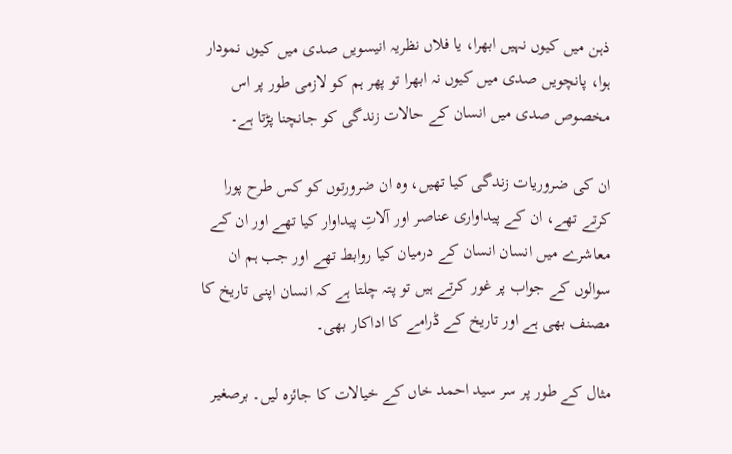ذہن میں کیوں نہیں ابھرا، یا فلاں نظریہ انیسویں صدی میں کیوں نمودار ہوا، پانچویں صدی میں کیوں نہ ابھرا تو پھر ہم کو لازمی طور پر اس مخصوص صدی میں انسان کے حالات زندگی کو جانچنا پڑتا ہے۔

ان کی ضروریات زندگی کیا تھیں، وہ ان ضرورتوں کو کس طرح پورا کرتے تھے، ان کے پیداواری عناصر اور آلاتِ پیداوار کیا تھے اور ان کے معاشرے میں انسان انسان کے درمیان کیا روابط تھے اور جب ہم ان سوالوں کے جواب پر غور کرتے ہیں تو پتہ چلتا ہے کہ انسان اپنی تاریخ کا مصنف بھی ہے اور تاریخ کے ڈرامے کا اداکار بھی۔

مثال کے طور پر سر سید احمد خاں کے خیالات کا جائزہ لیں۔ برصغیر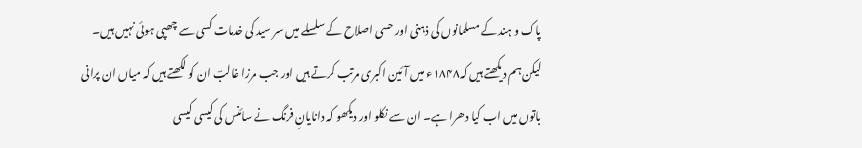پاک و ہند کے مسلمانوں کی ذہنی اور حسی اصلاح کے سلسلے میں سر سید کی خدمات کسی سے چھپی ہوئی نہیں ہیں۔ لیکن ہم دیکھتے ہیں کہ۱۸۴۸ء میں آئین اکبری مرتب کرتے ہیں اور جب مرزا غالبؔ ان کو لکھتے ہیں کہ میاں ان پرانی باتوں میں اب کیا دھرا ہے۔ ان سے نکلو اور دیکھو کہ دانایانِ فرنگ نے سائنس کی کیسی کیسی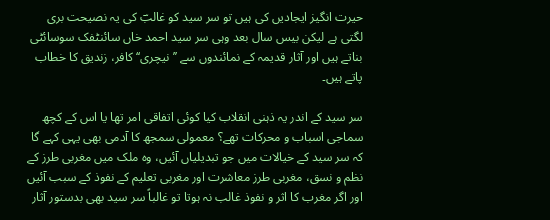حیرت انگیز ایجادیں کی ہیں تو سر سید کو غالبؔ کی یہ نصیحت بری لگتی ہے لیکن بیس سال بعد وہی سر سید احمد خاں سائنٹفک سوسائٹی بناتے ہیں اور آثار قدیمہ کے نمائندوں سے ’’نیچری‘‘ کافر، زندیق کا خطاب پاتے ہیں۔

سر سید کے اندر یہ ذہنی انقلاب کیا کوئی اتفاقی امر تھا یا اس کے کچھ سماجی اسباب و محرکات تھے؟ معمولی سمجھ کا آدمی بھی یہی کہے گا کہ سر سید کے خیالات میں جو تبدیلیاں آئیں، وہ ملک میں مغربی طرز کے نظم و نسق، مغربی طرز معاشرت اور مغربی تعلیم کے نفوذ کے سبب آئیں اور اگر مغرب کا اثر و نفوذ غالب نہ ہوتا تو غالباً سر سید بھی بدستور آثار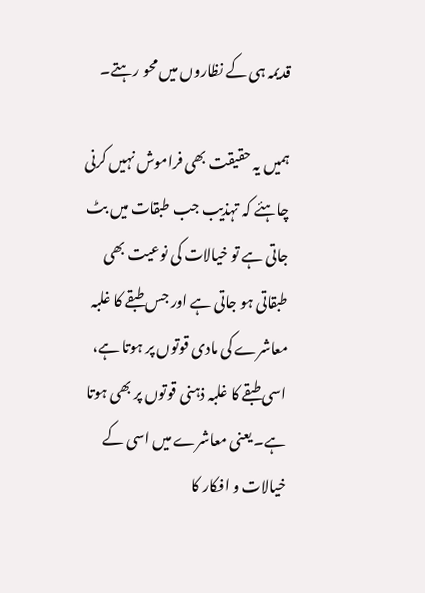قدیمہ ہی کے نظاروں میں محو رہتے۔

ہمیں یہ حقیقت بھی فراموش نہیں کرنی چاہئے کہ تہذیب جب طبقات میں بٹ جاتی ہے تو خیالات کی نوعیت بھی طبقاتی ہو جاتی ہے اور جس طبقے کا غلبہ معاشرے کی مادی قوتوں پر ہوتا ہے، اسی طبقے کا غلبہ ذہنی قوتوں پر بھی ہوتا ہے۔ یعنی معاشرے میں اسی کے خیالات و افکار کا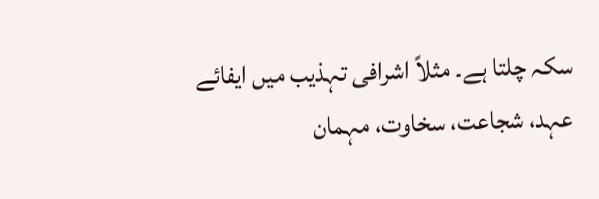سکہ چلتا ہے۔ مثلاً اشرافی تہذیب میں ایفائے عہد، شجاعت، سخاوت، مہمان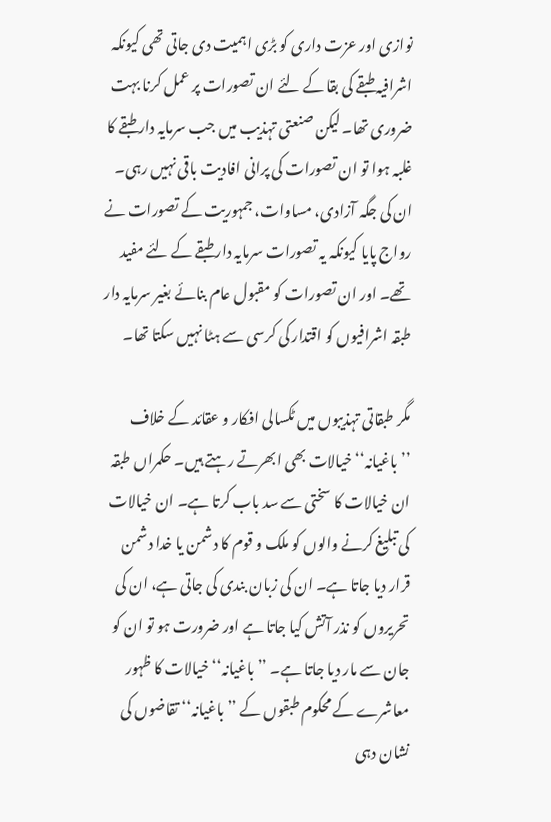نوازی اور عزت داری کو بڑی اہمیت دی جاتی تھی کیونکہ اشرافیہ طبقے کی بقا کے لئے ان تصورات پر عمل کرنا بہت ضروری تھا۔ لیکن صنعتی تہذیب میں جب سرمایہ دار طبقے کا غلبہ ہوا تو ان تصورات کی پرانی افادیت باقی نہیں رہی۔ ان کی جگہ آزادی، مساوات، جمہوریت کے تصورات نے رواج پایا کیونکہ یہ تصورات سرمایہ دار طبقے کے لئے مفید تھے۔ اور ان تصورات کو مقبول عام بنائے بغیر سرمایہ دار طبقہ اشرافیوں کو اقتدار کی کرسی سے ہٹا نہیں سکتا تھا۔

مگر طبقاتی تہذیبوں میں ٹکسالی افکار و عقائد کے خلاف ’’باغیانہ‘‘ خیالات بھی ابھرتے رہتے ہیں۔ حکمراں طبقہ ان خیالات کا سختی سے سد باب کرتا ہے۔ ان خیالات کی تبلیغ کرنے والوں کو ملک و قوم کا دشمن یا خدا دشمن قرار دیا جاتا ہے۔ ان کی زبان بندی کی جاتی ہے، ان کی تحریروں کو نذر آتش کیا جاتا ہے اور ضرورت ہو تو ان کو جان سے مار دیا جاتا ہے۔ ’’باغیانہ‘‘ خیالات کا ظہور معاشرے کے محکوم طبقوں کے ’’باغیانہ‘‘ تقاضوں کی نشان دہی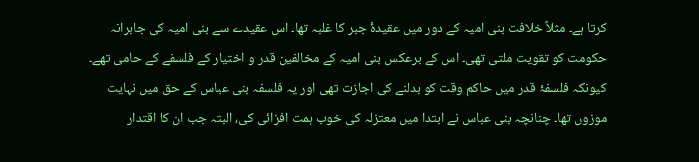کرتا ہے۔ مثلاً خلافت بنی امیہ کے دور میں عقیدۂ جبر کا غلبہ تھا۔ اس عقیدے سے بنی امیہ کی جابرانہ حکومت کو تقویت ملتی تھی۔ اس کے برعکس بنی امیہ کے مخالفین قدر و اختیار کے فلسفے کے حامی تھے۔ کیونکہ فلسفۂ قدر میں حاکم وقت کو بدلنے کی اجازت تھی اور یہ فلسفہ بنی عباس کے حق میں نہایت موزوں تھا۔ چنانچہ بنی عباس نے ابتدا میں معتزلہ کی خوب ہمت افزائی کی، البتہ جب ان کا اقتدار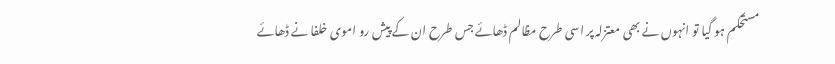مستحکم ہو گیا تو انہوں نے بھی معتزلہ پر اسی طرح مظالم ڈھائے جس طرح ان کے پیش رو اموی خلفا نے ڈھائے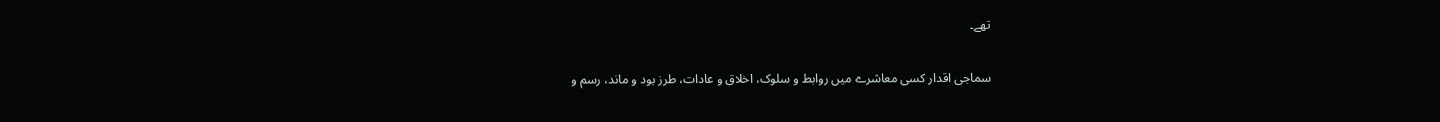تھے۔

سماجی اقدار کسی معاشرے میں روابط و سلوک، اخلاق و عادات، طرز بود و ماند، رسم و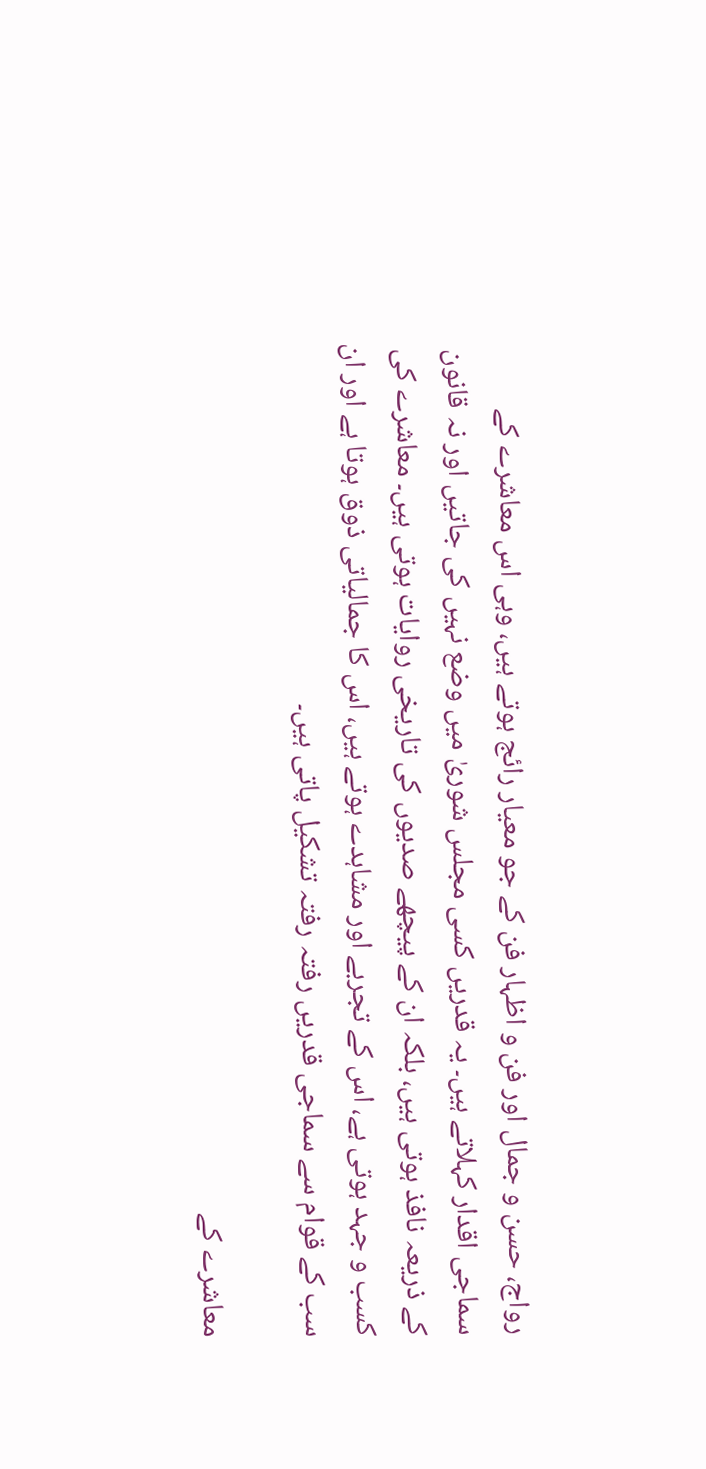رواج، حسن و جمال اور فن و اظہار فن کے جو معیار رائج ہوتے ہیں، وہی اس معاشرے کے سماجی اقدار کہلاتے ہیں۔ یہ قدریں کسی مجلس شوریٰ میں وضع نہیں کی جاتیں اور نہ قانون کے ذریعہ نافذ ہوتی ہیں، بلکہ ان کے پیچھے صدیوں کی تاریخی روایات ہوتی ہیں۔ معاشرے کی کسب و جہد ہوتی ہے، اس کے تجربے اور مشاہدے ہوتے ہیں، اس کا جمالیاتی ذوق ہوتا ہے اور ان سب کے قوام سے سماجی قدریں رفتہ رفتہ تشکیل پاتی ہیں۔

معاشرے کے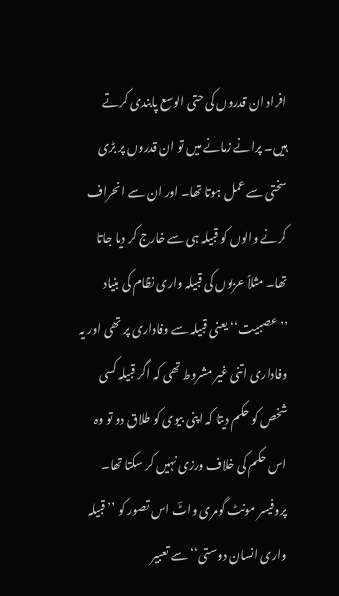افراد ان قدروں کی حتی الوسع پابندی کرتے ہیں۔ پرانے زمانے میں تو ان قدروں پر بڑی سختی سے عمل ہوتا تھا۔ اور ان سے انحراف کرنے والوں کو قبیلہ ہی سے خارج کر دیا جاتا تھا۔ مثلاً عربوں کی قبیلہ واری نظام کی بنیاد ’’عصبیت‘‘ یعنی قبیلہ سے وفاداری پر تھی اور یہ وفاداری اتنی غیر مشروط تھی کہ اگر قبیلہ کسی شخص کو حکم دیتا کہ اپنی بیوی کو طلاق دو تو وہ اس حکم کی خلاف ورزی نہیں کر سکتا تھا۔ پروفیسر مونٹ گومری واٹؔ اس تصور کو ’’قبیلہ واری انسان دوستی‘‘ سے تعبیر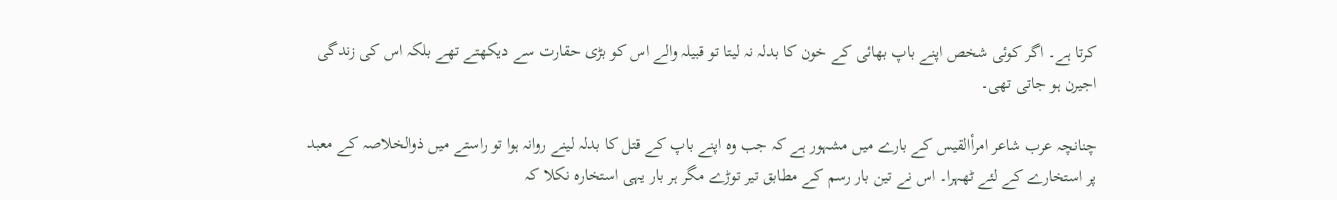کرتا ہے۔ اگر کوئی شخص اپنے باپ بھائی کے خون کا بدلہ نہ لیتا تو قبیلہ والے اس کو بڑی حقارت سے دیکھتے تھے بلکہ اس کی زندگی اجیرن ہو جاتی تھی۔

چنانچہ عرب شاعر امرأالقیس کے بارے میں مشہور ہے کہ جب وہ اپنے باپ کے قتل کا بدلہ لینے روانہ ہوا تو راستے میں ذوالخلاصہ کے معبد پر استخارے کے لئے ٹھہرا۔ اس نے تین بار رسم کے مطابق تیر توڑے مگر ہر بار یہی استخارہ نکلا کہ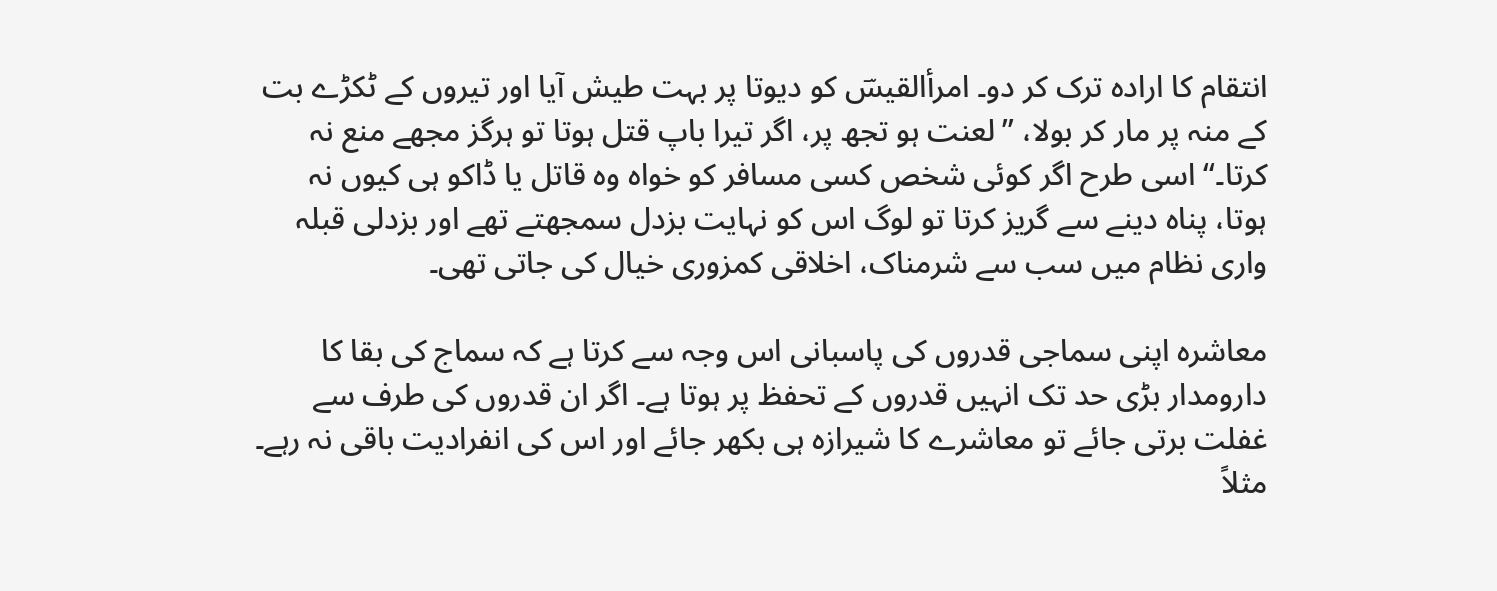انتقام کا ارادہ ترک کر دو۔ امرأالقیسؔ کو دیوتا پر بہت طیش آیا اور تیروں کے ٹکڑے بت کے منہ پر مار کر بولا، ’’لعنت ہو تجھ پر، اگر تیرا باپ قتل ہوتا تو ہرگز مجھے منع نہ کرتا۔‘‘ اسی طرح اگر کوئی شخص کسی مسافر کو خواہ وہ قاتل یا ڈاکو ہی کیوں نہ ہوتا، پناہ دینے سے گریز کرتا تو لوگ اس کو نہایت بزدل سمجھتے تھے اور بزدلی قبلہ واری نظام میں سب سے شرمناک، اخلاقی کمزوری خیال کی جاتی تھی۔

معاشرہ اپنی سماجی قدروں کی پاسبانی اس وجہ سے کرتا ہے کہ سماج کی بقا کا دارومدار بڑی حد تک انہیں قدروں کے تحفظ پر ہوتا ہے۔ اگر ان قدروں کی طرف سے غفلت برتی جائے تو معاشرے کا شیرازہ ہی بکھر جائے اور اس کی انفرادیت باقی نہ رہے۔ مثلاً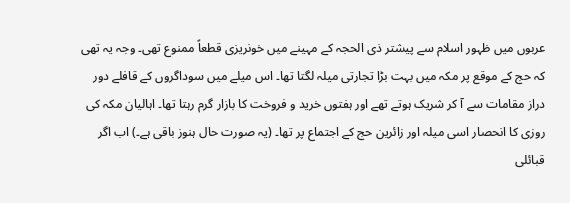عربوں میں ظہور اسلام سے پیشتر ذی الحجہ کے مہینے میں خونریزی قطعاً ممنوع تھی۔ وجہ یہ تھی کہ حج کے موقع پر مکہ میں بہت بڑا تجارتی میلہ لگتا تھا۔ اس میلے میں سوداگروں کے قافلے دور دراز مقامات سے آ کر شریک ہوتے تھے اور ہفتوں خرید و فروخت کا بازار گرم رہتا تھا۔ اہالیان مکہ کی روزی کا انحصار اسی میلہ اور زائرین حج کے اجتماع پر تھا۔ (یہ صورت حال ہنوز باقی ہے۔) اب اگر قبائلی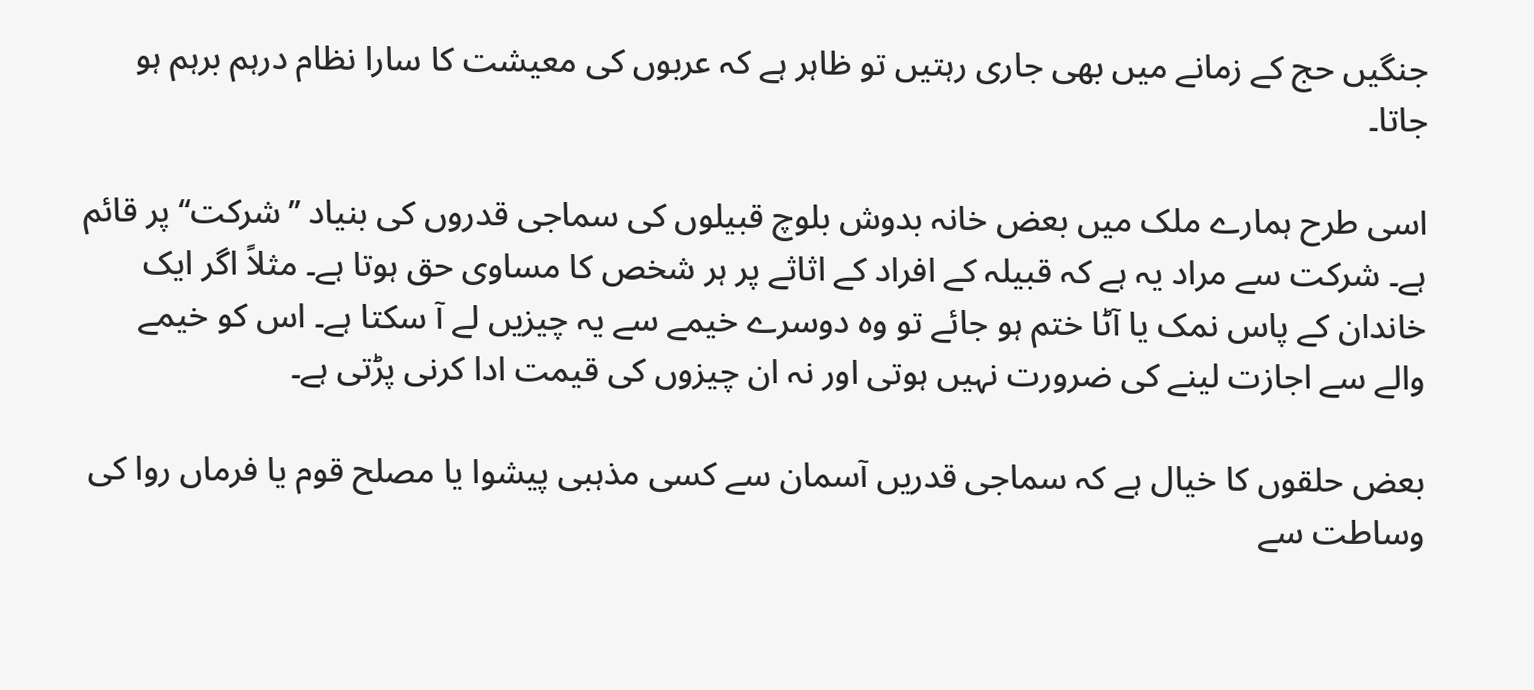جنگیں حج کے زمانے میں بھی جاری رہتیں تو ظاہر ہے کہ عربوں کی معیشت کا سارا نظام درہم برہم ہو جاتا۔

اسی طرح ہمارے ملک میں بعض خانہ بدوش بلوچ قبیلوں کی سماجی قدروں کی بنیاد ’’شرکت‘‘ پر قائم ہے۔ شرکت سے مراد یہ ہے کہ قبیلہ کے افراد کے اثاثے پر ہر شخص کا مساوی حق ہوتا ہے۔ مثلاً اگر ایک خاندان کے پاس نمک یا آٹا ختم ہو جائے تو وہ دوسرے خیمے سے یہ چیزیں لے آ سکتا ہے۔ اس کو خیمے والے سے اجازت لینے کی ضرورت نہیں ہوتی اور نہ ان چیزوں کی قیمت ادا کرنی پڑتی ہے۔

بعض حلقوں کا خیال ہے کہ سماجی قدریں آسمان سے کسی مذہبی پیشوا یا مصلح قوم یا فرماں روا کی وساطت سے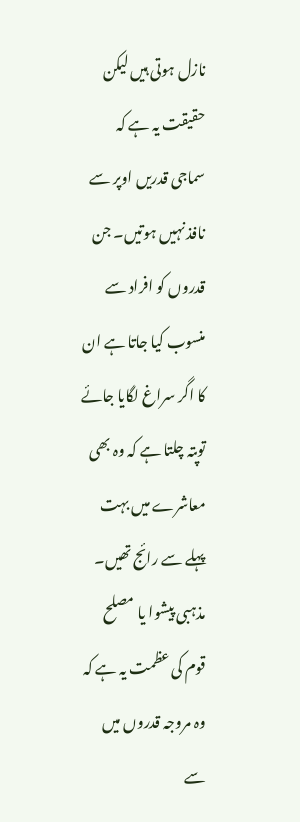نازل ہوتی ہیں لیکن حقیقت یہ ہے کہ سماجی قدریں اوپر سے نافذ نہیں ہوتیں۔ جن قدروں کو افراد سے منسوب کیا جاتا ہے ان کا اگر سراغ لگایا جائے توپتہ چلتا ہے کہ وہ بھی معاشرے میں بہت پہلے سے رائج تھیں۔ مذہبی پیشوا یا مصلح قوم کی عظمت یہ ہے کہ وہ مروجہ قدروں میں سے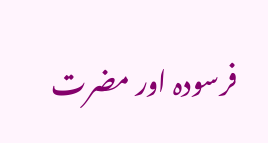فرسودہ اور مضرت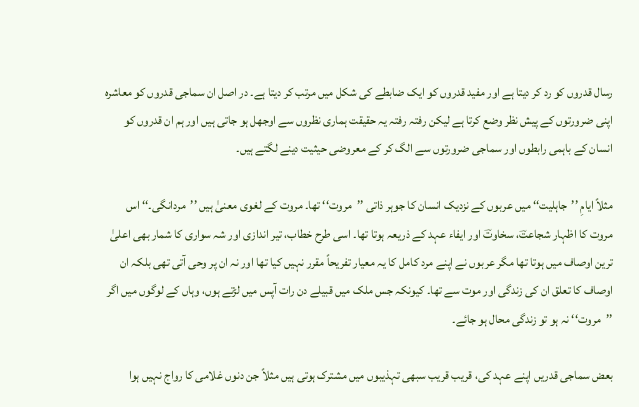رسال قدروں کو رد کر دیتا ہے اور مفید قدروں کو ایک ضابطے کی شکل میں مرتب کر دیتا ہے۔ در اصل ان سماجی قدروں کو معاشرہ اپنی ضرورتوں کے پیش نظر وضع کرتا ہے لیکن رفتہ رفتہ یہ حقیقت ہماری نظروں سے اوجھل ہو جاتی ہیں اور ہم ان قدروں کو انسان کے باہمی رابطوں اور سماجی ضرورتوں سے الگ کر کے معروضی حیثیت دینے لگتے ہیں۔

مثلاً ایامِ ’’جاہلیت‘‘ میں عربوں کے نزدیک انسان کا جوہر ذاتی ’’مروت‘‘ تھا۔ مروت کے لغوی معنیٰ ہیں ’’مردانگی۔‘‘ اس مروت کا اظہار شجاعتؔ، سخاوتؔ اور ایفاء عہد کے ذریعہ ہوتا تھا۔ اسی طرح خطاب، تیر اندازی اور شہ سواری کا شمار بھی اعلیٰ ترین اوصاف میں ہوتا تھا مگر عربوں نے اپنے مرد کامل کا یہ معیار تفریحاً مقرر نہیں کیا تھا اور نہ ان پر وحی آتی تھی بلکہ ان اوصاف کا تعلق ان کی زندگی اور موت سے تھا۔ کیونکہ جس ملک میں قبیلے دن رات آپس میں لڑتے ہوں، وہاں کے لوگوں میں اگر ’’مروت‘‘ نہ ہو تو زندگی محال ہو جائے۔

بعض سماجی قدریں اپنے عہد کی، قریب قریب سبھی تہذیبوں میں مشترک ہوتی ہیں مثلاً جن دنوں غلامی کا رواج نہیں ہوا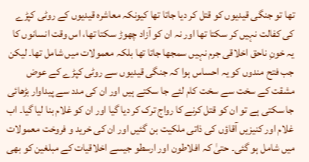تھا تو جنگی قیدیوں کو قتل کر دیا جاتا تھا کیونکہ معاشرہ قیدیوں کے روٹی کپڑے کی کفالت نہیں کر سکتا تھا اور نہ ان کو آزاد چھوڑ سکتا تھا، اس وقت انسانوں کا یہ خونِ ناحق اخلاقی جرم نہیں سمجھا جاتا تھا بلکہ معمولات میں شامل تھا۔ لیکن جب فتح مندوں کو یہ احساس ہوا کہ جنگی قیدیوں سے روٹی کپڑے کے عوض مشقت کے سخت سے سخت کام لئے جا سکتے ہیں اور ان کی مدد سے پیداوار بڑھائی جا سکتی ہے تو ان کو قتل کرنے کا رواج ترک کر دیا گیا اور ان کو غلام بنا لیا گیا۔ اب غلام اور کنیزیں آقاؤں کی ذاتی ملکیت بن گئیں اور ان کی خرید و فروخت معمولات میں شامل ہو گئی۔ حتیٰ کہ افلاطون اور ارسطو جیسے اخلاقیات کے مبلغین کو بھی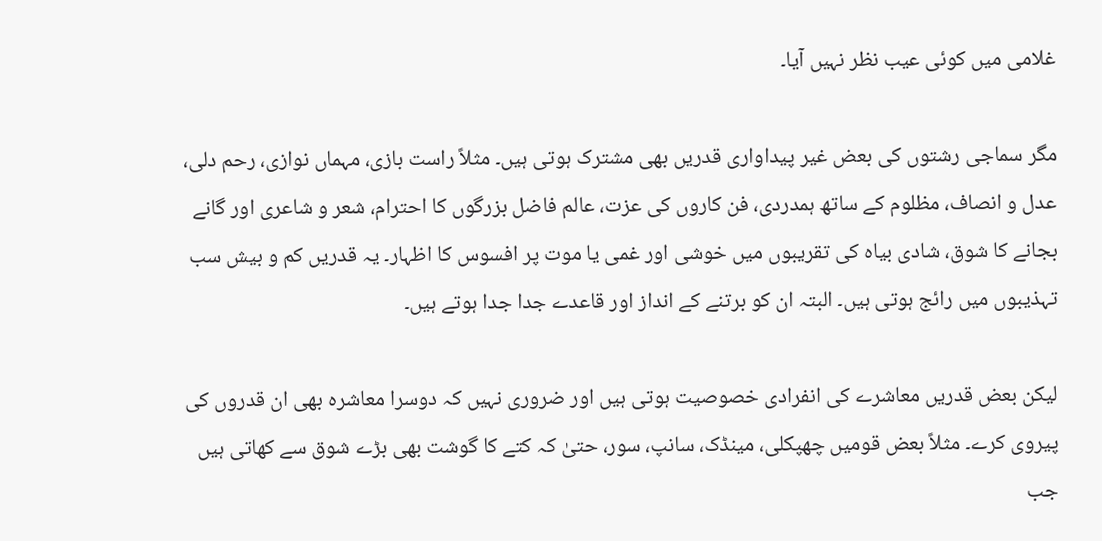غلامی میں کوئی عیب نظر نہیں آیا۔

مگر سماجی رشتوں کی بعض غیر پیداواری قدریں بھی مشترک ہوتی ہیں۔ مثلاً راست بازی، مہماں نوازی، رحم دلی، عدل و انصاف، مظلوم کے ساتھ ہمدردی، فن کاروں کی عزت، عالم فاضل بزرگوں کا احترام، شعر و شاعری اور گانے بجانے کا شوق، شادی بیاہ کی تقریبوں میں خوشی اور غمی یا موت پر افسوس کا اظہار۔ یہ قدریں کم و بیش سب تہذیبوں میں رائج ہوتی ہیں۔ البتہ ان کو برتنے کے انداز اور قاعدے جدا جدا ہوتے ہیں۔

لیکن بعض قدریں معاشرے کی انفرادی خصوصیت ہوتی ہیں اور ضروری نہیں کہ دوسرا معاشرہ بھی ان قدروں کی پیروی کرے۔ مثلاً بعض قومیں چھپکلی، مینڈک، سانپ، سور، حتیٰ کہ کتے کا گوشت بھی بڑے شوق سے کھاتی ہیں جب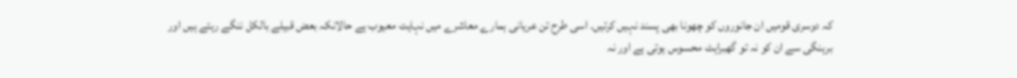کہ دوسری قومیں ان جانوروں کو چھونا بھی پسند نہیں کرتیں۔ اسی طرح تن عریانی ہمارے معاشرے میں نہایت معیوب ہے حالانکہ بعض قبیلے بالکل ننگے رہتے ہیں اور برہنگی سے ان کو نہ تو گھبراہٹ محسوس ہوتی ہے اور نہ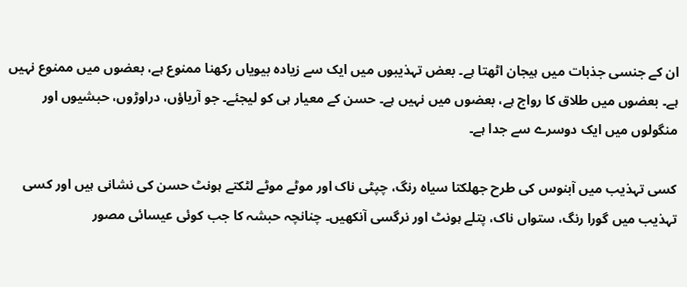ان کے جنسی جذبات میں ہیجان اٹھتا ہے۔ بعض تہذیبوں میں ایک سے زیادہ بیویاں رکھنا ممنوع ہے، بعضوں میں ممنوع نہیں ہے۔ بعضوں میں طلاق کا رواج ہے، بعضوں میں نہیں ہے۔ حسن کے معیار ہی کو لیجئے۔ جو آریاؤں، دراوڑوں، حبشیوں اور منگولوں میں ایک دوسرے سے جدا ہے۔

کسی تہذیب میں آبنوس کی طرح جھلکتا سیاہ رنگ، چپٹی ناک اور موٹے موٹے لٹکتے ہونٹ حسن کی نشانی ہیں اور کسی تہذیب میں گورا رنگ، ستواں ناک، پتلے ہونٹ اور نرگسی آنکھیں۔ چنانچہ حبشہ کا جب کوئی عیسائی مصور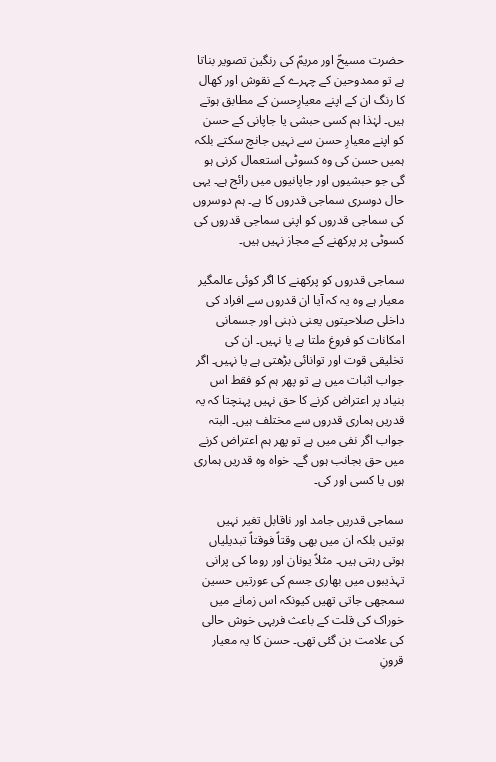حضرت مسیحؑ اور مریمؑ کی رنگین تصویر بناتا ہے تو ممدوحین کے چہرے کے نقوش اور کھال کا رنگ ان کے اپنے معیارِحسن کے مطابق ہوتے ہیں۔ لہٰذا ہم کسی حبشی یا جاپانی کے حسن کو اپنے معیارِ حسن سے نہیں جانچ سکتے بلکہ ہمیں حسن کی وہ کسوٹی استعمال کرنی ہو گی جو حبشیوں اور جاپانیوں میں رائج ہے۔ یہی حال دوسری سماجی قدروں کا ہے۔ ہم دوسروں کی سماجی قدروں کو اپنی سماجی قدروں کی کسوٹی پر پرکھنے کے مجاز نہیں ہیں۔

سماجی قدروں کو پرکھنے کا اگر کوئی عالمگیر معیار ہے وہ یہ کہ آیا ان قدروں سے افراد کی داخلی صلاحیتوں یعنی ذہنی اور جسمانی امکانات کو فروغ ملتا ہے یا نہیں۔ ان کی تخلیقی قوت اور توانائی بڑھتی ہے یا نہیں۔ اگر جواب اثبات میں ہے تو پھر ہم کو فقط اس بنیاد پر اعتراض کرنے کا حق نہیں پہنچتا کہ یہ قدریں ہماری قدروں سے مختلف ہیں۔ البتہ جواب اگر نفی میں ہے تو پھر ہم اعتراض کرنے میں حق بجانب ہوں گے۔ خواہ وہ قدریں ہماری ہوں یا کسی اور کی۔

سماجی قدریں جامد اور ناقابل تغیر نہیں ہوتیں بلکہ ان میں بھی وقتاً فوقتاً تبدیلیاں ہوتی رہتی ہیں۔ مثلاً یونان اور روما کی پرانی تہذیبوں میں بھاری جسم کی عورتیں حسین سمجھی جاتی تھیں کیونکہ اس زمانے میں خوراک کی قلت کے باعث فربہی خوش حالی کی علامت بن گئی تھی۔ حسن کا یہ معیار قرونِ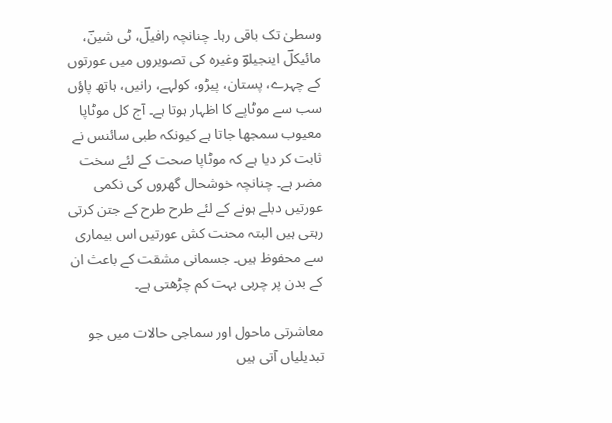وسطیٰ تک باقی رہا۔ چنانچہ رافیلؔ، ٹی شینؔ، مائیکلؔ اینجیلوؔ وغیرہ کی تصویروں میں عورتوں کے چہرے، پستان، پیڑو، کولہے، رانیں، ہاتھ پاؤں سب سے موٹاپے کا اظہار ہوتا ہے۔ آج کل موٹاپا معیوب سمجھا جاتا ہے کیونکہ طبی سائنس نے ثابت کر دیا ہے کہ موٹاپا صحت کے لئے سخت مضر ہے۔ چنانچہ خوشحال گھروں کی نکمی عورتیں دبلے ہونے کے لئے طرح طرح کے جتن کرتی رہتی ہیں البتہ محنت کش عورتیں اس بیماری سے محفوظ ہیں۔ جسمانی مشقت کے باعث ان کے بدن پر چربی بہت کم چڑھتی ہے۔

معاشرتی ماحول اور سماجی حالات میں جو تبدیلیاں آتی ہیں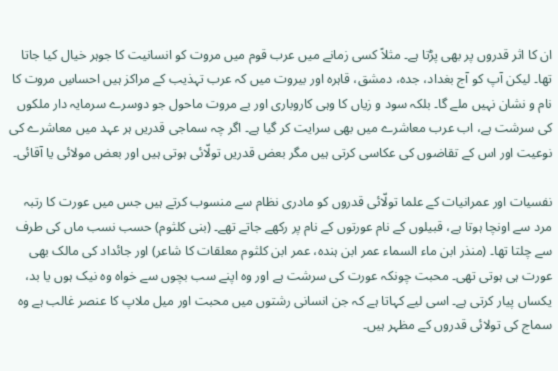ان کا اثر قدروں پر بھی پڑتا ہے۔ مثلاً کسی زمانے میں عرب قوم میں مروت کو انسانیت کا جوہر خیال کیا جاتا تھا۔ لیکن آپ کو آج بغداد، جدہ، دمشق، قاہرہ اور بیروت میں کہ عرب تہذیب کے مراکز ہیں احساسِ مروت کا نام و نشان نہیں ملے گا۔ بلکہ سود و زیاں کا وہی کاروباری اور بے مروت ماحول جو دوسرے سرمایہ دار ملکوں کی سرشت ہے، اب عرب معاشرے میں بھی سرایت کر گیا ہے۔ اگر چہ سماجی قدریں ہر عہد میں معاشرے کی نوعیت اور اس کے تقاضوں کی عکاسی کرتی ہیں مگر بعض قدریں تولّائی ہوتی ہیں اور بعض مولائی یا آقائی۔

نفسیات اور عمرانیات کے علما تولّائی قدروں کو مادری نظام سے منسوب کرتے ہیں جس میں عورت کا رتبہ مرد سے اونچا ہوتا ہے، قبیلوں کے نام عورتوں کے نام پر رکھے جاتے تھے۔ (بنی کلثوم) حسب نسب ماں کی طرف سے چلتا تھا۔ (منذر ابن ماء السماء عمر ابن ہندہ، عمر ابن کلثوم معلقات کا شاعر) اور جائداد کی مالک بھی عورت ہی ہوتی تھی۔ محبت چونکہ عورت کی سرشت ہے اور وہ اپنے سب بچوں سے خواہ وہ نیک ہوں یا بد، یکساں پیار کرتی ہے۔ اسی لیے کہاتا ہے کہ جن انسانی رشتوں میں محبت اور میل ملاپ کا عنصر غالب ہے وہ سماج کی تولائی قدروں کے مظہر ہیں۔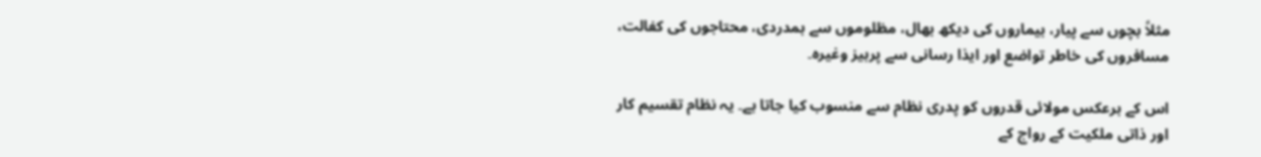مثلاً بچوں سے پیار، بیماروں کی دیکھ بھال، مظلوموں سے ہمدردی، محتاجوں کی کفالت، مسافروں کی خاطر تواضع اور ایذا رسانی سے پرہیز وغیرہ۔

اس کے برعکس مولائی قدروں کو پدری نظام سے منسوب کیا جاتا ہے۔ یہ نظام تقسیم کار اور ذاتی ملکیت کے رواج کے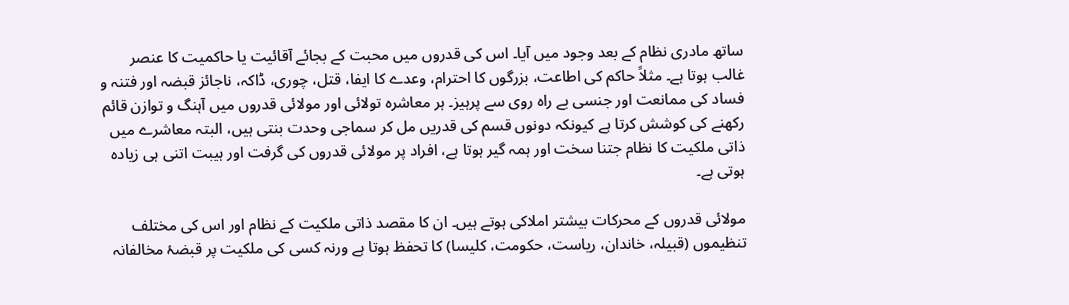ساتھ مادری نظام کے بعد وجود میں آیا۔ اس کی قدروں میں محبت کے بجائے آقائیت یا حاکمیت کا عنصر غالب ہوتا ہے۔ مثلاً حاکم کی اطاعت، بزرگوں کا احترام، وعدے کا ایفا، قتل، چوری، ڈاکہ، ناجائز قبضہ اور فتنہ و فساد کی ممانعت اور جنسی بے راہ روی سے پرہیز۔ ہر معاشرہ تولائی اور مولائی قدروں میں آہنگ و توازن قائم رکھنے کی کوشش کرتا ہے کیونکہ دونوں قسم کی قدریں مل کر سماجی وحدت بنتی ہیں، البتہ معاشرے میں ذاتی ملکیت کا نظام جتنا سخت اور ہمہ گیر ہوتا ہے، افراد پر مولائی قدروں کی گرفت اور ہیبت اتنی ہی زیادہ ہوتی ہے۔

مولائی قدروں کے محرکات بیشتر املاکی ہوتے ہیں۔ ان کا مقصد ذاتی ملکیت کے نظام اور اس کی مختلف تنظیموں (قبیلہ، خاندان، ریاست، حکومت، کلیسا) کا تحفظ ہوتا ہے ورنہ کسی کی ملکیت پر قبضۂ مخالفانہ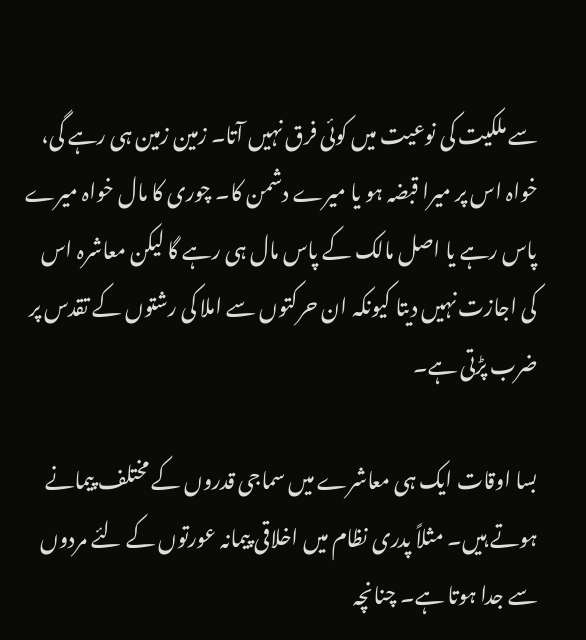سے ملکیت کی نوعیت میں کوئی فرق نہیں آتا۔ زمین زمین ہی رہے گی، خواہ اس پر میرا قبضہ ہو یا میرے دشمن کا۔ چوری کا مال خواہ میرے پاس رہے یا اصل مالک کے پاس مال ہی رہے گا لیکن معاشرہ اس کی اجازت نہیں دیتا کیونکہ ان حرکتوں سے املا کی رشتوں کے تقدس پر ضرب پڑتی ہے۔

بسا اوقات ایک ہی معاشرے میں سماجی قدروں کے مختلف پیمانے ہوتے ہیں۔ مثلاً پدری نظام میں اخلاقی پیمانہ عورتوں کے لئے مردوں سے جدا ہوتا ہے۔ چنانچہ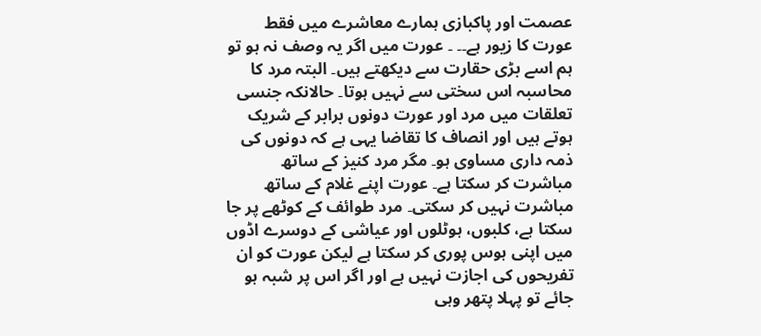عصمت اور پاکبازی ہمارے معاشرے میں فقط عورت کا زیور ہے۔۔ ۔ عورت میں اگر یہ وصف نہ ہو تو ہم اسے بڑی حقارت سے دیکھتے ہیں۔ البتہ مرد کا محاسبہ اس سختی سے نہیں ہوتا۔ حالانکہ جنسی تعلقات میں مرد اور عورت دونوں برابر کے شریک ہوتے ہیں اور انصاف کا تقاضا یہی ہے کہ دونوں کی ذمہ داری مساوی ہو۔ مگر مرد کنیز کے ساتھ مباشرت کر سکتا ہے۔ عورت اپنے غلام کے ساتھ مباشرت نہیں کر سکتی۔ مرد طوائف کے کوٹھے پر جا سکتا ہے، کلبوں، ہوٹلوں اور عیاشی کے دوسرے اڈوں میں اپنی ہوس پوری کر سکتا ہے لیکن عورت کو ان تفریحوں کی اجازت نہیں ہے اور اگر اس پر شبہ ہو جائے تو پہلا پتھر وہی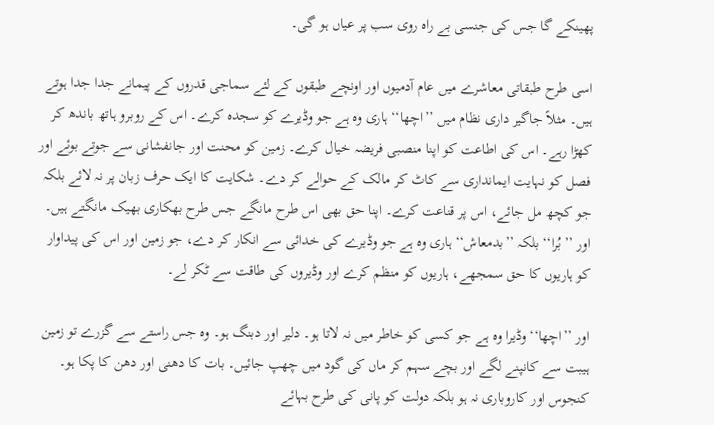پھینکے گا جس کی جنسی بے راہ روی سب پر عیاں ہو گی۔

اسی طرح طبقاتی معاشرے میں عام آدمیوں اور اونچے طبقوں کے لئے سماجی قدروں کے پیمانے جدا جدا ہوتے ہیں۔ مثلاً جاگیر داری نظام میں ’’اچھا‘‘ ہاری وہ ہے جو وڈیرے کو سجدہ کرے۔ اس کے روبرو ہاتھ باندھ کر کھڑا رہے۔ اس کی اطاعت کو اپنا منصبی فریضہ خیال کرے۔ زمین کو محنت اور جانفشانی سے جوتے بوئے اور فصل کو نہایت ایمانداری سے کاٹ کر مالک کے حوالے کر دے۔ شکایت کا ایک حرف زبان پر نہ لائے بلکہ جو کچھ مل جائے، اس پر قناعت کرے۔ اپنا حق بھی اس طرح مانگے جس طرح بھکاری بھیک مانگتے ہیں۔ اور ’’بُرا‘‘ بلکہ ’’بدمعاش‘‘ ہاری وہ ہے جو وڈیرے کی خدائی سے انکار کر دے، جو زمین اور اس کی پیداوار کو ہاریوں کا حق سمجھے، ہاریوں کو منظم کرے اور وڈیروں کی طاقت سے ٹکر لے۔

اور ’’اچھا‘‘ وڈیرا وہ ہے جو کسی کو خاطر میں نہ لاتا ہو۔ دلیر اور دبنگ ہو۔ وہ جس راستے سے گزرے تو زمین ہیبت سے کانپنے لگے اور بچے سہم کر ماں کی گود میں چھپ جائیں۔ بات کا دھنی اور دھن کا پکا ہو۔ کنجوس اور کاروباری نہ ہو بلکہ دولت کو پانی کی طرح بہائے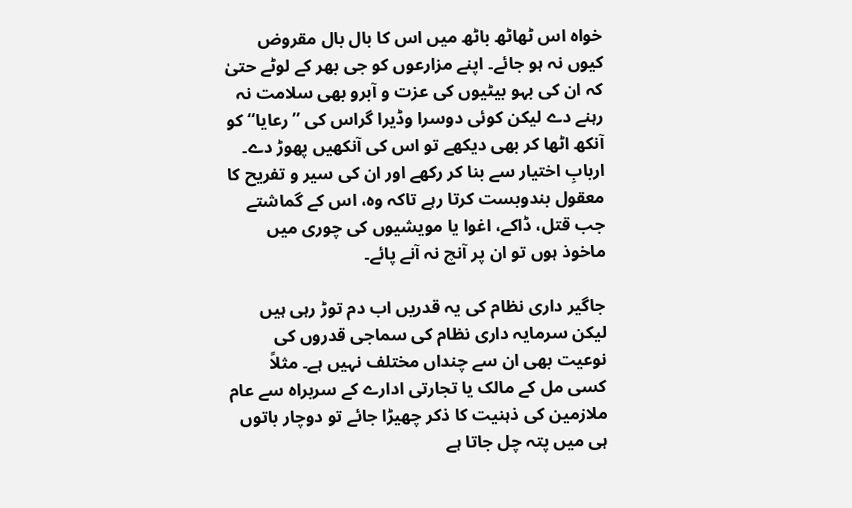خواہ اس ٹھاٹھ باٹھ میں اس کا بال بال مقروض کیوں نہ ہو جائے۔ اپنے مزارعوں کو جی بھر کے لوٹے حتیٰ کہ ان کی بہو بیٹیوں کی عزت و آبرو بھی سلامت نہ رہنے دے لیکن کوئی دوسرا وڈیرا گراس کی ’’رعایا‘‘ کو آنکھ اٹھا کر بھی دیکھے تو اس کی آنکھیں پھوڑ دے۔ اربابِ اختیار سے بنا کر رکھے اور ان کی سیر و تفریح کا معقول بندوبست کرتا رہے تاکہ وہ، اس کے گماشتے جب قتل، ڈاکے، اغوا یا مویشیوں کی چوری میں ماخوذ ہوں تو ان پر آنچ نہ آنے پائے۔

جاگیر داری نظام کی یہ قدریں اب دم توڑ رہی ہیں لیکن سرمایہ داری نظام کی سماجی قدروں کی نوعیت بھی ان سے چنداں مختلف نہیں ہے۔ مثلاً کسی مل کے مالک یا تجارتی ادارے کے سربراہ سے عام ملازمین کی ذہنیت کا ذکر چھیڑا جائے تو دوچار باتوں ہی میں پتہ چل جاتا ہے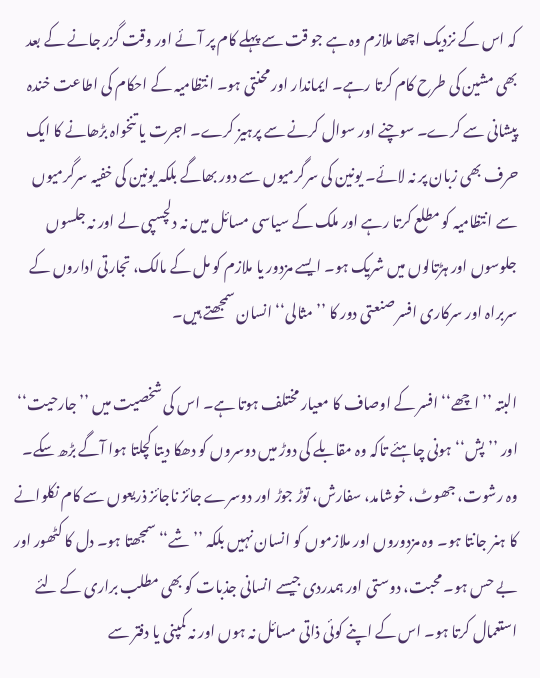کہ اس کے نزدیک اچھا ملازم وہ ہے جو قت سے پہلے کام پر آئے اور وقت گزر جانے کے بعد بھی مشین کی طرح کام کرتا رہے۔ ایماندار اور محنتی ہو۔ انتظامیہ کے احکام کی اطاعت خندہ پیشانی سے کرے۔ سوچنے اور سوال کرنے سے پرہیز کرے۔ اجرت یا تنخواہ بڑھانے کا ایک حرف بھی زبان پر نہ لائے۔ یونین کی سرگرمیوں سے دور بھاگے بلکہ یونین کی خفیہ سرگرمیوں سے انتظامیہ کو مطلع کرتا رہے اور ملک کے سیاسی مسائل میں نہ دلچسپی لے اور نہ جلسوں جلوسوں اور ہڑتالوں میں شریک ہو۔ ایسے مزدور یا ملازم کو مل کے مالک، تجارتی اداروں کے سربراہ اور سرکاری افسر صنعتی دور کا ’’مثالی‘‘ انسان سمجھتے ہیں۔

البتہ ’’اچھے‘‘ افسر کے اوصاف کا معیار مختلف ہوتا ہے۔ اس کی شخصیت میں ’’جارحیت‘‘ اور ’’پش‘‘ ہونی چاہئے تاکہ وہ مقابلے کی دوڑ میں دوسروں کو دھکا دیتا کچلتا ہوا آگے بڑھ سکے۔ وہ رشوت، جھوٹ، خوشامد، سفارش، توڑ جوڑ اور دوسرے جائز ناجائز ذریعوں سے کام نکلوانے کا ہنر جانتا ہو۔ وہ مزدوروں اور ملازموں کو انسان نہیں بلکہ ’’شے‘‘ سمجھتا ہو۔ دل کا کٹھور اور بے حس ہو۔ محبت، دوستی اور ہمدردی جیسے انسانی جذبات کو بھی مطلب براری کے لئے استعمال کرتا ہو۔ اس کے اپنے کوئی ذاتی مسائل نہ ہوں اور نہ کمپنی یا دفتر سے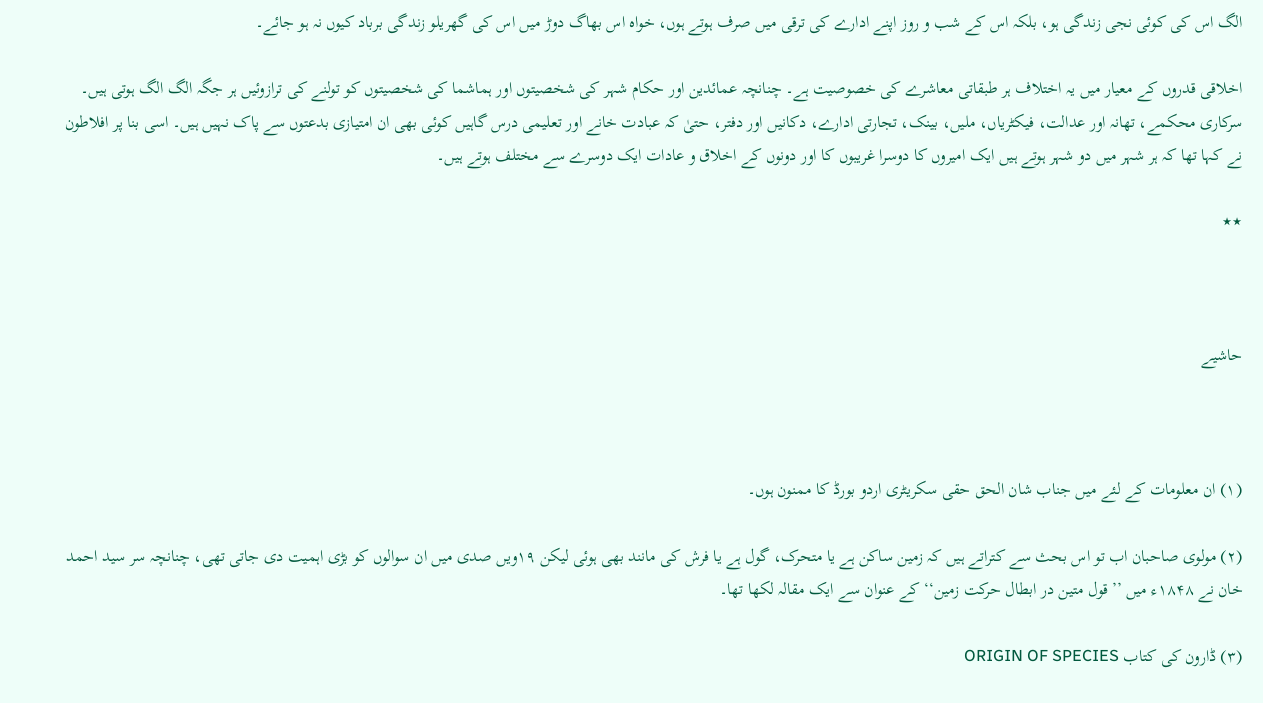الگ اس کی کوئی نجی زندگی ہو، بلکہ اس کے شب و روز اپنے ادارے کی ترقی میں صرف ہوتے ہوں، خواہ اس بھاگ دوڑ میں اس کی گھریلو زندگی برباد کیوں نہ ہو جائے۔

اخلاقی قدروں کے معیار میں یہ اختلاف ہر طبقاتی معاشرے کی خصوصیت ہے۔ چنانچہ عمائدین اور حکام شہر کی شخصیتوں اور ہماشما کی شخصیتوں کو تولنے کی ترازوئیں ہر جگہ الگ الگ ہوتی ہیں۔ سرکاری محکمے، تھانہ اور عدالت، فیکٹریاں، ملیں، بینک، تجارتی ادارے، دکانیں اور دفتر، حتیٰ کہ عبادت خانے اور تعلیمی درس گاہیں کوئی بھی ان امتیازی بدعتوں سے پاک نہیں ہیں۔ اسی بنا پر افلاطون نے کہا تھا کہ ہر شہر میں دو شہر ہوتے ہیں ایک امیروں کا دوسرا غریبوں کا اور دونوں کے اخلاق و عادات ایک دوسرے سے مختلف ہوتے ہیں۔

٭٭



حاشیے



(۱) ان معلومات کے لئے میں جناب شان الحق حقی سکریٹری اردو بورڈ کا ممنون ہوں۔

(۲) مولوی صاحبان اب تو اس بحث سے کتراتے ہیں کہ زمین ساکن ہے یا متحرک، گول ہے یا فرش کی مانند بھی ہوئی لیکن ۱۹ویں صدی میں ان سوالوں کو بڑی اہمیت دی جاتی تھی، چنانچہ سر سید احمد خان نے ۱۸۴۸ء میں ’’قول متین در ابطال حرکت زمین‘‘ کے عنوان سے ایک مقالہ لکھا تھا۔

(۳) ڈارون کی کتاب ORIGIN OF SPECIES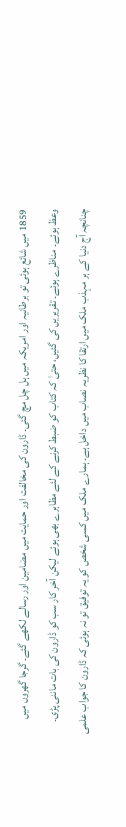1859 میں شائع ہوئی تو برطانیہ اور امریکہ میں ہل چل مچ گئی۔ ڈارون کی مخالفت اور حمایت میں مضامین اور رسالے لکھے گئے۔ گرجا گھروں میں وعظ ہوئے۔ مناظرے ہوئے۔ تقریریں کی گئیں، حتیٰ کہ کتاب کو ضبط کرنے کے لئے مظاہرے بھی ہوئے لیکن آخر کار سب کو ڈارون کی بات ماننی پڑی۔ چنانچہ آج دنیا کے ہر مہذب ملک میں ارتقا کا نظریہ نصاب میں داخل ہے۔ ہمارے ملک میں کسی شخص کو یہ توفیق تو نہ ہوئی کہ ڈارون کا جواب علمی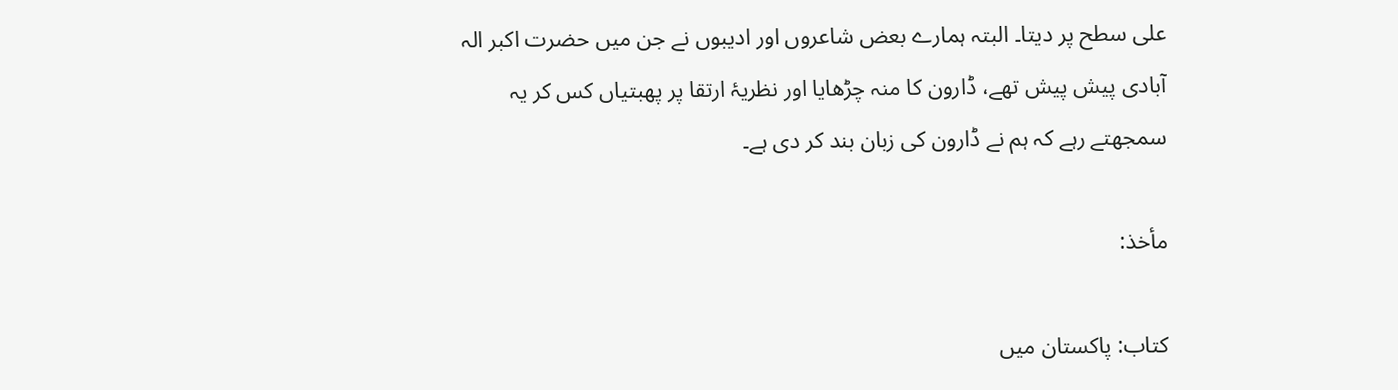علی سطح پر دیتا۔ البتہ ہمارے بعض شاعروں اور ادیبوں نے جن میں حضرت اکبر الہ آبادی پیش پیش تھے، ڈارون کا منہ چڑھایا اور نظریۂ ارتقا پر پھبتیاں کس کر یہ سمجھتے رہے کہ ہم نے ڈارون کی زبان بند کر دی ہے۔

مأخذ:

کتاب: پاکستان میں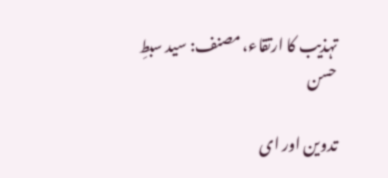تہذیب کا ارتقاء، مصنف: سید سبطِ   حسن

تدوین اور ای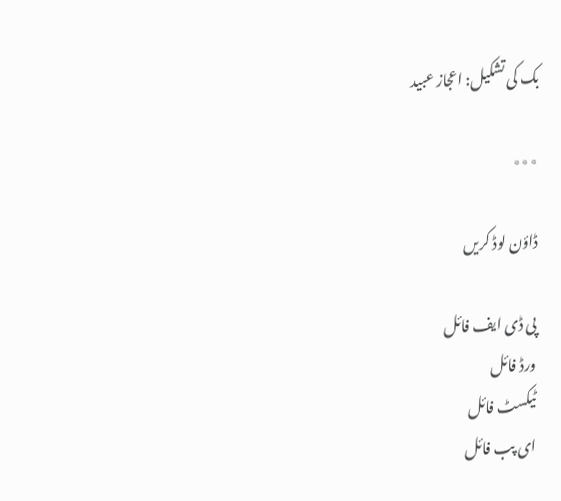بک کی تشکیل: اعجاز عبید

٭٭٭

ڈاؤن لوڈ کریں

پی ڈی ایف فائل
ورڈ فائل
ٹیکسٹ فائل
ای پب فائل